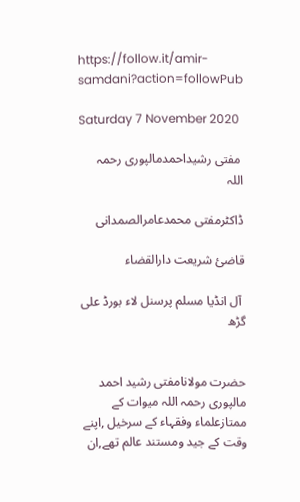https://follow.it/amir-samdani?action=followPub

Saturday 7 November 2020

 مفتی رشیداحمدمالپوری رحمہ اللہ

ڈاکٹرمفتی محمدعامرالصمدانی

قاضئ شریعت دارالقضاء

 آل انڈیا مسلم پرسنل لاء بورڈ علی گڑھ


حضرت مولانامفتی رشید احمد مالپوری رحمہ اللہ میوات کے ممتازعلماء وفقہاء کے سرخیل ,اپنے وقت کے جید ومستند عالم تھے,ان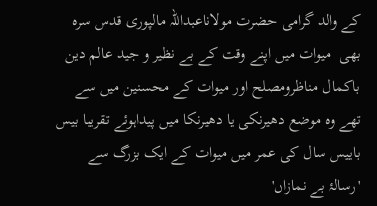کے والد گرامی حضرت مولاناعبداللہ مالپوری قدس سرہ  بھی  میوات میں اپنے وقت کے بے نظیر و جید عالم دین باکمال مناظرومصلح اور میوات کے محسنین میں سے تھے وہ موضع دھیرنکی یا دھیرنکا میں پیداہوئے تقریبا بیس باییس سال کی عمر میں میوات کے ایک بزرگ سے 'رسالۂ بے نمازاں'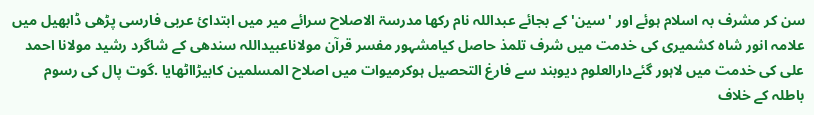سن کر مشرف بہ اسلام ہوئے اور 'سین' کے بجائے عبداللہ نام رکھا مدرسۃ الاصلاح سرائے میر میں ابتدائ عربی فارسی پڑھی ڈابھیل میں علامہ انور شاہ کشمیری کی خدمت میں شرف تلمذ حاصل کیامشہور مفسر قرآن مولاناعبیداللہ سندھی کے شاگرد رشید مولانا احمد علی کی خدمت میں لاہور گئےدارالعلوم دیوبند سے فارغ التحصیل ہوکرمیوات میں اصلاح المسلمین کابیڑااٹھایا .گوت پال کی رسوم باطلہ کے خلاف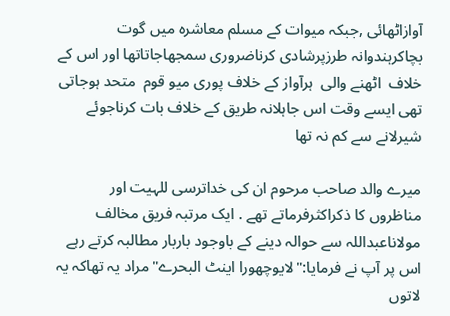آوازاٹھائی ,جبکہ میوات کے مسلم معاشرہ میں گوت بچاکرہندوانہ طرزپرشادی کرناضروری سمجھاجاتاتھا اور اس کے خلاف  اٹھنے والی  ہرآواز کے خلاف پوری میو قوم  متحد ہوجاتی تھی ایسے وقت اس جاہلانہ طریق کے خلاف بات کرناجوئے شیرلانے سے کم نہ تھا

میرے والد صاحب مرحوم ان کی خداترسی للہیت اور مناظروں کا ذکراکثرفرماتے تھے . ایک مرتبہ فریق مخالف مولاناعبداللہ سے حوالہ دینے کے باوجود باربار مطالبہ کرتے رہے اس پر آپ نے فرمایا:"لایوچھورا اینٹ البحرے"مراد یہ تھاکہ یہ لاتوں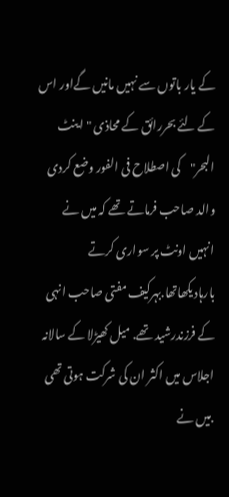کے یار باتوں سے نہیں مانیں گےاور اس کے لئے بحررائق کے محاذی "اینٹ البحر"کی اصطلاح فی الفور وضع کردی والد صاحب فرماتے تھے کہ میں نے انہیں اونٹ پر سواری کرتے بارہادیکھاتھا.بہرکیف مفتی صاحب انہی کے فرزندرشید تھے. میل کھیڑلا کے سالانہ اجلاس میں اکثر ان کی شرکت ہوتی تھی .میں نے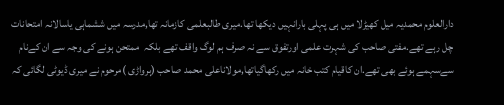دارالعلوم محمدیہ میل کھیڑلا میں ہی پہلی بارانہیں دیکھا تھا.میری طالبعلمی کازمانہ تھا,مدرسہ میں ششماہی یاسالانہ امتحانات چل رہے تھے.مفتی صاحب کی شہرت علمی اورتفوق سے نہ صرف ہم لوگ واقف تھے بلکہ  ممتحن ہونے کی وجہ سے ان کےنام سےسہمے ہوئے بھی تھے.ان کاقیام کتب خانہ میں رکھاگیاتھا,مولاناعلی محمد صاحب (ہرواڑی )مرحوم نے میری ڈیوٹی لگائی کہ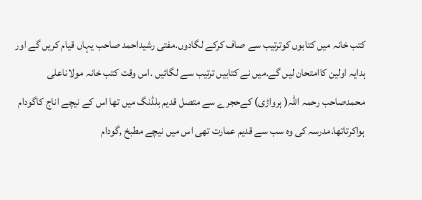کتب خانہ میں کتابوں کوترتیب سے صاف کرکے لگادوں.مفتی رشیداحمد صاحب یہاں قیام کریں گے اور ہدایہ اولین کاامتحان لیں گے.میں نے کتابیں ترتیب سے لگائیں .اس وقت کتب خانہ مولاناعلی محمدصاحب رحمہ اللہ( ہرواڑی) کےحجرے سے متصل قدیم بلڈنگ میں تھا اس کے نیچے اناج کاگودام ہواکرتاتھا.مدرسہ کی وہ سب سے قدیم عمارت تھی اس میں نیچے مطبخ ,گودام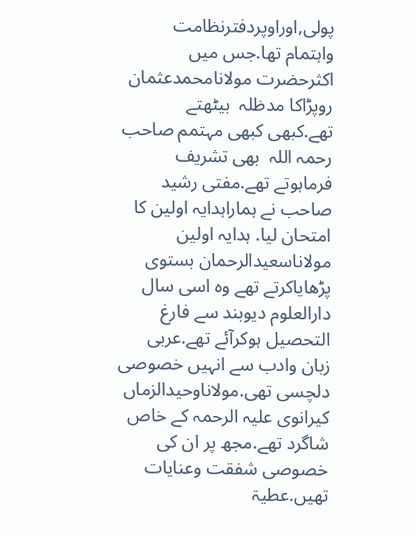پولی,اوراوپردفترنظامت واہتمام تھا.جس میں اکثرحضرت مولانامحمدعثمان روپڑاکا مدظلہ  بیٹھتے تھے.کبھی کبھی مہتمم صاحب رحمہ اللہ  بھی تشریف فرماہوتے تھے.مفتی رشید صاحب نے ہماراہدایہ اولین کا امتحان لیا. ہدایہ اولین مولاناسعیدالرحمان بستوی پڑھایاکرتے تھے وہ اسی سال دارالعلوم دیوبند سے فارغ التحصیل ہوکرآئے تھے.عربی زبان وادب سے انہیں خصوصی دلچسی تھی.مولاناوحیدالزماں کیرانوی علیہ الرحمہ کے خاص شاگرد تھے.مجھ پر ان کی خصوصی شفقت وعنایات تھیں.عطیۃ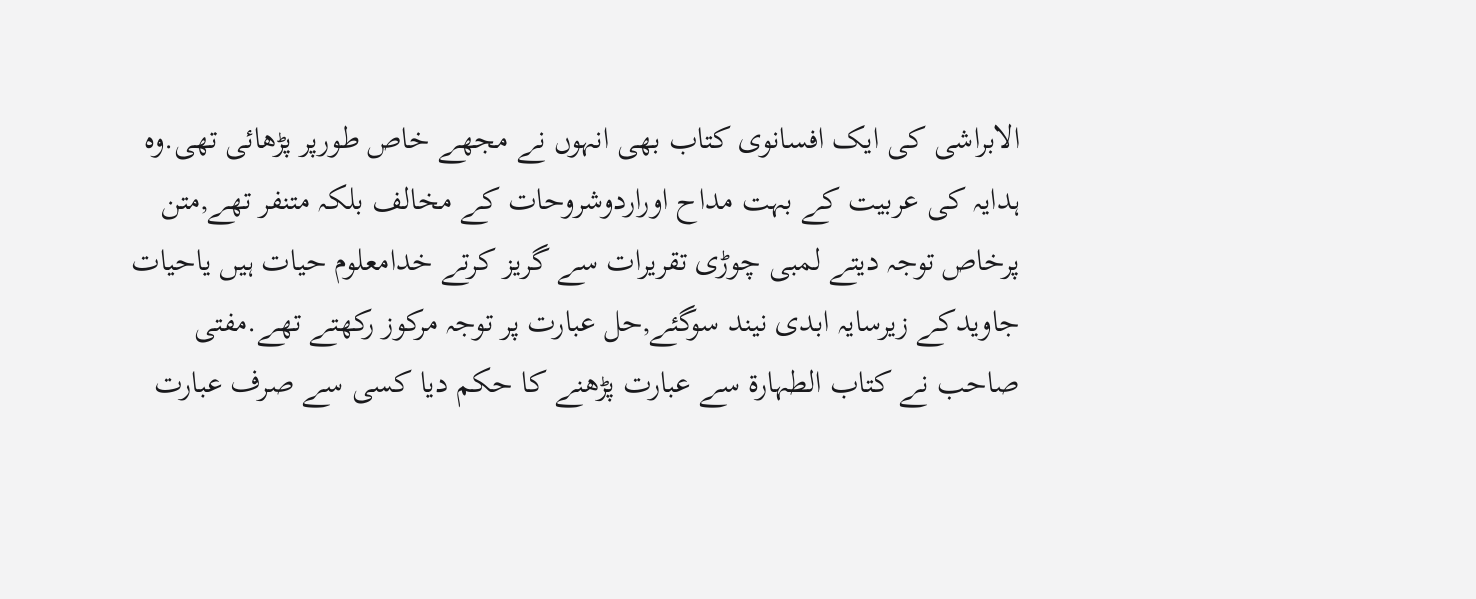الابراشی کی ایک افسانوی کتاب بھی انہوں نے مجھے خاص طورپر پڑھائی تھی.وہ ہدایہ کی عربیت کے بہت مداح اوراردوشروحات کے مخالف بلکہ متنفر تھے,متن پرخاص توجہ دیتے لمبی چوڑی تقریرات سے گریز کرتے خدامعلوم حیات ہیں یاحیات جاویدکے زیرسایہ ابدی نیند سوگئے,حل عبارت پر توجہ مرکوز رکھتے تھے.مفتی صاحب نے کتاب الطہارۃ سے عبارت پڑھنے کا حکم دیا کسی سے صرف عبارت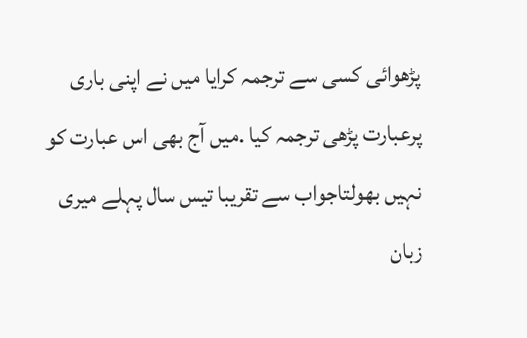پڑھوائی کسی سے ترجمہ کرایا میں نے اپنی باری پرعبارت پڑھی ترجمہ کیا .میں آج بھی اس عبارت کو نہیں بھولتاجواب سے تقریبا تیس سال پہلے میری زبان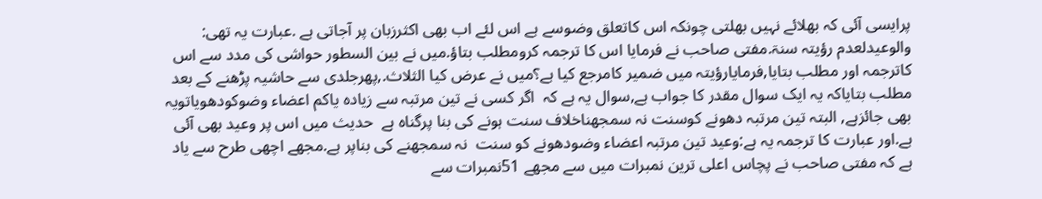پرایسی آئی کہ بھلائے نہیں بھلتی چونکہ اس کاتعلق وضوسے ہے اس لئے اب بھی اکثرزبان پر آجاتی ہے .عبارت یہ تھی: والوعیدلعدم رؤیتہ سنۃ.مفتی صاحب نے فرمایا اس کا ترجمہ کرومطلب بتاؤ.میں نے بین السطور حواشی کی مدد سے اس کاترجمہ اور مطلب بتایا,فرمایارؤیتہ میں ضمیر کامرجع کیا ہے؟میں نے عرض کیا الثلاث.,پھرجلدی سے حاشیہ پڑھنے کے بعد مطلب بتایاکہ یہ ایک سوال مقدر کا جواب ہے,سوال یہ ہے کہ  اگر کسی نے تین مرتبہ سے زیادہ یاکم اعضاء وضوکودھویاتویہ بھی جائزہے, البتہ تین مرتبہ دھونے کوسنت نہ سمجھناخلاف سنت ہونے کی بنا پرگناہ ہے  حدیث میں اس پر وعید بھی آئی ہے.اور عبارت کا ترجمہ یہ ہے:وعید تین مرتبہ اعضاء وضودھونے کو سنت  نہ سمجھنے کی بناپر ہے.مجھے اچھی طرح سے یاد ہے کہ مفتی صاحب نے پچاس اعلی ترین نمبرات میں سے مجھے 51نمبرات سے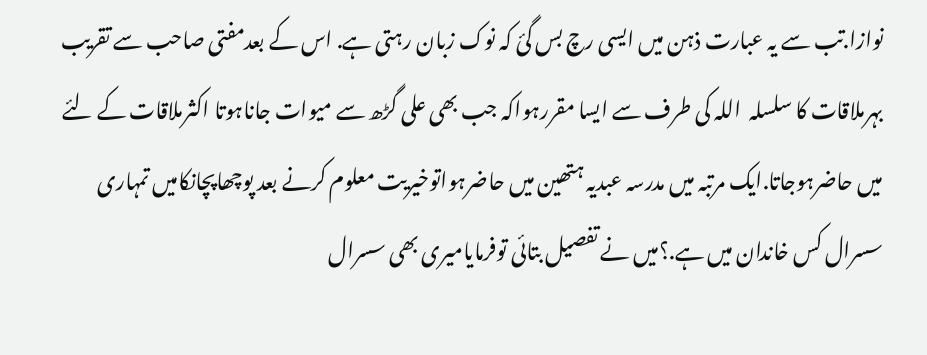نوازا.تب سے یہ عبارت ذہن میں ایسی رچ بس گئ کہ نوک زبان رہتی ہے. اس کے بعدمفتی صاحب سے تقریب بہرملاقات کا سلسلہ  اللہ کی طرف سے ایسا مقررہواکہ جب بھی علی گڑھ سے میوات جاناہوتا اکثرملاقات کے لئے میں حاضرہوجاتا.ایک مرتبہ میں مدرسہ عبدیہ ہتھین میں حاضرہواتوخیریت معلوم کرنے بعد پوچھاپچانکامیں تمہاری سسرال کس خاندان میں ہے.؟میں نے تفصیل بتائی توفرمایامیری بھی سسرال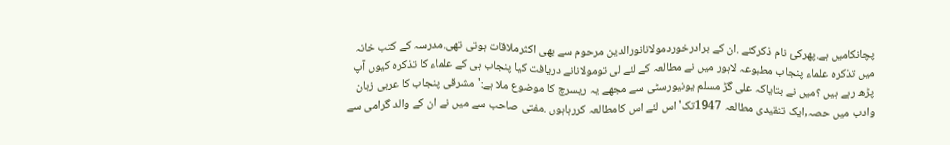پچانکامیں ہے.پھرکئ نام ذکرکئے .ان کے برادرخوردمولانانورالدین مرحوم سے بھی اکثرملاقات ہوتی تھی.مدرسہ کے کتب خانہ میں تذکرہ علماء پنجاب مطبوعہ لاہور میں نے مطالعہ کے لئے لی تومولانانے دریافت کیا پنجاب ہی کے علماء کا تذکرہ کیوں آپ پڑھ رہے ہیں ؟میں نے بتایاکہ علی گڑ مسلم یونیورسٹی سے مجھے یہ ریسرچ کا موضوع ملا ہے:'مشرقی پنجاب کا عربی زبان وادب میں حصہ,ایک تنقیدی مطالعہ 1947تک'اس لئے اس کامطالعہ کررہاہوں .مفتی صاحب سے میں نے ان کے والد گرامی سے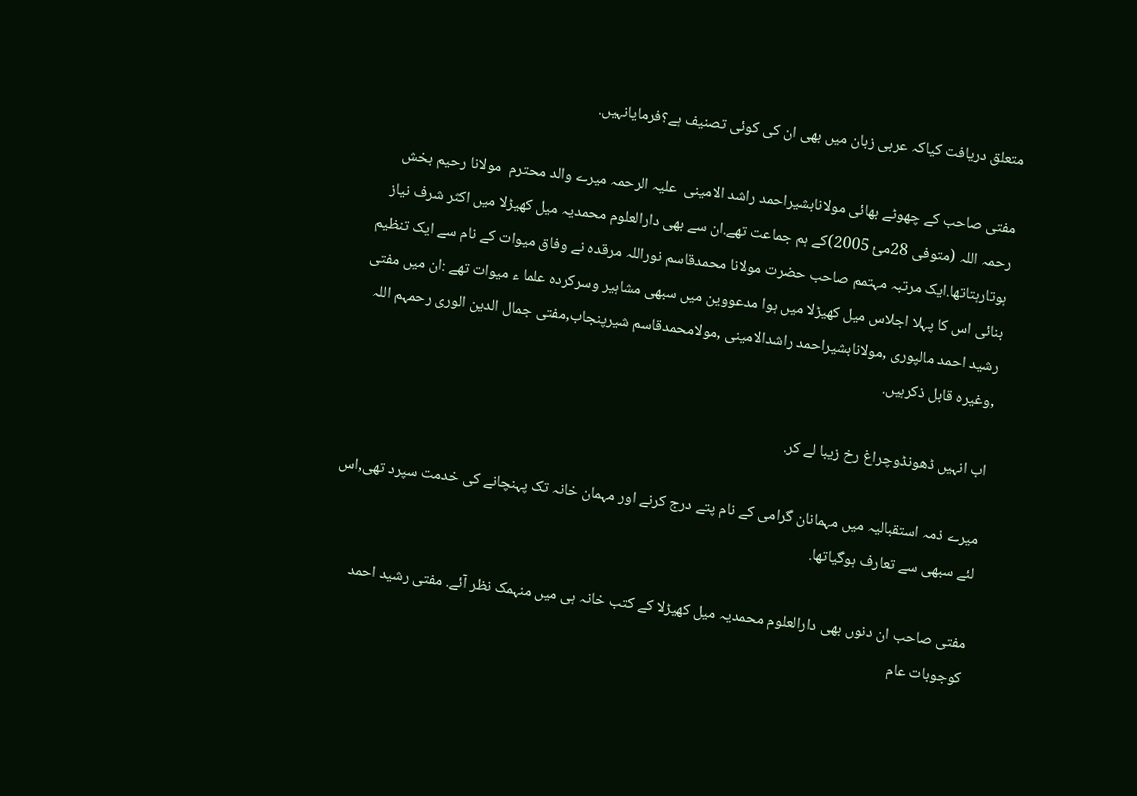متعلق دریافت کیاکہ عربی زبان میں بھی ان کی کوئی تصنیف ہے؟فرمایانہیں.

مفتی صاحب کے چھوٹے بھائی مولانابشیراحمد راشد الامینی  علیہ الرحمہ میرے والد محترم  مولانا رحیم بخش رحمہ اللہ (متوفی 28مئ 2005)کے ہم جماعت تھے.ان سے بھی دارالعلوم محمدیہ میل کھیڑلا میں اکثر شرف نیاز ہوتارہتاتھا.ایک مرتبہ مہتمم صاحب حضرت مولانا محمدقاسم نوراللہ مرقدہ نے وفاق میوات کے نام سے ایک تنظیم بنائی اس کا پہلا اجلاس میل کھیڑلا میں ہوا مدعووین میں سبھی مشاہیر وسرکردہ علما ء میوات تھے :ان میں مفتی رشید احمد مالپوری ,مولانابشیراحمد راشدالامینی ,مولامحمدقاسم شیرپنجاب,مفتی جمال الدین الوری رحمہم اللہ ,وغیرہ قابل ذکرہیں.

اب انہیں ڈھونڈوچراغ رخ زیبا لے کر.

میرے ذمہ استقبالیہ میں مہمانان گرامی کے نام پتے درج کرنے اور مہمان خانہ تک پہنچانے کی خدمت سپرد تھی,اس لئے سبھی سے تعارف ہوگیاتھا.

مفتی صاحب ان دنوں بھی دارالعلوم محمدیہ میل کھیڑلا کے کتب خانہ ہی میں منہمک نظر آئے. مفتی رشید احمد کوجوبات عام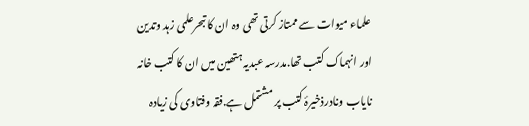علماء میوات سے ممتاز کرتی تھی وہ ان کا تبحرعلمی زہد وتدین اور انہماک کتب تھا.مدرسہ عبدیہ ہتھین میں ان کا کتب خانہ نایاب ونادرذخیرۂ کتب پر مشتمل ہے.فقہ وفتاوی کی زیادہ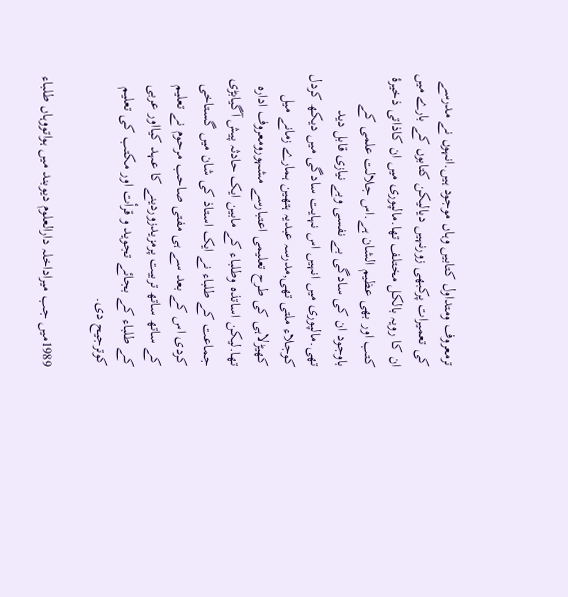ترمعروف ومتداول کتابیں وہاں موجود ہیں.انہوں نے مدرسے کی تعمیرات پرکبھی زورنہیں دیالیکن کتابوں کے بارے میں ان کا رویہ بالکل مختلف تھا.مالپوری میں ان کاذاتی ذخیرۂ کتب اور بھی عظیم الشان ہے.اس جلالت علمی کے باوجود ان کی سادگی بے نفسی وبے نیازی قابل دید تھی.مالپوری میں انہیں اس نہایت سادگی میں دیکھ کردل کوجلاء ملتی تھی,مدرسہ عبدیہ ہتھین ہمارے زمانے میل کھیڑلاہی کی طرح تعلیمی اعتبارسے مشہورومعروف ادارہ تھا.لیکن اساتذہ وطلباء کے مابین ایک حادثہ پیش آگیابڑی جماعت کے طلباء نے ایک استاذ کی شان میں گستاخی کردی اس کے بعد سے ہی مفتی صاحب مرحوم نے تعلیم کے ساتھ ساتھ تربیت پرمزیدزوردینے کا عہد کیااور عربی کے طلباء کے بجائے تجوید و قرأت اور مکتب کی تعلیم کوترجیح دی.

1989میں جب میراداخلہ دارالعلوم دیوبند میں ہواتووہاں طلباء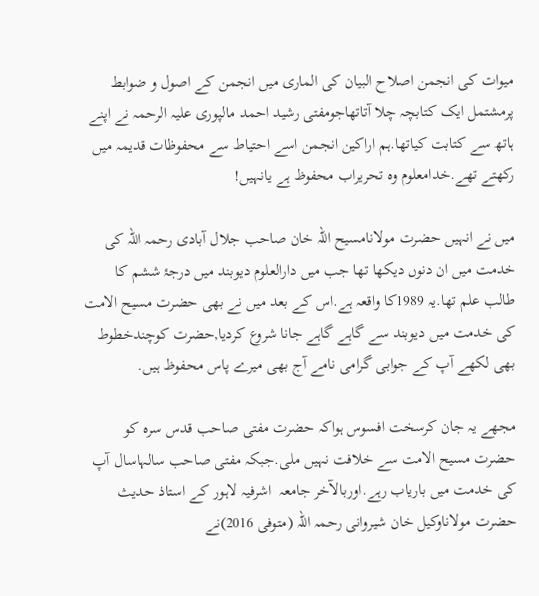میوات کی انجمن اصلاح البیان کی الماری میں انجمن کے اصول و ضوابط پرمشتمل ایک کتابچہ چلا آتاتھاجومفتی رشید احمد مالپوری علیہ الرحمہ نے اپنے ہاتھ سے کتابت کیاتھا.ہم اراکین انجمن اسے احتیاط سے محفوظات قدیمہ میں رکھتے تھے.خدامعلوم وہ تحریراب محفوظ ہے یانہیں!

میں نے انہیں حضرت مولانامسیح اللہ خان صاحب جلال آبادی رحمہ اللہ کی خدمت میں ان دنوں دیکھا تھا جب میں دارالعلوم دیوبند میں درجۂ ششم کا طالب علم تھا.یہ 1989کا واقعہ ہے.اس کے بعد میں نے بھی حضرت مسیح الامت کی خدمت میں دیوبند سے گاہے گاہے جانا شروع کردیا,حضرت کوچندخطوط بھی لکھے آپ کے جوابی گرامی نامے آج بھی میرے پاس محفوظ ہیں.

مجھے یہ جان کرسخت افسوس ہواکہ حضرت مفتی صاحب قدس سرہ کو حضرت مسیح الامت سے خلافت نہیں ملی.جبکہ مفتی صاحب سالہاسال آپ کی خدمت میں باریاب رہے.اوربالآخر جامعہ  اشرفیہ لاہور کے استاذ حدیث حضرت مولاناوکیل خان شیروانی رحمہ اللہ (متوفی 2016)نے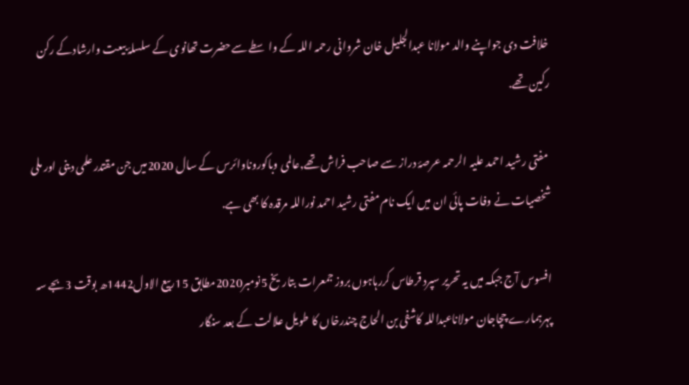خلافت دی جواپنے والد مولانا عبدالجلیل خان شروانی رحمہ اللہ کے واسطے سےحضرت تھانوی کے سلسلۂ بیعت وارشادکے رکن رکین تھے.

 مفتی رشید احمد علیہ الرحمہ عرصۂ دراز سے صاحب فراش تھے,عالمی وباکوروناوائرس کے سال 2020میں جن مقتدرعلمی دینی اور ملی شخصیات نے وفات پائی ان میں ایک نام مفتی رشید احمد نوراللہ مرقدہ کا بھی ہے.

افسوس آج جبکہ میں یہ تحریر سپرد قرطاس کررہاہوں بروز جمعرات بتاریخ 5نومبر2020مطابق 15ربیع الاول1442ھ بوقت 3بجے سہ پہرہمارے چچاجان مولاناعبداللہ کاشفی بن الحاج چندرخاں کا طویل علالت کے بعد سنگار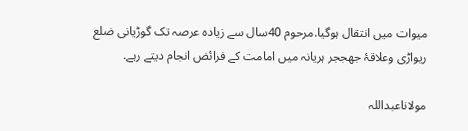میوات میں انتقال ہوگیا.مرحوم 40سال سے زیادہ عرصہ تک گوڑیانی ضلع ریواڑی وعلاقۂ جھججر ہریانہ میں امامت کے فرائض انجام دیتے رہے.

مولاناعبداللہ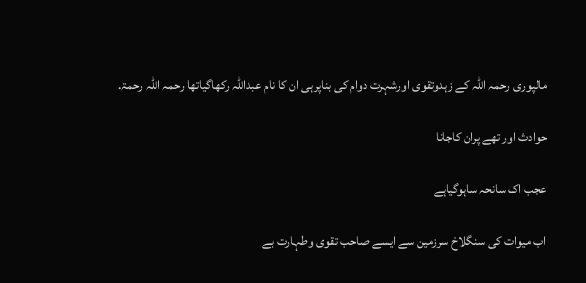مالپوری رحمہ اللہ کے زہدوتقوی اورشہرت دوام کی بناپرہی ان کا نام عبداللہ رکھاگیاتھا رحمہ اللہ رحمۃ.

حوادث اور تھے پران کاجانا

عجب اک سانحہ ساہوگیاہے

اب میوات کی سنگلاخ سرزمین سے ایسے صاحب تقوی وطہارت بے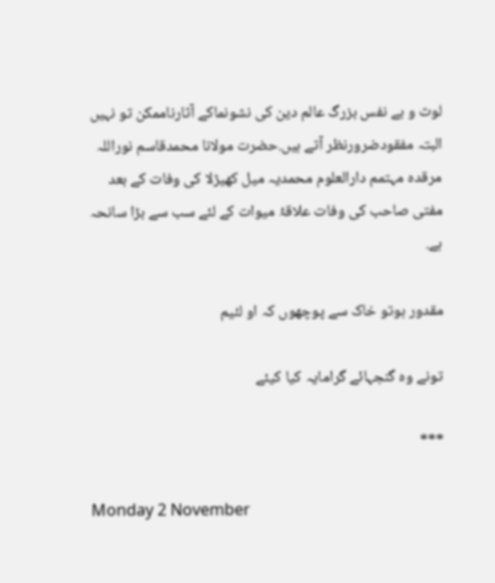لوث و بے نفس بزرگ عالم دین کی نشونماکے آثارناممکن تو نہیں البتہ مفقودضرورنظر آتے ہیں.حضرت مولانا محمدقاسم نوراللہ مرقدہ مہتمم دارالعلوم محمدیہ میل کھیڑلا کی وفات کے بعد مفتی صاحب کی وفات علاقۂ میوات کے لئے سب سے بڑا سانحہ ہے.

مقدور ہوتو خاک سے پوچھوں کہ او لئیم

تونے وہ گنجہائے گرامایہ کیا کیئے

***

Monday 2 November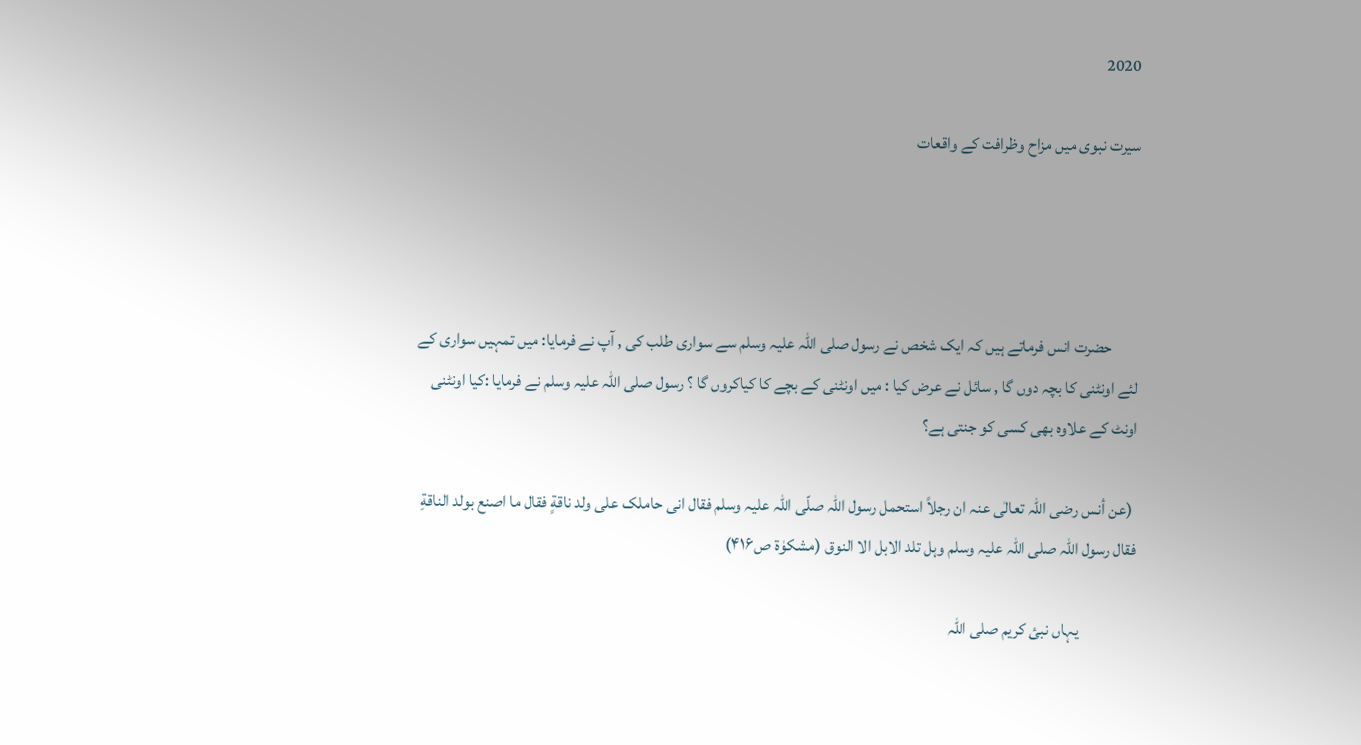2020

سیرت نبوی میں مزاح وظرافت کے واقعات




        حضرت انس فرماتے ہیں کہ ایک شخص نے رسول صلی اللہ علیہ وسلم سے سواری طلب کی , آپ نے فرمایا: میں تمہیں سواری کے لئے اونٹنی کا بچہ دوں گا , سائل نے عرض کیا : میں اونٹنی کے بچے کا کیاکروں گا ؟ رسول صلی اللہ علیہ وسلم نے فرمایا :کیا اونٹنی اونٹ کے علاوہ بھی کسی کو جنتی ہے؟

 (عن أنس رضی اللّٰہ تعالٰی عنہ ان رجلاً استحمل رسول اللّٰہ صلّی اللّٰہ علیہ وسلم فقال انی حاملک علی ولد ناقةٍ فقال ما اصنع بولد الناقةِ فقال رسول اللّٰہ صلی اللّٰہ علیہ وسلم وہل تلد الابل الا النوق (مشکوٰة ص۴۱۶)

                 یہاں نبئ کریم صلی اللہ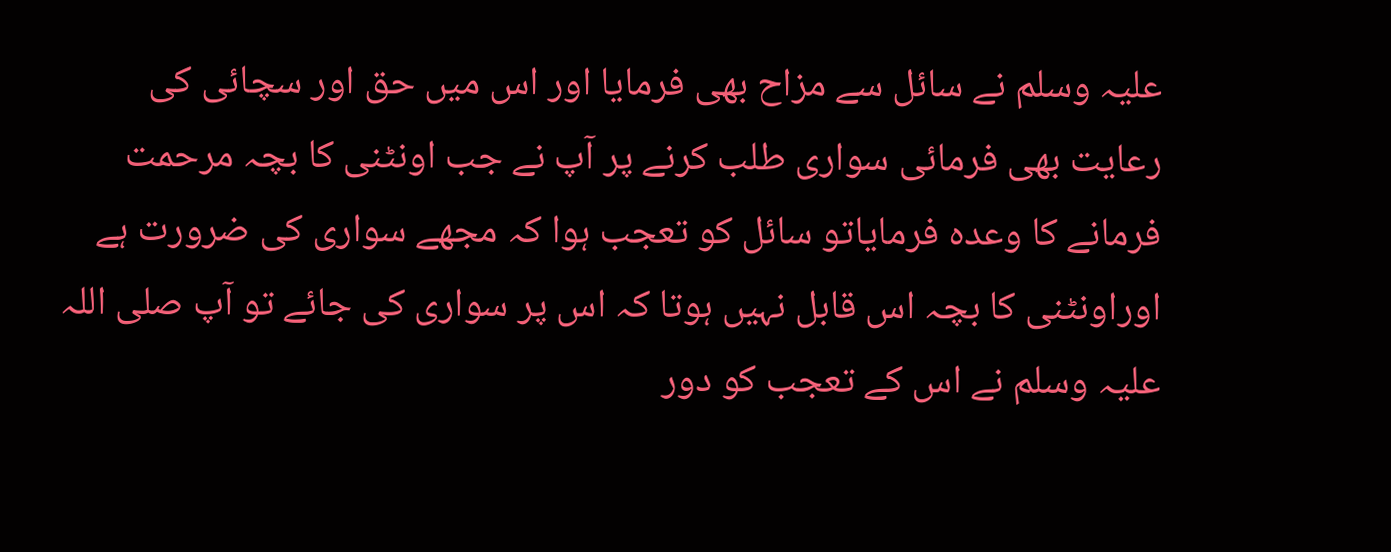علیہ وسلم نے سائل سے مزاح بھی فرمایا اور اس میں حق اور سچائی کی رعایت بھی فرمائی سواری طلب کرنے پر آپ نے جب اونٹنی کا بچہ مرحمت فرمانے کا وعدہ فرمایاتو سائل کو تعجب ہوا کہ مجھے سواری کی ضرورت ہے اوراونٹنی کا بچہ اس قابل نہیں ہوتا کہ اس پر سواری کی جائے تو آپ صلی اللہ علیہ وسلم نے اس کے تعجب کو دور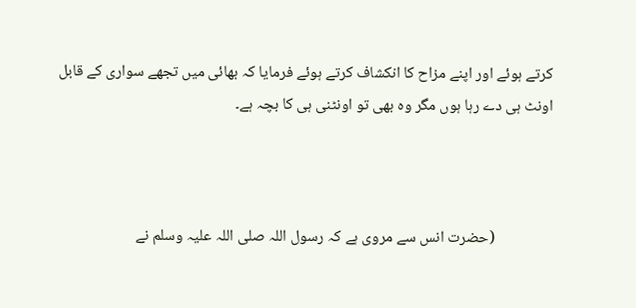کرتے ہوئے اور اپنے مزاح کا انکشاف کرتے ہوئے فرمایا کہ بھائی میں تجھے سواری کے قابل اونٹ ہی دے رہا ہوں مگر وہ بھی تو اونٹنی ہی کا بچہ ہے۔



                (حضرت انس سے مروی ہے کہ رسول اللہ صلی اللہ علیہ وسلم نے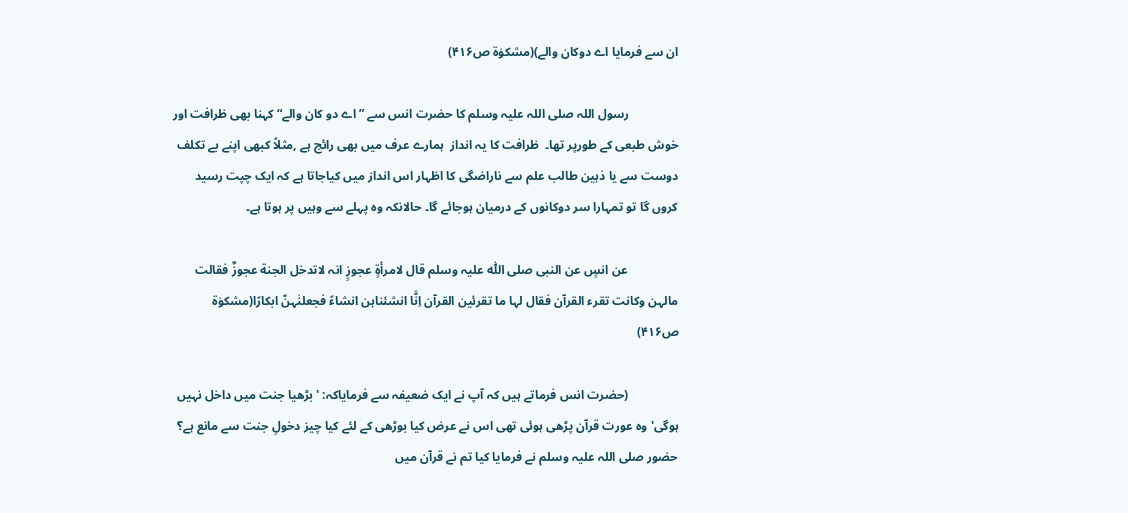ان سے فرمایا اے دوکان والے)(مشکوٰة ص۴۱۶)

                رسول اللہ صلی اللہ علیہ وسلم کا حضرت انس سے ”اے دو کان والے“ کہنا بھی ظرافت اور خوش طبعی کے طورپر تھا۔  ظرافت کا یہ انداز  ہمارے عرف میں بھی رائج ہے ,مثلاً کبھی اپنے بے تکلف دوست سے یا ذہین طالب علم سے ناراضگی کا اظہار اس انداز میں کیاجاتا ہے کہ ایک چپت رسید کروں گا تو تمہارا سر دوکانوں کے درمیان ہوجائے گا۔ حالانکہ وہ پہلے سے وہیں پر ہوتا ہے۔

                عن انسٍ عن النبی صلی اللّٰہ علیہ وسلم قال لامرأةٍ عجوزٍ انہ لاتدخل الجنة عجوزٌ فقالت مالہن وکانت تقرء القرآن فقال لہا ما تقرئین القرآن اِنَّا انشئناہن انشاءً فجعلنٰہنّ ابکارًا(مشکوٰة ص۴۱۶)

                (حضرت انس فرماتے ہیں کہ آپ نے ایک ضعیفہ سے فرمایاکہ: 'بڑھیا جنت میں داخل نہیں ہوگی' وہ عورت قرآن پڑھی ہوئی تھی اس نے عرض کیا بوڑھی کے لئے کیا چیز دخولِ جنت سے مانع ہے؟ حضور صلی اللہ علیہ وسلم نے فرمایا کیا تم نے قرآن میں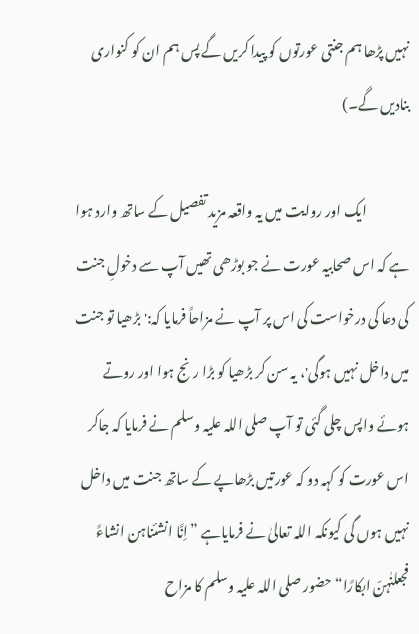نہیں پڑھا ہم جنتی عورتوں کو پیدا کریں گے پس ہم ان کو کنواری بنادیں گے۔)

                ایک اور روایت میں یہ واقعہ مزید تفصیل کے ساتھ وارد ہوا ہے کہ اس صحابیہ عورت نے جو بوڑھی تھیں آپ سے دخولِ جنت کی دعا کی درخواست کی اس پر آپ نے مزاحاً فرمایا کہ:' بڑھیا تو جنت میں داخل نہیں ہوگی'، یہ سن کر بڑھیا کو بڑا رنج ہوا اور روتے ہوئے واپس چلی گئی تو آپ صلی اللہ علیہ وسلم نے فرمایا کہ جاکر اس عورت کو کہہ دو کہ عورتیں بڑھاپے کے ساتھ جنت میں داخل نہیں ہوں گی کیونکہ اللہ تعالیٰ نے فرمایاہے ”اِنَّا انشئناہن انشاءً فجعلنٰہنّ ابکارًا“ حضور صلی اللہ علیہ وسلم کا مزاح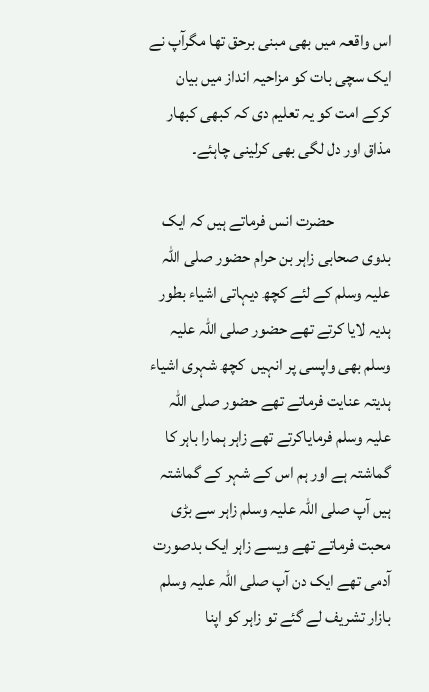اس واقعہ میں بھی مبنی برحق تھا مگرآپ نے ایک سچی بات کو مزاحیہ انداز میں بیان کرکے امت کو یہ تعلیم دی کہ کبھی کبھار مذاق اور دل لگی بھی کرلینی چاہئے۔

                 حضرت انس فرماتے ہیں کہ ایک بدوی صحابی زاہر بن حرام حضور صلی اللہ علیہ وسلم کے لئے کچھ دیہاتی اشیاء بطور ہدیہ لایا کرتے تھے حضور صلی اللہ علیہ وسلم بھی واپسی پر انہیں  کچھ شہری اشیاء ہدیتہ عنایت فرماتے تھے حضور صلی اللہ علیہ وسلم فرمایاکرتے تھے زاہر ہمارا باہر کا گماشتہ ہے اور ہم اس کے شہر کے گماشتہ ہیں آپ صلی اللہ علیہ وسلم زاہر سے بڑی محبت فرماتے تھے ویسے زاہر ایک بدصورت آدمی تھے ایک دن آپ صلی اللہ علیہ وسلم بازار تشریف لے گئے تو زاہر کو اپنا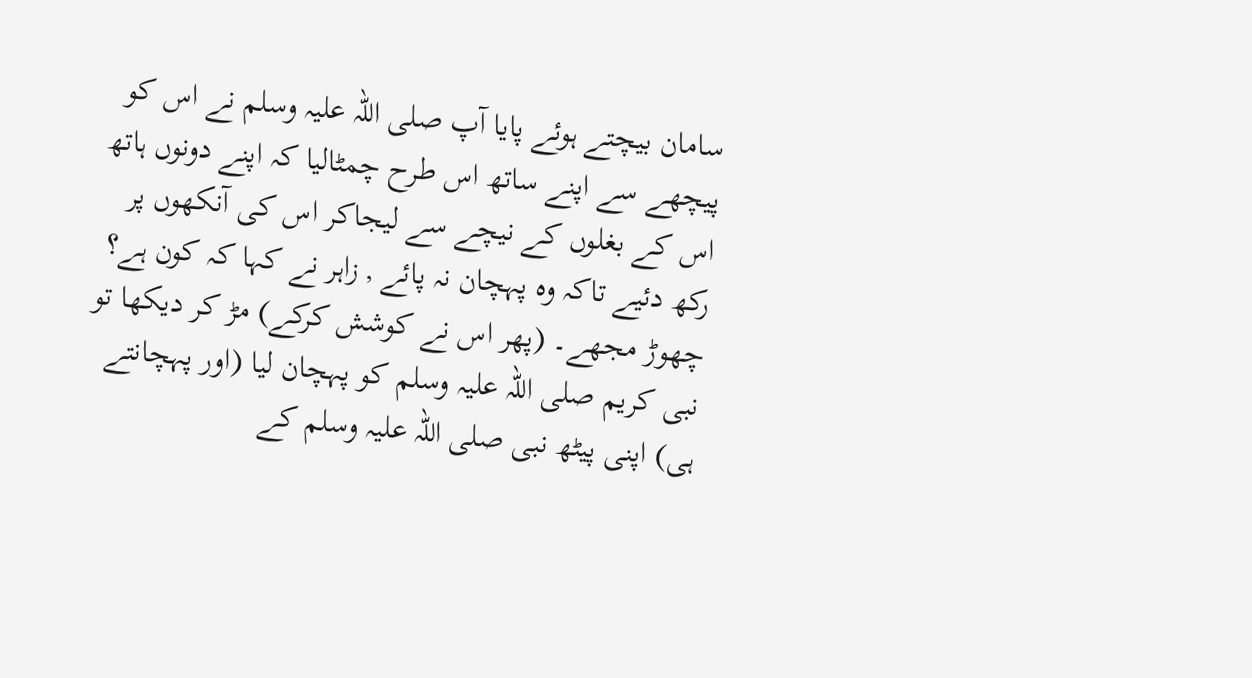سامان بیچتے ہوئے پایا آپ صلی اللہ علیہ وسلم نے اس کو پیچھے سے اپنے ساتھ اس طرح چمٹالیا کہ اپنے دونوں ہاتھ اس کے بغلوں کے نیچے سے لیجاکر اس کی آنکھوں پر رکھ دئیے تاکہ وہ پہچان نہ پائے , زاہر نے کہا کہ کون ہے؟ چھوڑ مجھے۔ (پھر اس نے کوشش کرکے) مڑ کر دیکھا تو نبی کریم صلی اللہ علیہ وسلم کو پہچان لیا (اور پہچانتے ہی) اپنی پیٹھ نبی صلی اللہ علیہ وسلم کے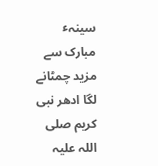سینہٴ مبارک سے مزید چمٹانے لگا ادھر نبی کریم صلی اللہ علیہ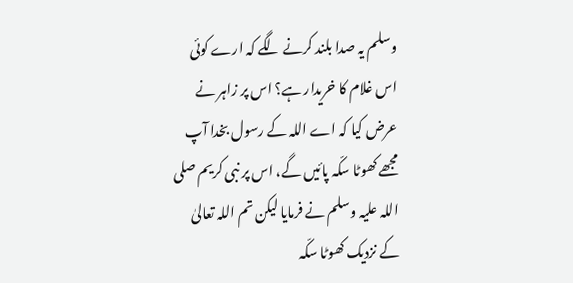وسلم یہ صدا بلند کرنے لگے کہ ارے کوئی اس غلام کا خریدار ہے؟ اس پر زاہر نے عرض کیا کہ اے اللہ کے رسول بخدا آپ مجھے کھوٹا سکّہ پائیں گے، اس پر نبی کریم صلی اللہ علیہ وسلم نے فرمایا لیکن تم اللہ تعالیٰ کے نزدیک کھوٹا سکّہ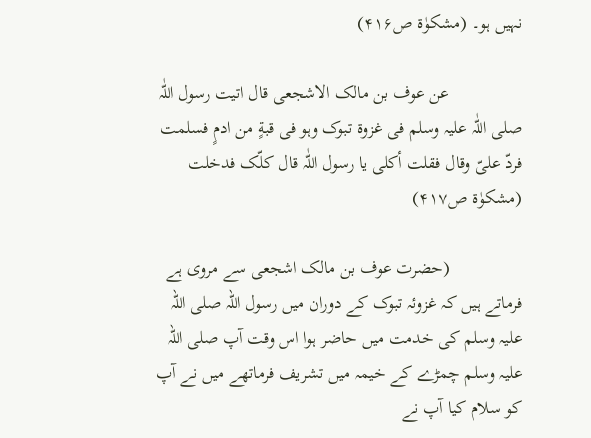نہیں ہو۔ (مشکوٰة ص۴۱۶)

                عن عوف بن مالک الاشجعی قال اتیت رسول اللّٰہ صلی اللّٰہ علیہ وسلم فی غزوة تبوک وہو فی قبةٍ من ادمٍ فسلمت فردّ علیّ وقال فقلت أکلی یا رسول اللّٰہ قال کلّک فدخلت (مشکوٰة ص۴۱۷)

                (حضرت عوف بن مالک اشجعی سے مروی ہے فرماتے ہیں کہ غزوئہ تبوک کے دوران میں رسول اللہ صلی اللہ علیہ وسلم کی خدمت میں حاضر ہوا اس وقت آپ صلی اللہ علیہ وسلم چمڑے کے خیمہ میں تشریف فرماتھے میں نے آپ کو سلام کیا آپ نے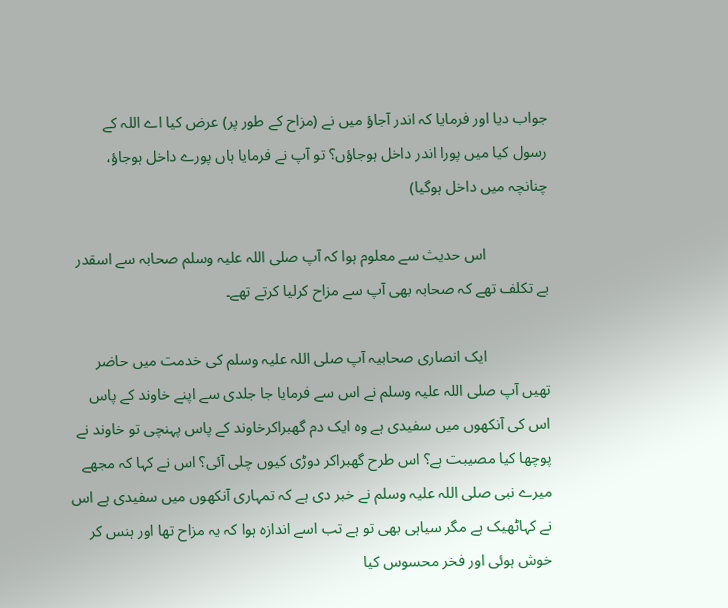جواب دیا اور فرمایا کہ اندر آجاؤ میں نے (مزاح کے طور پر) عرض کیا اے اللہ کے رسول کیا میں پورا اندر داخل ہوجاؤں؟ تو آپ نے فرمایا ہاں پورے داخل ہوجاؤ، چنانچہ میں داخل ہوگیا)

                اس حدیث سے معلوم ہوا کہ آپ صلی اللہ علیہ وسلم صحابہ سے اسقدر بے تکلف تھے کہ صحابہ بھی آپ سے مزاح کرلیا کرتے تھے۔

                ایک انصاری صحابیہ آپ صلی اللہ علیہ وسلم کی خدمت میں حاضر تھیں آپ صلی اللہ علیہ وسلم نے اس سے فرمایا جا جلدی سے اپنے خاوند کے پاس اس کی آنکھوں میں سفیدی ہے وہ ایک دم گھبراکرخاوند کے پاس پہنچی تو خاوند نے پوچھا کیا مصیبت ہے؟ اس طرح گھبراکر دوڑی کیوں چلی آئی؟ اس نے کہا کہ مجھے میرے نبی صلی اللہ علیہ وسلم نے خبر دی ہے کہ تمہاری آنکھوں میں سفیدی ہے اس نے کہاٹھیک ہے مگر سیاہی بھی تو ہے تب اسے اندازہ ہوا کہ یہ مزاح تھا اور ہنس کر خوش ہوئی اور فخر محسوس کیا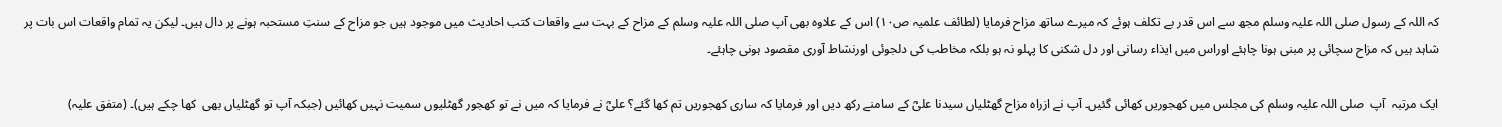کہ اللہ کے رسول صلی اللہ علیہ وسلم مجھ سے اس قدر بے تکلف ہوئے کہ میرے ساتھ مزاح فرمایا (لطائف علمیہ ص۱۰) اس کے علاوہ بھی آپ صلی اللہ علیہ وسلم کے مزاح کے بہت سے واقعات کتب احادیث میں موجود ہیں جو مزاح کے سنتِ مستحبہ ہونے پر دال ہیں۔ لیکن یہ تمام واقعات اس بات پر شاہد ہیں کہ مزاح سچائی پر مبنی ہونا چاہئے اوراس میں ایذاء رسانی اور دل شکنی کا پہلو نہ ہو بلکہ مخاطب کی دلجوئی اورنشاط آوری مقصود ہونی چاہئے۔

ایک مرتبہ  آپ  صلی اللہ علیہ وسلم کی مجلس میں کھجوریں کھائی گئیں۔ آپ نے ازراہ مزاح گھٹلیاں سیدنا علیؓ کے سامنے رکھ دیں اور فرمایا کہ ساری کھجوریں تم کھا گئے؟ علیؓ نے فرمایا کہ میں نے تو کھجور گھٹلیوں سمیت نہیں کھائیں (جبکہ آپ تو گھٹلیاں بھی  کھا چکے ہیں)۔ (متفق علیہ)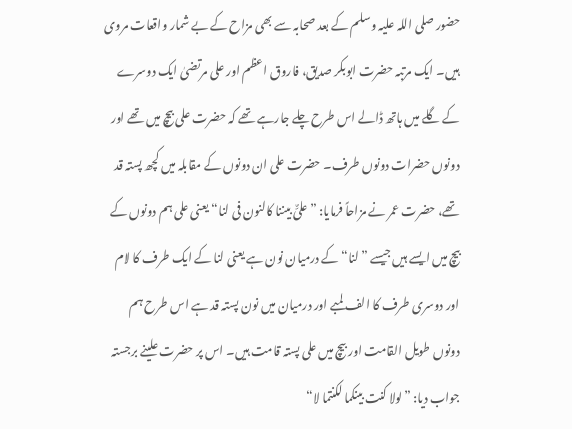حضور صلی اللہ علیہ وسلم کے بعد صحابہ سے بھی مزاح کے بے شمار واقعات مروی ہیں۔ ایک مرتبہ حضرت ابوبکر صدیق، فاروق اعظم اور علی مرتضیٰ ایک دوسرے کے گلے میں ہاتھ ڈالے اس طرح چلے جارہے تھے کہ حضرت علی بیچ میں تھے اور دونوں حضرات دونوں طرف۔ حضرت علی ان دونوں کے مقابلہ میں کچھ پستہ قد تھے، حضرت عمر نے مزاحاً فرمایا: ”علیٌّ بیننا کالنون فی لنا“ یعنی علی ہم دونوں کے بیچ میں ایسے ہیں جیسے ”لنا“ کے درمیان نون ہے یعنی لنا کے ایک طرف کا لام اور دوسری طرف کا الف لمبے اور درمیان میں نون پستہ قد ہے اس طرح ہم دونوں طویل القامت اور بیچ میں علی پستہ قامت ہیں۔ اس پر حضرت علینے برجستہ جواب دیا: ”لولا کنت بینکما لکنتما لا“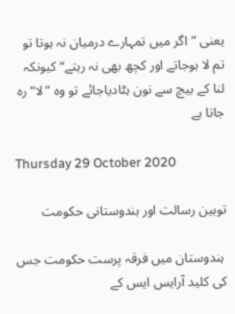یعنی ”اگر میں تمہارے درمیان نہ ہوتا تو تم لا ہوجاتے اور کچھ بھی نہ رہتے“ کیونکہ لنا کے بیچ سے نون ہٹادیاجائے تو وہ ”لا“ رہ جاتا ہے

Thursday 29 October 2020

توہین رسالت اور ہندوستانی حکومت

 ہندوستان میں فرقہ پرست حکومت جس کی کلید آرایس ایس کے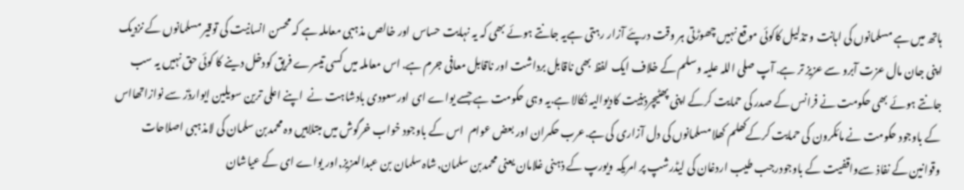ہاتھ میں ہے مسلمانوں کی اہانت و تذلیل کاکوئی موقع نہیں چھوڑتی ہر وقت درپئے آزار رہتی ہےیہ جانتے ہوئے بھی کہ یہ نہایت حساس اور خالص مذہبی معاملہ ہے کہ محسن انسانیت کی توقیر مسلمانوں کے نزدیک اپنی جان مال عزت آبرو سے عزیز تر ہے. آپ صلی اللہ علیہ وسلم کے خلاف ایک لفظ بھی ناقابل برداشت اور ناقابل معافی جرم ہے. اس معاملہ میں کسی تیسرے فریق کودخل دینے کا کوئی حق نہیں یہ سب جانتے ہوئے بھی حکومت نے فرانس کے صدر کی حمایت کرکے اپنی پھٹیچرذہنیت کادیوالیہ نکالا ہے.یہ وہی حکومت ہے جسے یواے ای اورسعودی بادشاہت نے  اپنے اعلی ترین سویلین ایوارڈز سے نوازاتھااس کے باوجود حکومت نے مائکرون کی حمایت کرکےکھلم کھلا مسلمانوں کی دل آزاری کی ہے.عرب حکمران اور بعض عوام  اس کے باوجود خواب خرگوش میں مبتلاہیں وہ محمدبن سلمان کی لامذہبی اصلاحات  وقوانین کے نفاذ سےواقفیت کے باوجودرجب طیب اردغان کی لیڈرشپ پر امریکہ ویورپ کے ذہنی غلامان یعنی محمدبن سلمان,شاہ سلمان بن عبدالعزیز,اور یواے ای کے عیاشان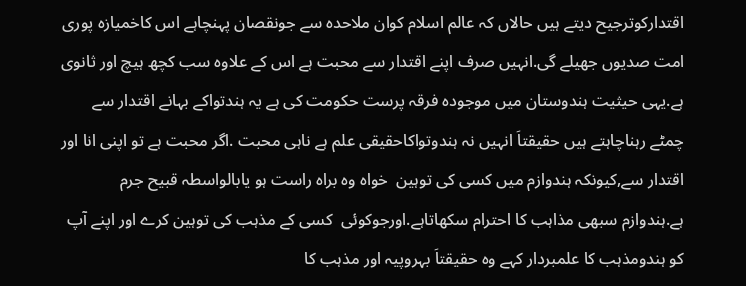اقتدارکوترجیح دیتے ہیں حالاں کہ عالم اسلام کوان ملاحدہ سے جونقصان پہنچاہے اس کاخمیازہ پوری امت صدیوں جھیلے گی.انہیں صرف اپنے اقتدار سے محبت ہے اس کے علاوہ سب کچھ ہیچ اور ثانوی ہے.یہی حیثیت ہندوستان میں موجودہ فرقہ پرست حکومت کی ہے یہ ہندتواکے بہانے اقتدار سے چمٹے رہناچاہتے ہیں حقیقتاَ انہیں نہ ہندوتواکاحقیقی علم ہے ناہی محبت .اگر محبت ہے تو اپنی انا اور اقتدار سے,کیونکہ ہندوازم میں کسی کی توہین  خواہ وہ براہ راست ہو یابالواسطہ قبیح جرم ہے.ہندوازم سبھی مذاہب کا احترام سکھاتاہے.اورجوکوئی  کسی کے مذہب کی توہین کرے اور اپنے آپ کو ہندومذہب کا علمبردار کہے وہ حقیقتاَ بہروپیہ اور مذہب کا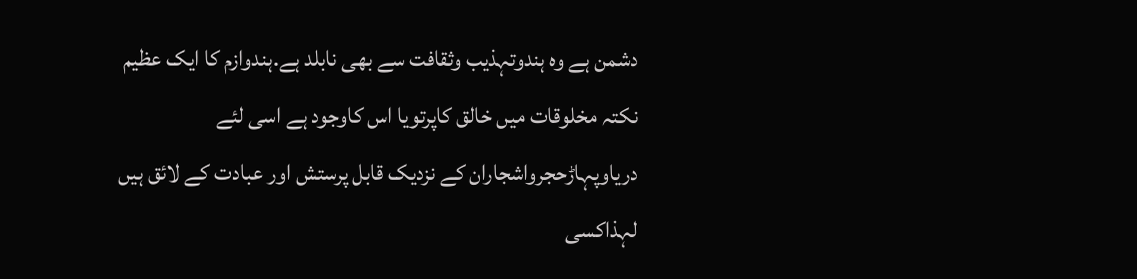دشمن ہے وہ ہندوتہذیب وثقافت سے بھی نابلد ہے.ہندوازم کا ایک عظیم نکتہ مخلوقات میں خالق کاپرتویا اس کاوجود ہے اسی لئے دریاوپہاڑحجرواشجاران کے نزدیک قابل پرستش اور عبادت کے لائق ہیں لہذاکسی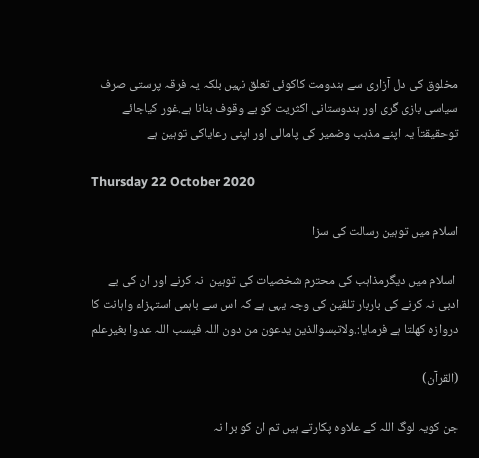مخلوق کی دل آزاری سے ہندومت کاکوئی تعلق نہیں بلکہ یہ فرقہ پرستی صرف سیاسی بازی گری اور ہندوستانی اکثریت کو بے وقوف بنانا ہے.غور کیاجائے توحقیقتاَ یہ اپنے مذہب وضمیر کی پامالی اور اپنی رعایاکی توہین ہے

Thursday 22 October 2020

اسلام میں توہین رسالت کی سزا

 اسلام میں دیگرمذاہب کی محترم شخصیات کی توہین  نہ کرنے اور ان کی بے ادبی نہ کرنے کی باربار تلقین کی وجہ یہی ہے کہ اس سے باہمی استہزاء واہانت کا دروازہ کھلتا ہے فرمایا:.ولاتبسوالذین یدعون من دون اللہ فیسب اللہ عدوا بغیرعلم

(القرآن)

جن کویہ لوگ اللہ کے علاوہ پکارتے ہیں تم ان کو برا نہ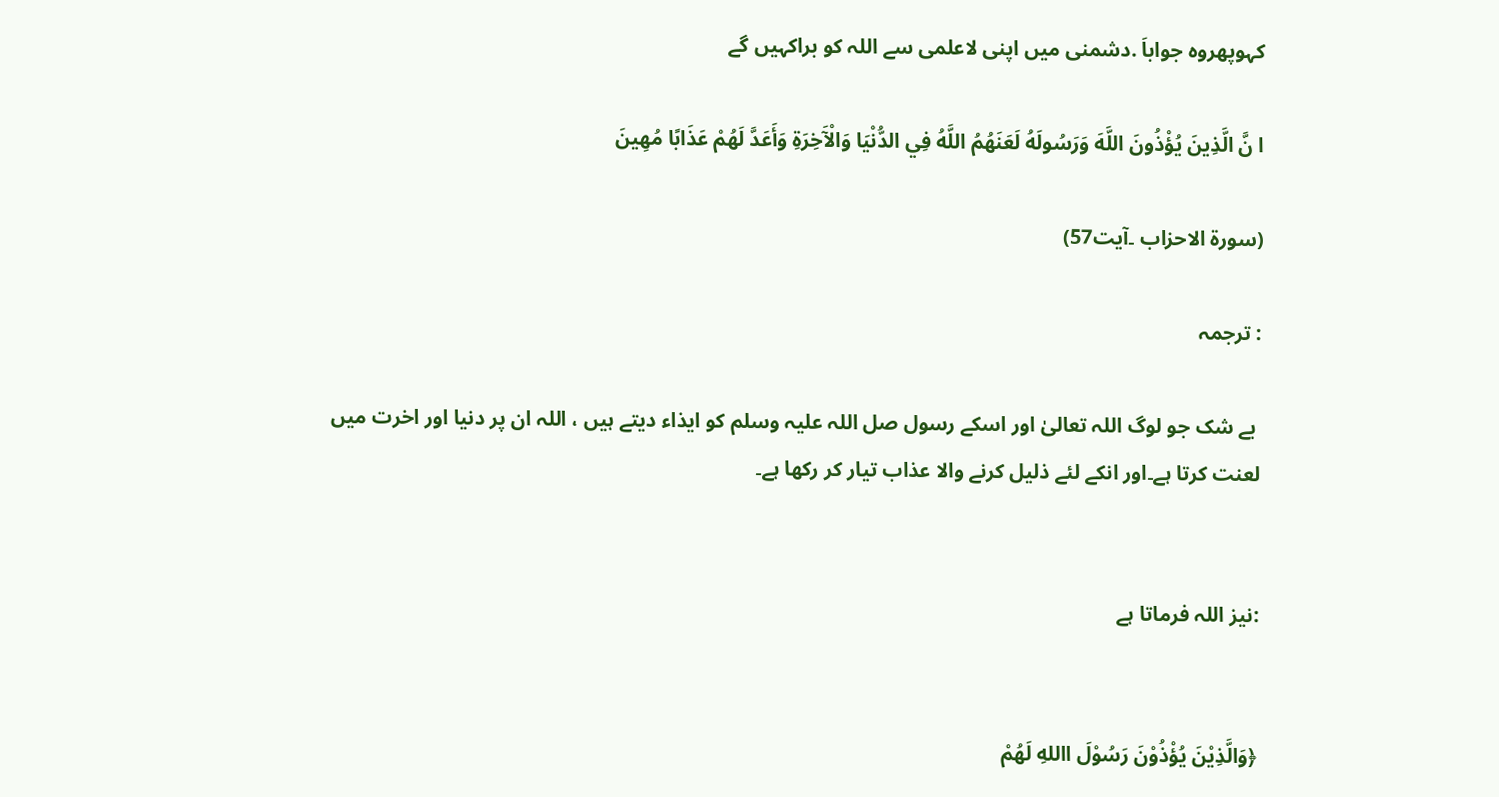کہوپھروہ جواباَ .دشمنی میں اپنی لاعلمی سے اللہ کو براکہیں گے

ا نَّ الَّذِينَ يُؤْذُونَ اللَّهَ وَرَسُولَهُ لَعَنَهُمُ اللَّهُ فِي الدُّنْيَا وَالْآَخِرَةِ وَأَعَدَّ لَهُمْ عَذَابًا مُهِينَ

(سورۃ الاحزاب ۔آیت57)

: ترجمہ

 بے شک جو لوگ اللہ تعالیٰ اور اسکے رسول صل اللہ علیہ وسلم کو ایذاء دیتے ہیں ، اللہ ان پر دنیا اور اخرت میں لعنت کرتا ہے۔اور انکے لئے ذلیل کرنے والا عذاب تیار کر رکھا ہے۔


:نیز اللہ فرماتا ہے


﴿وَالَّذِیْنَ یُؤْذُوْنَ رَسُوْلَ االلهِ لَهُمْ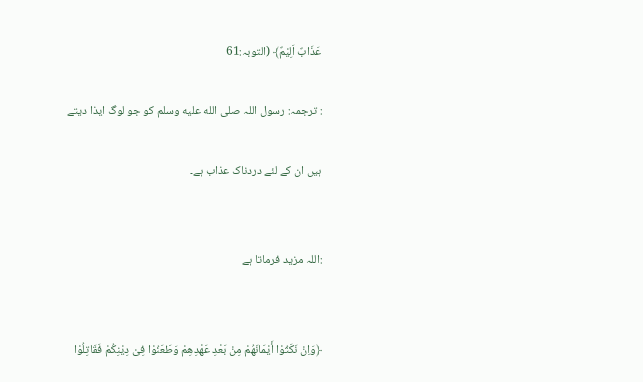عَذَابٌ اَلِیْمٌ﴾ (التوبہ:61

: ترجمہ: رسول اللہ صلى الله عليه وسلم کو جو لوگ ایذا دیتے

ہیں ان کے لئے دردناک عذاب ہے۔


:اللہ مزید فرماتا ہے


﴿وَاِنْ نَکَثُوْا أَیْمَانَهُمْ مِنْ بَعْدِ عَهْدِهِمْ وَطَعَنُوْا فِیْ دِیْنِکُمْ فَقَاتِلُوْا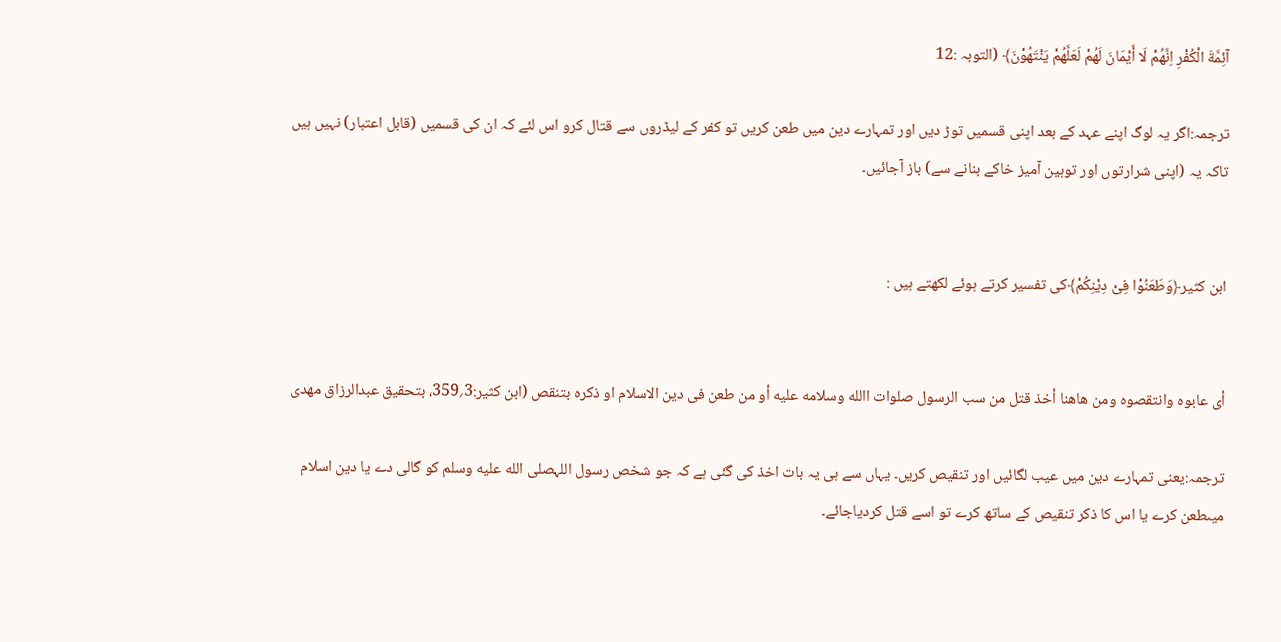آئِمَّةَ الْکُفْرِ اِنَّهُمْ لَا أَیْمَانَ لَهُمْ لَعَلَّهُمْ یَنْتَهُوْنَ﴾ (التوبہ :12

ترجمہ:اگر یہ لوگ اپنے عہد کے بعد اپنی قسمیں توڑ دیں اور تمہارے دین میں طعن کریں تو کفر کے لیڈروں سے قتال کرو اس لئے کہ ان کی قسمیں (قابل اعتبار) نہیں ہیں تاکہ یہ (اپنی شرارتوں اور توہین آمیز خاکے بنانے سے) باز آجائیں۔


ابن کثیر﴿وَطَعَنُوْا فِیْ دِیْنِکُمْ﴾کی تفسیر کرتے ہوئے لکھتے ہیں :


أی عابوه وانتقصوه ومن هاهنا أخذ قتل من سب الرسول صلوات االله وسلامه علیه أو من طعن فی دین الاسلام او ذکره بتنقص (ابن کثیر:3؍359، بتحقیق عبدالرزاق مهدی

ترجمہ:یعنی تمہارے دین میں عیب لگائیں اور تنقیص کریں۔ یہاں سے ہی یہ بات اخذ کی گئی ہے کہ جو شخص رسول اللہصلى الله عليه وسلم کو گالی دے یا دین اسلام میںطعن کرے یا اس کا ذکر تنقیص کے ساتھ کرے تو اسے قتل کردیاجائے۔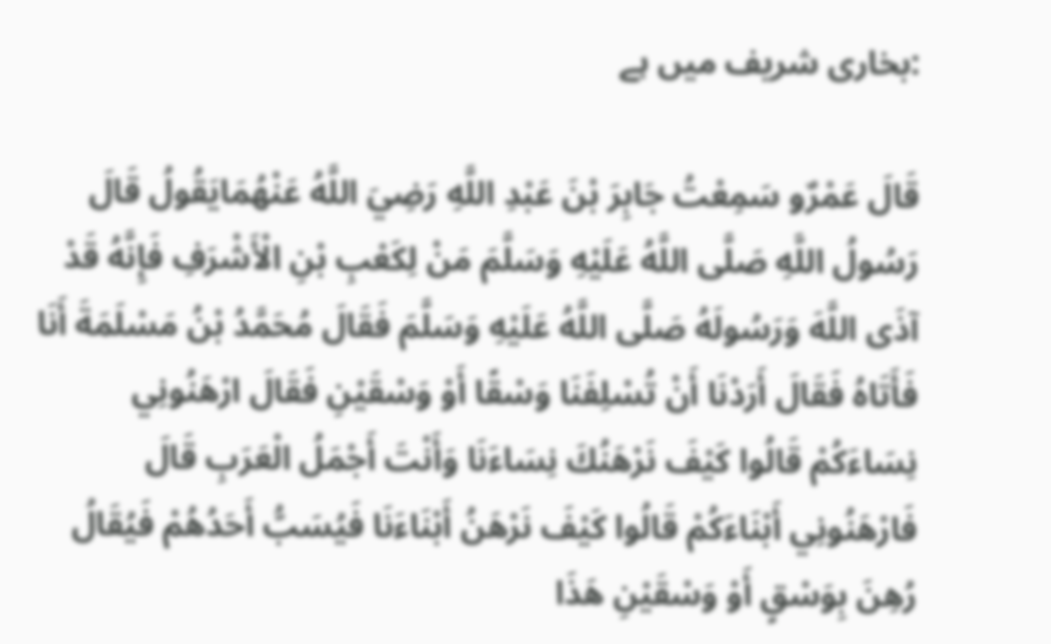:بخاری شریف میں ہے

قَالَ عَمْرٌو سَمِعْتُ جَابِرَ بْنَ عَبْدِ اللَّهِ رَضِيَ اللَّهُ عَنْهُمَايَقُولُ قَالَ رَسُولُ اللَّهِ صَلَّى اللَّهُ عَلَيْهِ وَسَلَّمَ مَنْ لِكَعْبِ بْنِ الْأَشْرَفِ فَإِنَّهُ قَدْ آذَى اللَّهَ وَرَسُولَهُ صَلَّى اللَّهُ عَلَيْهِ وَسَلَّمَ فَقَالَ مُحَمَّدُ بْنُ مَسْلَمَةَ أَنَا فَأَتَاهُ فَقَالَ أَرَدْنَا أَنْ تُسْلِفَنَا وَسْقًا أَوْ وَسْقَيْنِ فَقَالَ ارْهَنُونِي نِسَاءَكُمْ قَالُوا كَيْفَ نَرْهَنُكَ نِسَاءَنَا وَأَنْتَ أَجْمَلُ الْعَرَبِ قَالَ فَارْهَنُونِي أَبْنَاءَكُمْ قَالُوا كَيْفَ نَرْهَنُ أَبْنَاءَنَا فَيُسَبُّ أَحَدُهُمْ فَيُقَالُ رُهِنَ بِوَسْقٍ أَوْ وَسْقَيْنِ هَذَا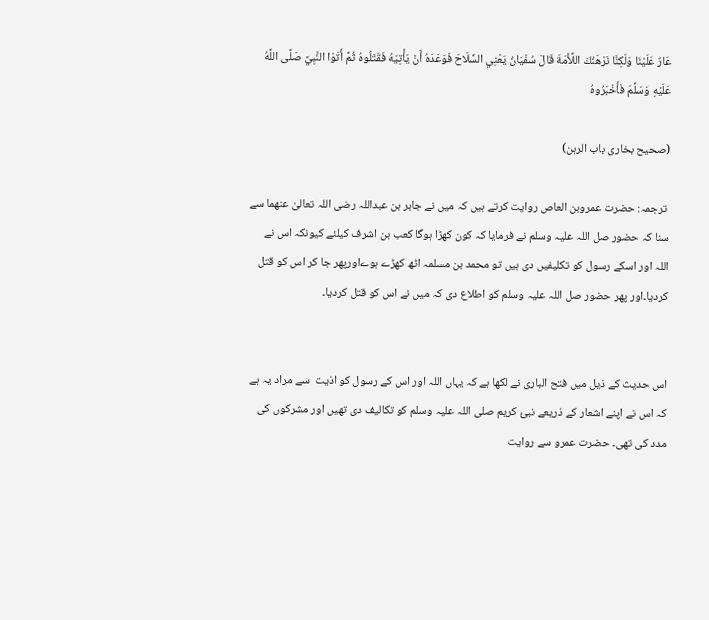عَارٌ عَلَيْنَا وَلَكِنَّا نَرْهَنُكَ اللَّأْمَةَ قَالَ سُفْيَانُ يَعْنِي السِّلَاحَ فَوَعَدَهُ أَنْ يَأْتِيَهُ فَقَتَلُوهُ ثُمَّ أَتَوْا النَّبِيَّ صَلَّى اللَّهُ عَلَيْهِ وَسَلَّمَ فَأَخْبَرُوهُ

(صحیح بخاری باب الرہن)

 ترجمہ: حضرت عمروبن العاص روایت کرتے ہیں کہ میں نے جابر بن عبداللہ رضی اللہ تعالیٰ عنھما سے سنا کہ حضور صل اللہ علیہ وسلم نے فرمایا کہ کون کھڑا ہوگا کعب بن اشرف کیلئے کیونکہ اس نے اللہ اور اسکے رسول کو تکلیفیں دی ہیں تو محمد بن مسلمہ اٹھ کھڑے ہوےاورپھر جا کر اس کو قتل کردیا۔اور پھر حضور صل اللہ علیہ وسلم کو اطلاع دی کہ میں نے اس کو قتل کردیا۔


اس حدیث کے ذیل میں فتح الباری نے لکھا ہے کہ یہاں اللہ اور اس کے رسول کو اذیت  سے مراد یہ ہے کہ اس نے اپنے اشعار کے ذریعے نبئ کریم صلی اللہ علیہ وسلم کو تکالیف دی تھیں اور مشرکوں کی مدد کی تھی۔ حضرت عمرو سے روایت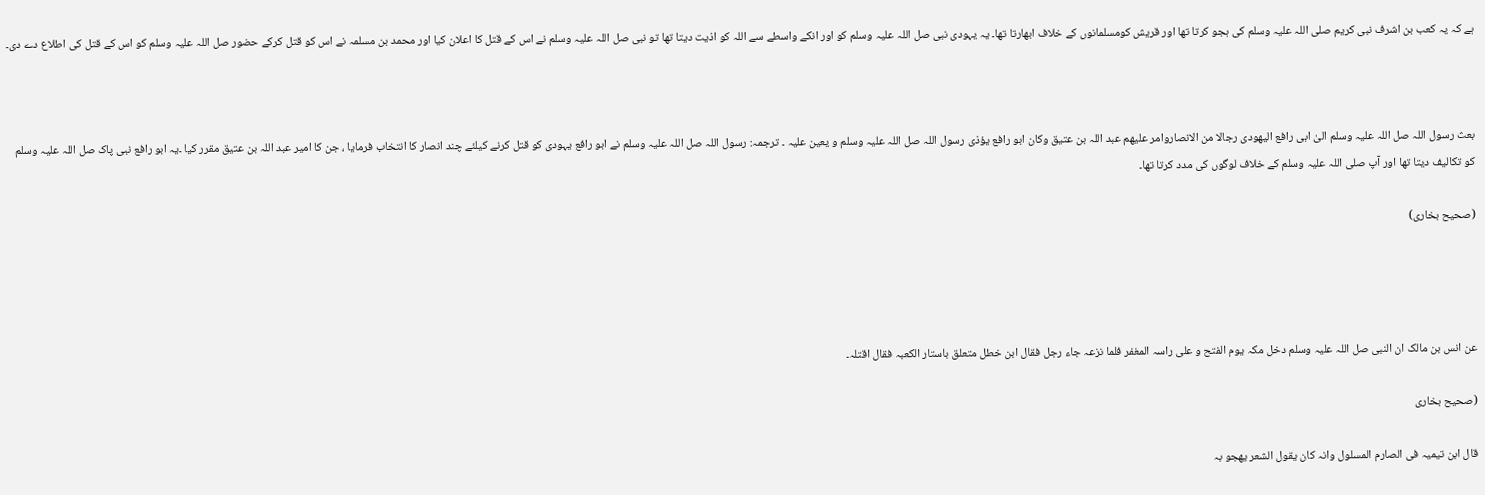ہے کہ یہ کعب بن اشرف نبی کریم صلی اللہ علیہ وسلم کی ہجو کرتا تھا اور قریش کومسلمانوں کے خلاف ابھارتا تھا۔ یہ یہودی نبی صل اللہ علیہ وسلم کو اور انکے واسطے سے اللہ کو اذیت دیتا تھا تو نبی صل اللہ علیہ وسلم نے اس کے قتل کا اعلان کیا اور محمد بن مسلمہ نے اس کو قتل کرکے حضور صل اللہ علیہ وسلم کو اس کے قتل کی اطلاع دے دی۔



بعث رسول اللہ صل اللہ علیہ وسلم الیٰ ابی رافع الیھودی رجالا من الانصاروامر علیھم عبد اللہ بن عتیق وکان ابو رافع یؤذی رسول اللہ صل اللہ علیہ وسلم و یعین علیہ ۔ ترجمہ: رسول اللہ صل اللہ علیہ وسلم نے ابو رافع یہودی کو قتل کرنے کیلئے چند انصار کا انتخاب فرمایا ، جن کا امیر عبد اللہ بن عتیق مقرر کیا ۔یہ ابو رافع نبی پاک صل اللہ علیہ وسلم کو تکالیف دیتا تھا اور آپ صلی اللہ علیہ وسلم کے خلاف لوگوں کی مدد کرتا تھا۔

(صحیح بخاری)




عن انس بن مالک ان النبی صل اللہ علیہ وسلم دخل مکہ یوم الفتح و علی راسہ المغفر فلما نزعہ جاء رجل فقال ابن خطل متعلق باستار الکعبہ فقال اقتلہ۔

(صحیح بخاری

قال ابن تیمیہ فی الصارم المسلول وانہ کان یقول الشعر یھجو بہ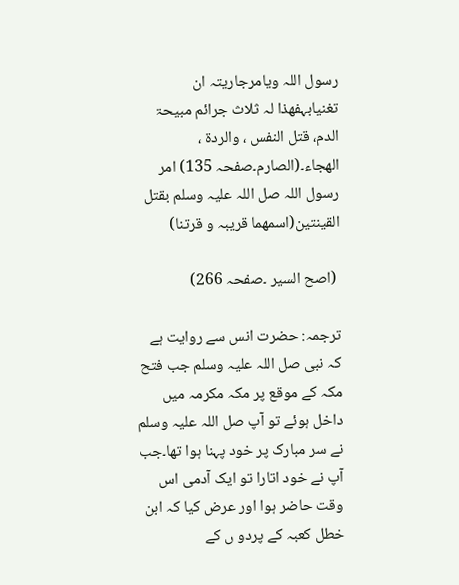رسول اللہ ویامرجاریتہ ان تغنیابہفھذا لہ ثلاث جرائم مبیحۃ الدم، قتل النفس ، والردۃ ، الھجاء۔(الصارم۔صفحہ 135) امر رسول اللہ صل اللہ علیہ وسلم بقتل القینتین(اسمھما قریبہ و قرتنا)

 (اصح السیر ۔صفحہ 266)

ترجمہ: حضرت انس سے روایت ہے کہ نبی صل اللہ علیہ وسلم جب فتح مکہ کے موقع پر مکہ مکرمہ میں داخل ہوئے تو آپ صل اللہ علیہ وسلم نے سر مبارک پر خود پہنا ہوا تھا۔جب آپ نے خود اتارا تو ایک آدمی اس وقت حاضر ہوا اور عرض کیا کہ ابن خطل کعبہ کے پردو ں کے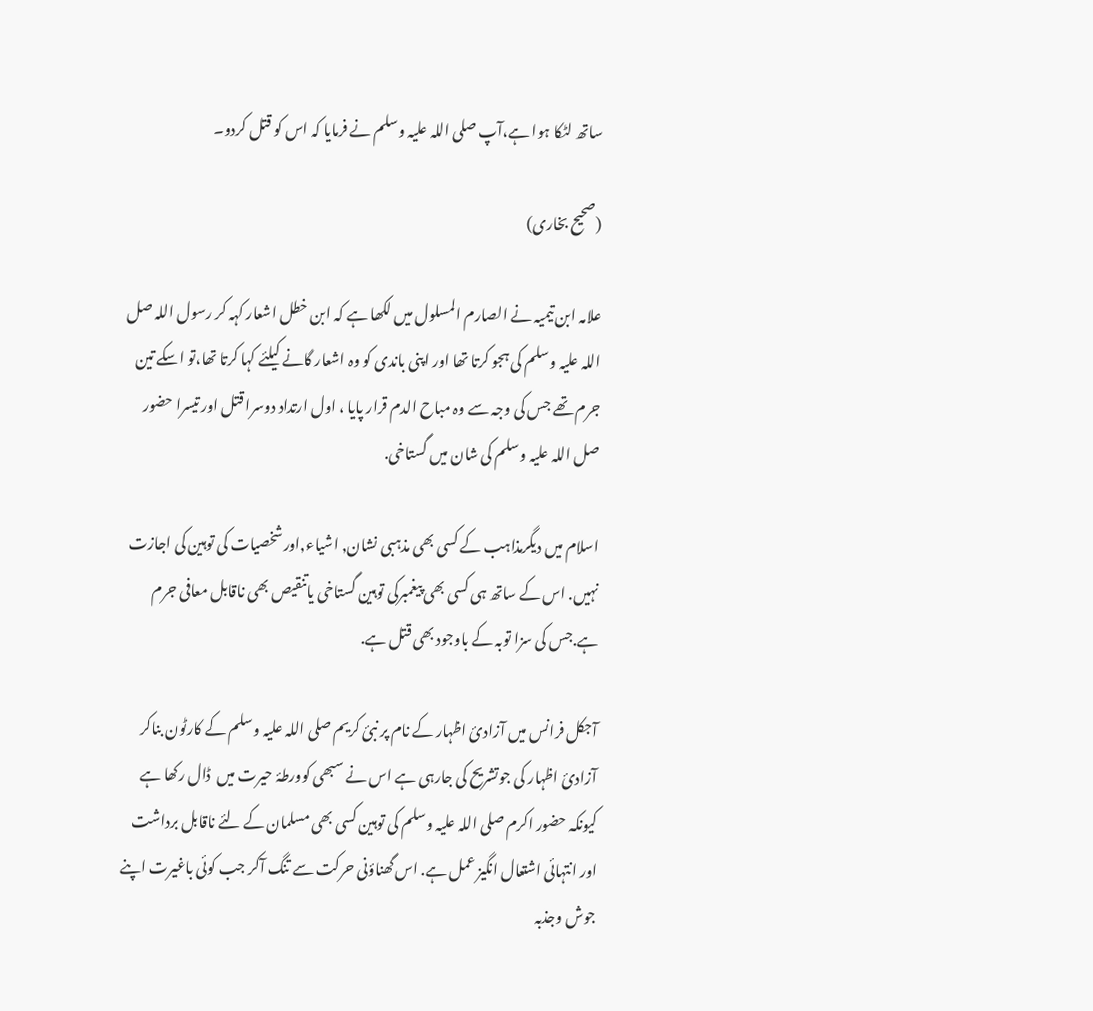ساتھ لٹکا ہوا ہے،آپ صلی اللہ علیہ وسلم نے فرمایا کہ اس کو قتل کردو۔

(صحیح بخاری)

علامہ ابن تیمیہ نے الصارم المسلول میں لکھا ہے کہ ابن خطل اشعار کہہ کر رسول اللہ صل اللہ علیہ وسلم کی ہجو کرتا تھا اور اپنی باندی کو وہ اشعار گانے کیلئے کہا کرتا تھا،تو اسکے تین جرم تھے جس کی وجہ سے وہ مباح الدم قرار پایا ، اول ارتداد دوسرا قتل اور تیسرا حضور صل اللہ علیہ وسلم کی شان میں گستاخی.

اسلام میں دیگرمذاہب کے کسی بھی مذہبی نشان, اشیاء,اورشخصیات کی توہین کی اجازت نہیں. اس کے ساتھ ہی کسی بھی پیغمبرکی توہین گستاخی یاتنقیص بھی ناقابل معافی جرم ہے.جس کی سزا توبہ کے باوجود بھی قتل ہے.

آجکل فرانس میں آزادئ اظہار کے نام پر نبئ کریم صلی اللہ علیہ وسلم کے کارٹون بناکر آزادئ اظہار کی جوتشریح کی جارہی ہے اس نے سبھی کوورطۂ حیرت میں  ڈال رکھا ہے کیونکہ حضور اکرم صلی اللہ علیہ وسلم کی توہین کسی بھی مسلمان کے لئے ناقابل برداشت اور انتہائی اشتعال انگیز عمل ہے. اس گھناؤنی حرکت سے تنگ آکر جب کوئی باغیرت اپنے جوش وجذبہ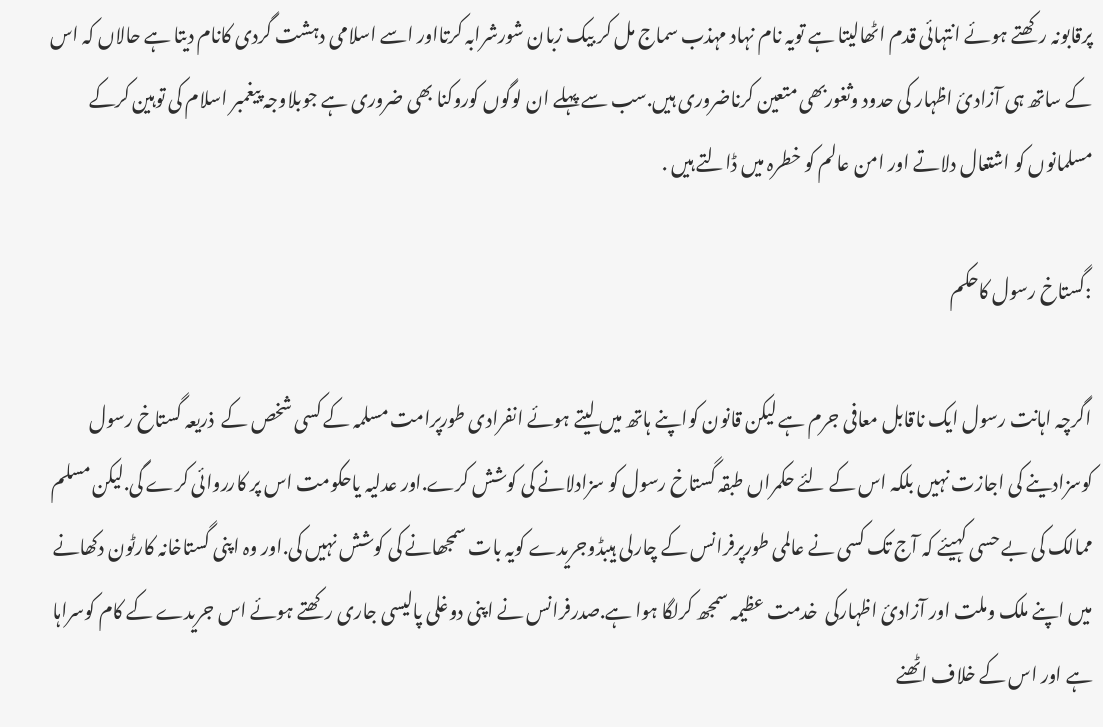پرقابونہ رکھتے ہوئے انتہائی قدم اٹھالیتا ہے تویہ نام نہاد مہذب سماج مل کر بیک زبان شورشرابہ کرتااور اسے اسلامی دہشت گردی کانام دیتا ہے حالاں کہ اس کے ساتھ ہی آزادئ اظہار کی حدود وثغوربھی متعین کرناضروری ہیں.سب سے پہلے ان لوگوں کوروکنا بھی ضروری ہے جوبلاوجہ پیغمبر اسلام کی توہین کرکے مسلمانوں کو اشتعال دلاتے اور امن عالم کو خطرہ میں ڈالتے ہیں .

:گستاخ رسول کاحکم

اگرچہ اہانت رسول ایک ناقابل معافی جرم ہے لیکن قانون کواپنے ہاتھ میں لیتے ہوئے انفرادی طورپرامت مسلمہ کے کسی شخص کے  ذریعہ گستاخ رسول کوسزادینے کی اجازت نہیں بلکہ اس کے لئے حکمراں طبقہ گستاخ رسول کو سزادلانے کی کوشش کرے.اور عدلیہ یاحکومت اس پر کارروائی کرے گی.لیکن مسلم ممالک کی بے حسی کہیئے کہ آج تک کسی نے عالمی طورپرفرانس کے چارلی ہیبڈوجریدے کویہ بات سمجھانے کی کوشش نہیں کی.اور وہ اپنی گستاخانہ کارٹون دکھانے میں اپنے ملک وملت اور آزادئ اظہارکی  خدمت عظیمہ سمجھ کرلگا ہوا ہے.صدرفرانس نے اپنی دوغلی پالیسی جاری رکھتے ہوئے اس جریدے کے کام کوسراہا ہے اور اس کے خلاف اٹھنے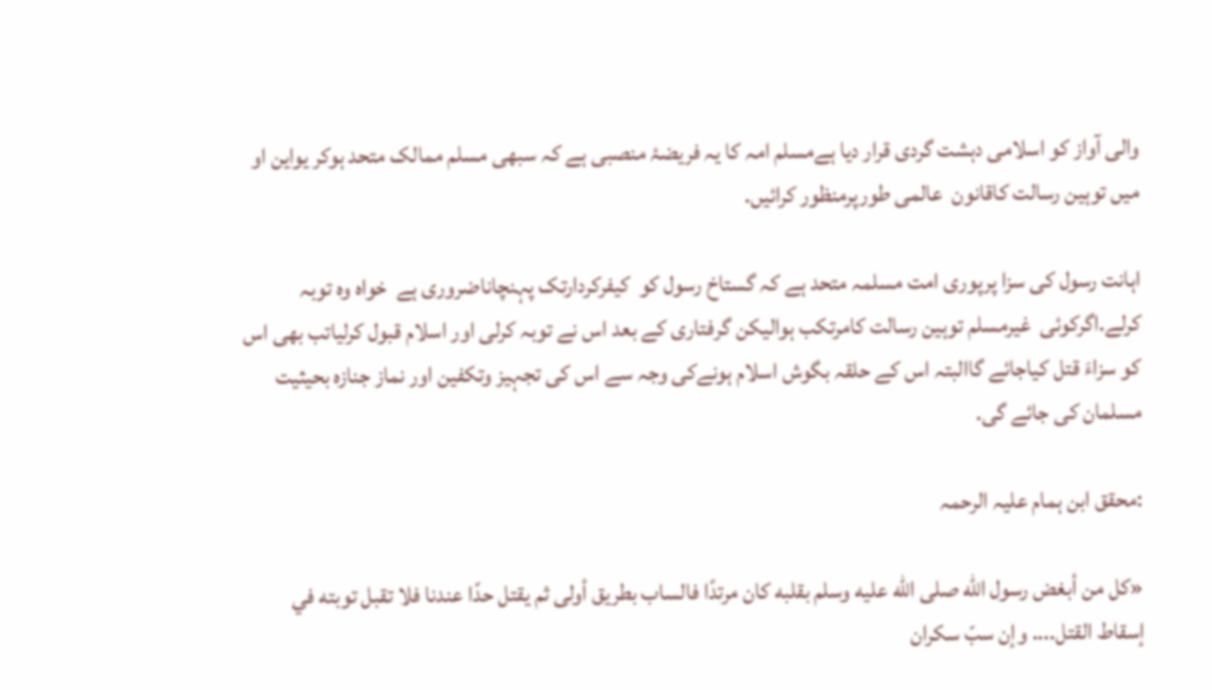والی آواز کو اسلامی دہشت گردی قرار دیا ہےمسلم امہ کا یہ فریضۂ منصبی ہے کہ سبھی مسلم ممالک متحد ہوکر یواین او میں توہین رسالت کاقانون  عالمی طورپرمنظور کرائیں.

اہانت رسول کی سزا پرپوری امت مسلمہ متحد ہے کہ گستاخ رسول کو  کیفرکردارتک پہنچاناضروری ہے  خواہ وہ توبہ کرلے.اگرکوئی  غیرمسلم توہین رسالت کامرتکب ہوالیکن گرفتاری کے بعد اس نے توبہ کرلی اور اسلام قبول کرلیاتب بھی اس کو سزاءَ قتل کیاجائے گاالبتہ اس کے حلقہ بگوش اسلام ہونےکی وجہ سے اس کی تجہیز وتکفین اور نماز جنازہ بحیثیت مسلمان کی جائے گی.

:محقق ابن ہمام علیہ الرحمہ

«کل من أبغض رسول الله صلى الله عليه وسلم بقلبه کان مرتدًا فالساب بطریق أولى ثم یقتل حدًا عندنا فلا تقبل توبته في إسقاط القتل.... وإن سبّ سکران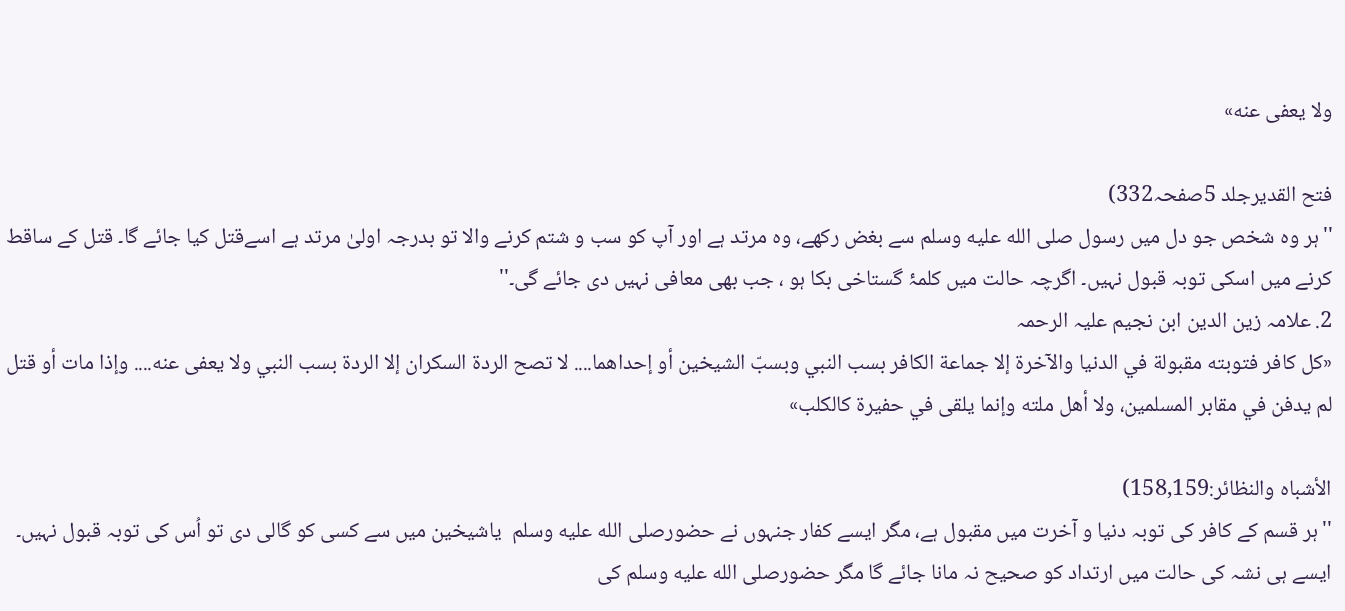ولا یعفی عنه»

فتح القدیرجلد 5صفحہ332)
''ہر وہ شخص جو دل میں رسول صلى الله عليه وسلم سے بغض رکھے، وہ مرتد ہے اور آپ کو سب و شتم کرنے والا تو بدرجہ اولیٰ مرتد ہے اسےقتل کیا جائے گا۔ قتل کے ساقط کرنے میں اسکی توبہ قبول نہیں۔ اگرچہ حالت میں کلمۂ گستاخی بکا ہو ، جب بھی معافی نہیں دی جائے گی۔''
2. علامہ زین الدین ابن نجیم علیہ الرحمہ
«کل کافر فتوبته مقبولة في الدنیا والآخرة إلا جماعة الکافر بسب النبي وبسبّ الشیخین أو إحداهما.... لا تصح الردة السکران إلا الردة بسب النبي ولا یعفی عنه.... وإذا مات أو قتل لم یدفن في مقابر المسلمین، ولا أهل ملته وإنما یلقی في حفیرة کالکلب»

الأشباہ والنظائر:158,159)
''ہر قسم کے کافر کی توبہ دنیا و آخرت میں مقبول ہے، مگر ایسے کفار جنہوں نے حضورصلى الله عليه وسلم  یاشیخین میں سے کسی کو گالی دی تو اُس کی توبہ قبول نہیں۔ ایسے ہی نشہ کی حالت میں ارتداد کو صحیح نہ مانا جائے گا مگر حضورصلى الله عليه وسلم کی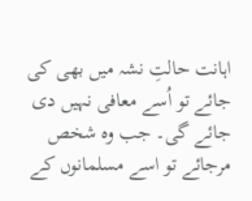اہانت حالتِ نشہ میں بھی کی جائے تو اُسے معافی نہیں دی جائے گی۔ جب وہ شخص مرجائے تو اسے مسلمانوں کے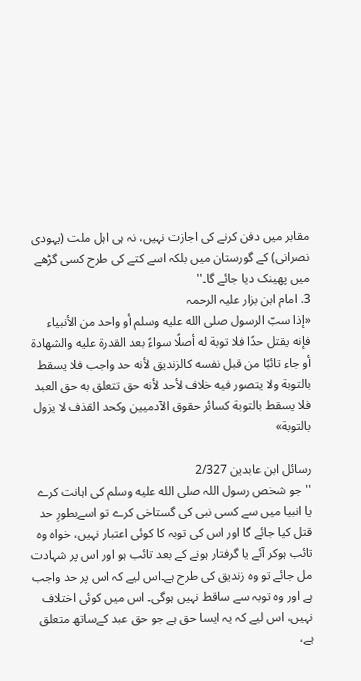مقابر میں دفن کرنے کی اجازت نہیں، نہ ہی اہل ملت (یہودی نصرانی) کے گورستان میں بلکہ اسے کتے کی طرح کسی گڑھے میں پھینک دیا جائے گا۔''
3. امام ابن بزار علیہ الرحمہ
«إذا سبّ الرسول صلى الله عليه وسلم أو واحد من الأنبیاء فإنه یقتل حدًا فلا توبة له أصلًا سواءً بعد القدرة علیه والشهادة أو جاء تائبًا من قبل نفسه کالزندیق لأنه حد واجب فلا یسقط بالتوبة ولا یتصور فیه خلاف لأحد لأنه حق تتعلق به حق العبد فلا یسقط بالتوبة کسائر حقوق الآدمیین وکحد القذف لا یزول بالتوبة»

رسائل ابن عابدین 2/327
''جو شخص رسول اللہ صلى الله عليه وسلم کی اہانت کرے یا انبیا میں سے کسی نبی کی گستاخی کرے تو اسےبطورِ حد قتل کیا جائے گا اور اس کی توبہ کا کوئی اعتبار نہیں، خواہ وہ تائب ہوکر آئے یا گرفتار ہونے کے بعد تائب ہو اور اس پر شہادت مل جائے تو وہ زندیق کی طرح ہے۔اس لیے کہ اس پر حد واجب ہے اور وہ توبہ سے ساقط نہیں ہوگی۔ اس میں کوئی اختلاف نہیں، اس لیے کہ یہ ایسا حق ہے جو حق عبد کےساتھ متعلق ہے،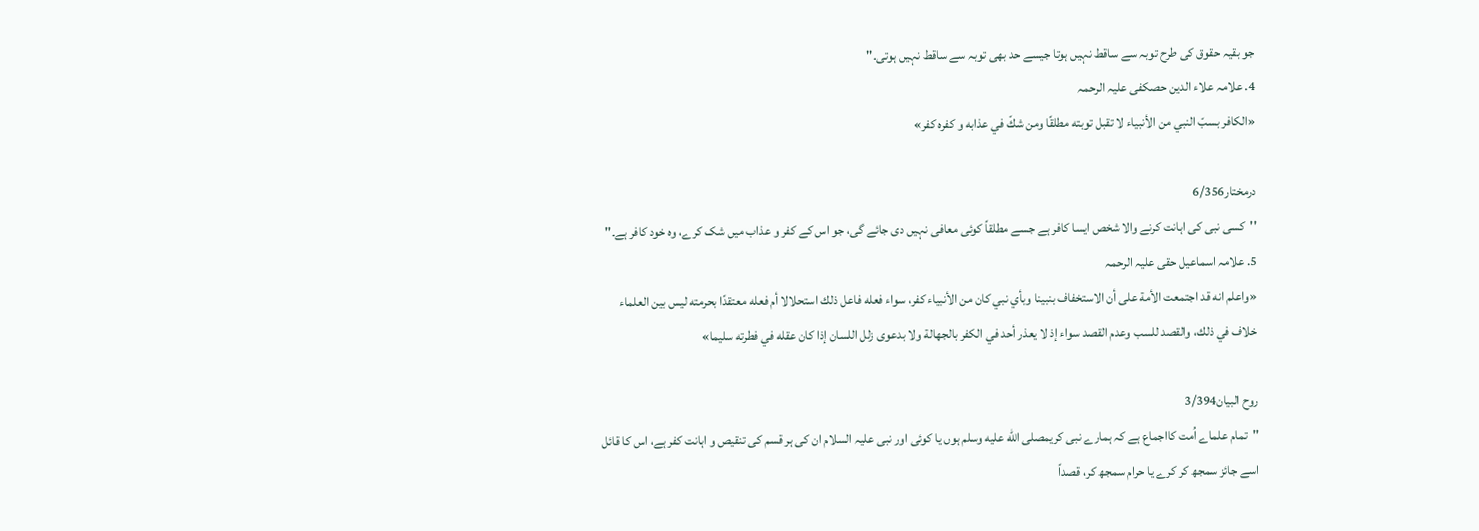جو بقیہ حقوق کی طرح توبہ سے ساقط نہیں ہوتا جیسے حد بھی توبہ سے ساقط نہیں ہوتی۔''
4. علامہ علاء الدین حصکفی علیہ الرحمہ
«الکافر بسبّ النبي من الأنبیاء لا تقبل توبته مطلقًا ومن شكّ في عذابه و کفره کفر»

درمختار6/356
''کسی نبی کی اہانت کرنے والا شخص ایسا کافر ہے جسے مطلقاً کوئی معافی نہیں دی جائے گی، جو اس کے کفر و عذاب میں شک کرے، وہ خود کافر ہے۔''
5. علامہ اسماعیل حقی علیہ الرحمہ
«واعلم انه قد اجتمعت الأمة علی أن الاستخفاف بنبینا وبأي نبي کان من الأنبیاء کفر، سواء فعله فاعل ذلك استحلالا أم فعله معتقدًا بحرمته لیس بین العلماء خلاف في ذلك، والقصد للسب وعدم القصد سواء إذ لا یعذر أحد في الکفر بالجهالة ولا بدعوی زلل اللسان إذا کان عقله في فطرته سلیما»

روح البیان3/394
''تمام علماے اُمت کااجماع ہے کہ ہمارے نبی کریمصلى الله عليه وسلم ہوں یا کوئی اور نبی علیہ السلام ان کی ہر قسم کی تنقیص و اہانت کفر ہے، اس کا قائل اسے جائز سمجھ کر کرے یا حرام سمجھ کر، قصداً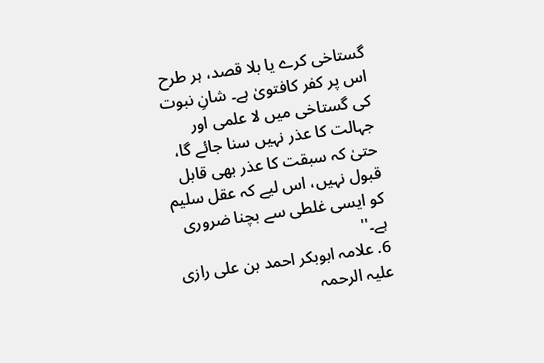گستاخی کرے یا بلا قصد، ہر طرح اس پر کفر کافتویٰ ہے۔ شانِ نبوت کی گستاخی میں لا علمی اور جہالت کا عذر نہیں سنا جائے گا، حتیٰ کہ سبقت کا عذر بھی قابل قبول نہیں، اس لیے کہ عقل سلیم کو ایسی غلطی سے بچنا ضروری ہے۔''
6. علامہ ابوبکر احمد بن علی رازی علیہ الرحمہ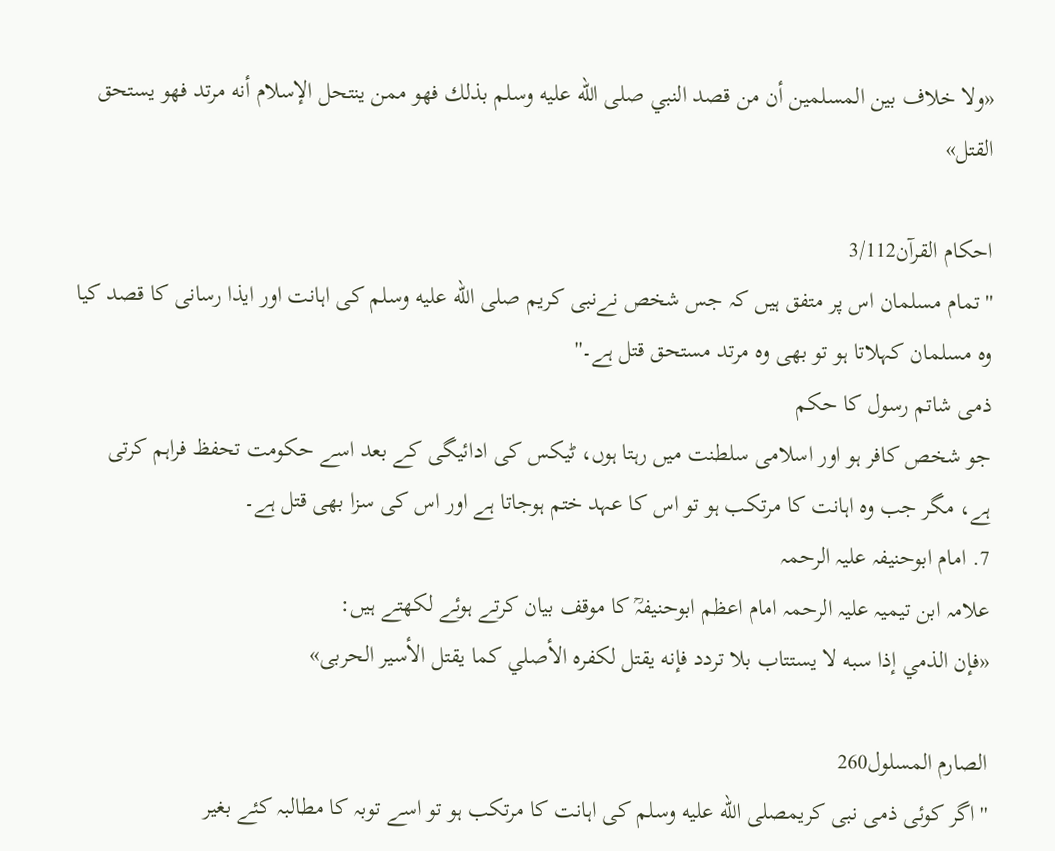«ولا خلاف بین المسلمین أن من قصد النبي صلى الله عليه وسلم بذلك فهو ممن ینتحل الإسلام أنه مرتد فهو یستحق القتل»

احکام القرآن3/112
''تمام مسلمان اس پر متفق ہیں کہ جس شخص نےنبی کریم صلى الله عليه وسلم کی اہانت اور ایذا رسانی کا قصد کیا وہ مسلمان کہلاتا ہو تو بھی وہ مرتد مستحق قتل ہے۔''
ذمی شاتم رسول کا حکم
جو شخص کافر ہو اور اسلامی سلطنت میں رہتا ہوں، ٹیکس کی ادائیگی کے بعد اسے حکومت تحفظ فراہم کرتی ہے، مگر جب وہ اہانت کا مرتکب ہو تو اس کا عہد ختم ہوجاتا ہے اور اس کی سزا بھی قتل ہے۔
7. امام ابوحنیفہ علیہ الرحمہ
علامہ ابن تیمیہ علیہ الرحمہ امام اعظم ابوحنیفہؒ کا موقف بیان کرتے ہوئے لکھتے ہیں:
«فإن الذمي إذا سبه لا یستتاب بلا تردد فإنه یقتل لکفره الأصلي کما یقتل الأسیر الحربی»

الصارم المسلول260
''اگر کوئی ذمی نبی کریمصلى الله عليه وسلم کی اہانت کا مرتکب ہو تو اسے توبہ کا مطالبہ کئے بغیر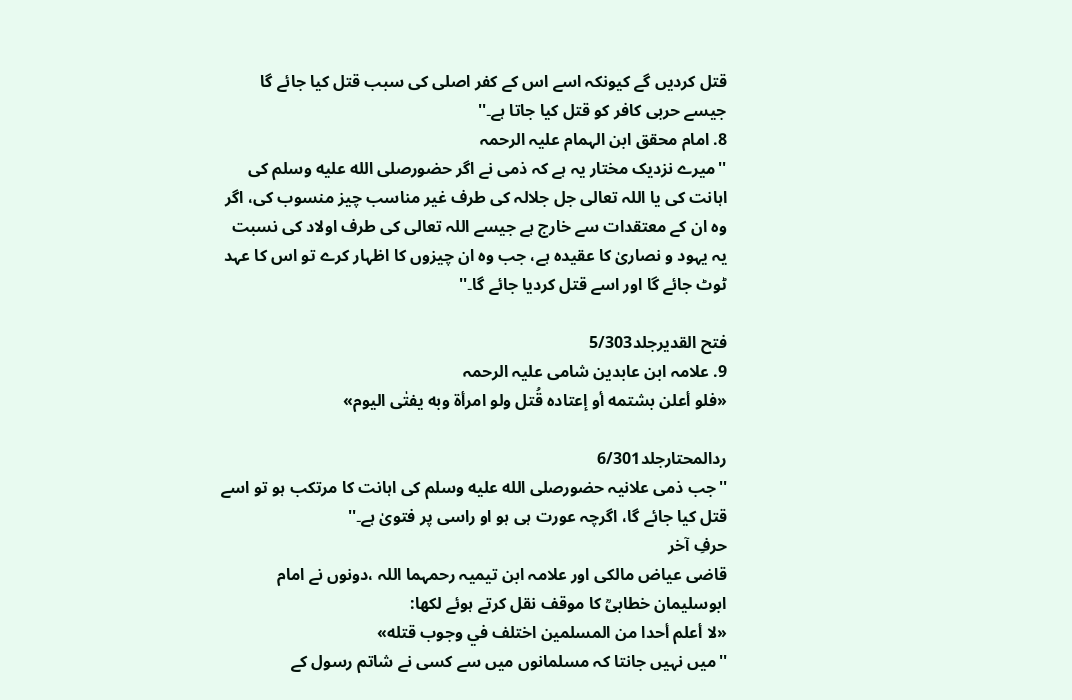قتل کردیں گے کیونکہ اسے اس کے کفر اصلی کی سبب قتل کیا جائے گا جیسے حربی کافر کو قتل کیا جاتا ہے۔''
8. امام محقق ابن الہمام علیہ الرحمہ
''میرے نزدیک مختار یہ ہے كہ ذمی نے اگر حضورصلى الله عليه وسلم کی اہانت کی یا اللہ تعالی جل جلالہ کی طرف غیر مناسب چیز منسوب کی، اگر وہ ان کے معتقدات سے خارج ہے جیسے اللہ تعالی کی طرف اولاد کی نسبت یہ یہود و نصاریٰ کا عقیدہ ہے، جب وہ ان چیزوں کا اظہار کرے تو اس کا عہد ٹوٹ جائے گا اور اسے قتل کردیا جائے گا۔''

فتح القدیرجلد5/303
9. علامہ ابن عابدین شامی علیہ الرحمہ
«فلو أعلن بشتمه أو إعتاده قُتل ولو امرأة وبه یفتٰی الیوم»

ردالمحتارجلد6/301
''جب ذمی علانیہ حضورصلى الله عليه وسلم کی اہانت کا مرتکب ہو تو اسے قتل کیا جائے گا، اگرچہ عورت ہی ہو او راسی پر فتویٰ ہے۔''
حرفِ آخر
قاضی عیاض مالکی اور علامہ ابن تیمیہ رحمہما اللہ ،دونوں نے امام ابوسلیمان خطابیؒ کا موقف نقل کرتے ہوئے لکھا:
«لا أعلم أحدا من المسلمین اختلف في وجوب قتله»
''میں نہیں جانتا کہ مسلمانوں میں سے کسی نے شاتم رسول کے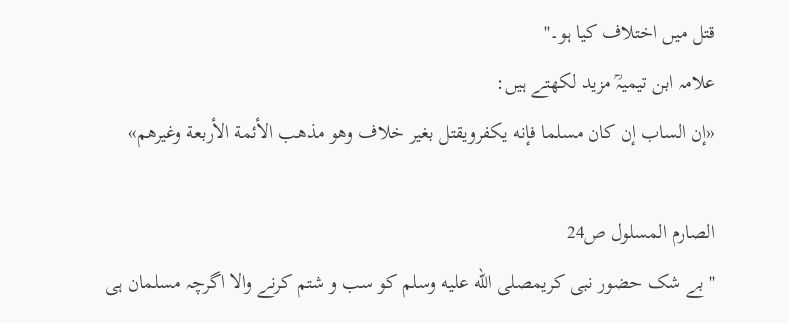قتل میں اختلاف کیا ہو۔''
علامہ ابن تیمیہؒ مزید لکھتے ہیں:
«إن الساب إن کان مسلما فإنه یکفرویقتل بغیر خلاف وهو مذهب الأئمة الأربعة وغیرهم»

الصارم المسلول ص24
''بے شک حضور نبی کریمصلى الله عليه وسلم کو سب و شتم کرنے والا اگرچہ مسلمان ہی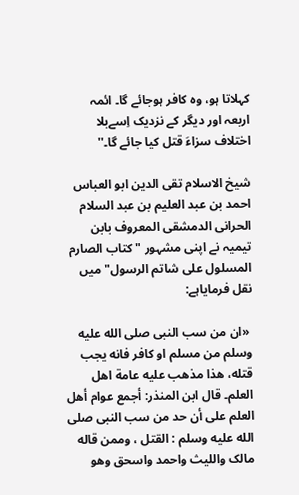کہلاتا ہو، وہ کافر ہوجائے گا۔ ائمہ اربعہ اور دیگر کے نزدیک اِسےبلا اختلاف سزاءَ قتل کیا جائے گا۔''

شیخ الاسلام تقی الدین ابو العباس احمد بن عبد العلیم بن عبد السلام الحرانی الدمشقی المعروف بابن تیمیہ نے اپنی مشہور " کتاب الصارم المسلول علی شاتم الرسول" میں نقل فرمایاہے:

 «ان من سب النبی صلی الله علیه وسلم من مسلم او کافر فانه یجب قتله، هذا مذهب علیه عامة اهل العلم۔ قال ابن المنذر: أجمع عوام أهل العلم علی أن حد من سب النبی صلی الله علیه وسلم : القتل ، وممن قاله مالک واللیث واحمد واسحق وهو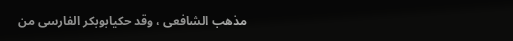مذهب الشافعی ، وقد حکیابوبکر الفارسی من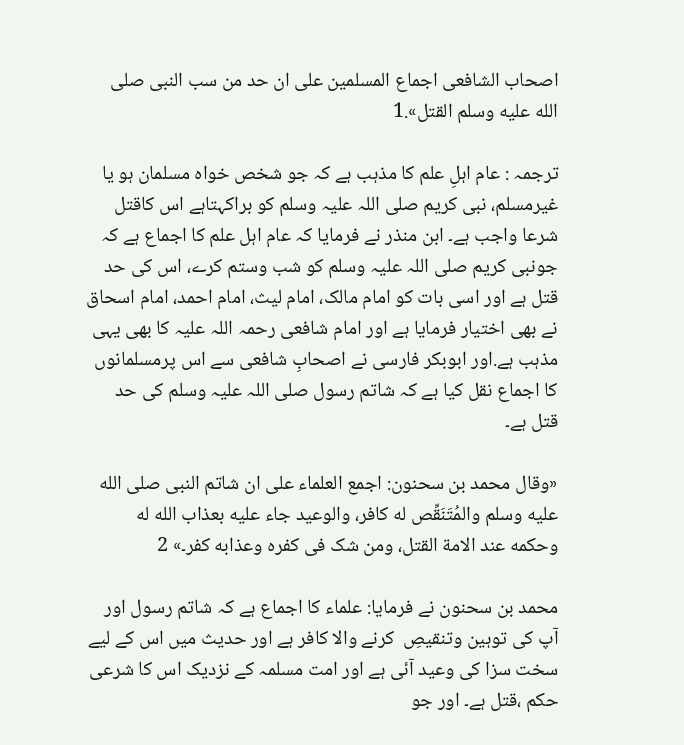اصحاب الشافعی اجماع المسلمین علی ان حد من سب النبی صلی الله علیه وسلم القتل».1

ترجمہ : عام اہلِ علم کا مذہب ہے کہ جو شخص خواہ مسلمان ہو یا غیرمسلم، نبی کریم صلی اللہ علیہ وسلم کو براکہتاہے اس کاقتل  شرعا واجب ہے۔ ابن منذر نے فرمایا کہ عام اہل علم کا اجماع ہے کہ جونبی کریم صلی اللہ علیہ وسلم کو شب وستم کرے، اس کی حد قتل ہے اور اسی بات کو امام مالک، امام لیث، امام احمد، امام اسحاق نے بھی اختیار فرمایا ہے اور امام شافعی رحمہ اللہ علیہ کا بھی یہی مذہب ہے.اور ابوبکر فارسی نے اصحابِ شافعی سے اس پرمسلمانوں کا اجماع نقل کیا ہے کہ شاتم رسول صلی اللہ علیہ وسلم کی حد قتل ہے۔

«وقال محمد بن سحنون: اجمع العلماء علی ان شاتم النبی صلی الله علیه وسلم والمُتَنَقِّص له کافر، والوعید جاء علیه بعذاب الله له وحکمه عند الامة القتل، ومن شک فی کفره وعذابه کفر۔» 2

محمد بن سحنون نے فرمایا: علماء کا اجماع ہے کہ شاتم رسول اور آپ کی توہین وتنقیصِ  کرنے والا کافر ہے اور حدیث میں اس کے لیے سخت سزا کی وعید آئی ہے اور امت مسلمہ کے نزدیک اس کا شرعی حکم ،قتل ہے۔ اور جو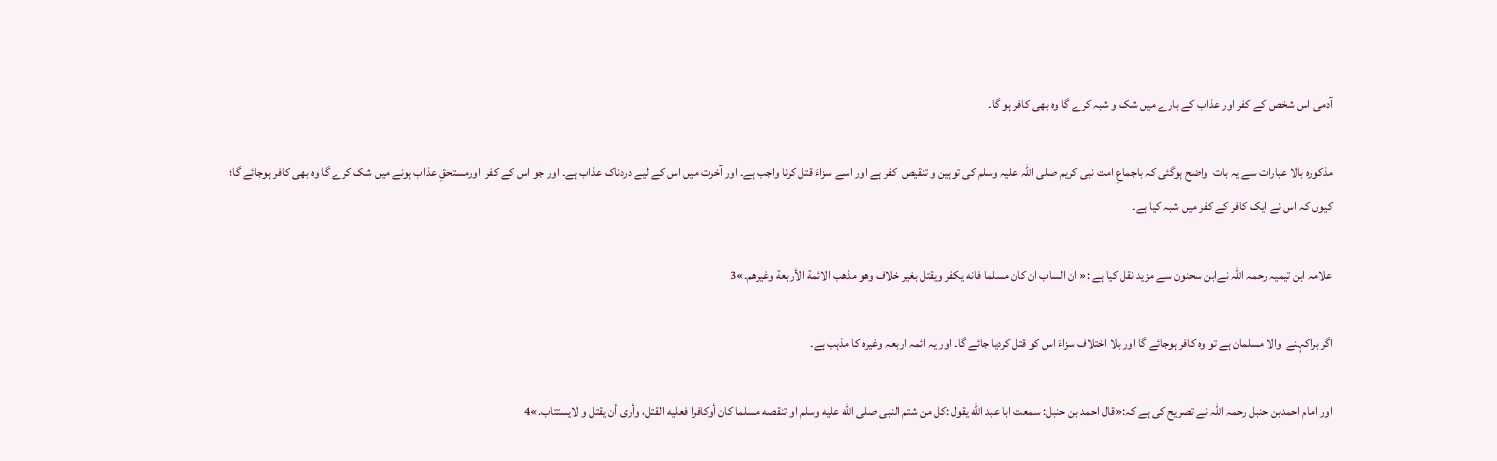آدمی اس شخص کے کفر اور عذاب کے بارے میں شک و شبہ کرے گا وہ بھی کافر ہو گا۔

مذکورہ بالا عبارات سے یہ بات  واضح ہوگئی کہ باجماعِ امت نبی کریم صلی اللہ علیہ وسلم کی توہین و تنقیص  کفر ہے اور اسے سزاءَ قتل کرنا واجب ہے۔ اور آخرت میں اس کے لیے دردناک عذاب ہے۔ اور جو اس کے کفر  اورمستحقِ عذاب ہونے میں شک کرے گا وہ بھی کافر ہوجائے گا؛ کیوں کہ اس نے ایک کافر کے کفر میں شبہ کیا ہے۔

علامہ ابن تیمیہ رحمہ اللہ نےابن سحنون سے مزید نقل کیا ہے :« ان الساب ان کان مسلما فانه یکفر ویقتل بغیر خلاف وهو مذهب الائمة الأربعة وغیرهم۔»3

اگر براکہنے  والا مسلمان ہے تو وہ کافر ہوجائے گا اور بلا اختلاف سزاءَ اس کو قتل کردیا جائے گا۔ اور یہ ائمہ اربعہ وغیرہ کا مذہب ہے۔

اور امام احمدبن حنبل رحمہ اللہ نے تصریح کی ہے کہ:«قال احمد بن حنبل: سمعت ابا عبد الله یقول :کل من شتم النبی صلی اللّٰه علیه وسلم او تنقصه مسلما کان أوکافرا فعلیه القتل، وأری أن یقتل و لایستتاب.»4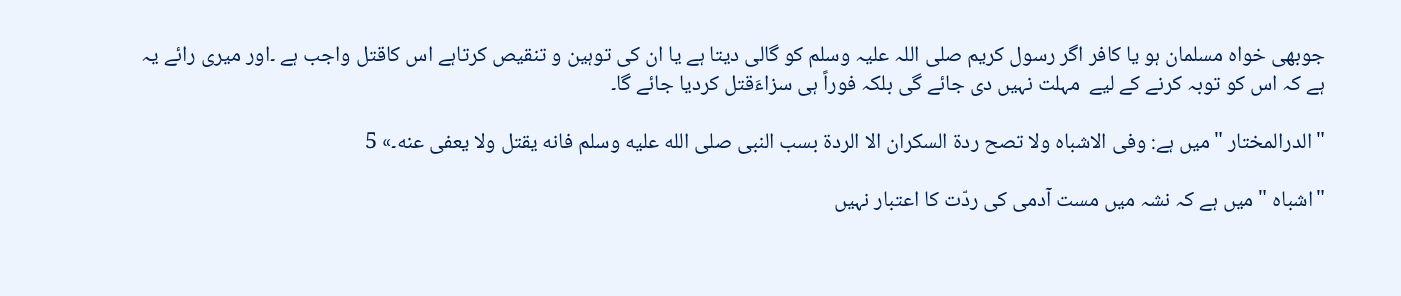جوبھی خواہ مسلمان ہو یا کافر اگر رسول کریم صلی اللہ علیہ وسلم کو گالی دیتا ہے یا ان کی توہین و تنقیص کرتاہے اس کاقتل واجب ہے ۔اور میری رائے یہ ہے کہ اس کو توبہ کرنے کے لیے  مہلت نہیں دی جائے گی بلکہ فوراً ہی سزاءَقتل کردیا جائے گا۔

"الدرالمختار "میں ہے: وفی الاشباه ولا تصح ردة السکران الا الردة بسب النبی صلی الله علیه وسلم فانه یقتل ولا یعفی عنه۔» 5

"اشباہ " میں ہے کہ نشہ میں مست آدمی کی ردّت کا اعتبار نہیں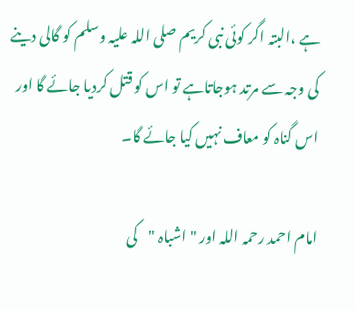ہے ،البتہ اگر کوئی نبی کریم صلی اللہ علیہ وسلم کو گالی دینے کی وجہ سے مرتد ہوجاتاہے تو اس کو قتل کردیا جائے گا اور اس گناہ کو معاف نہیں کیا جائے گا۔

امام احمد رحمہ اللہ اور "اشباہ "کی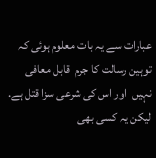عبارات سے یہ بات معلوم ہوئی کہ توہین رسالت کا جرم  قابل معافی نہیں  اور اس کی شرعی سزا قتل ہے. لیکن یہ کسی بھی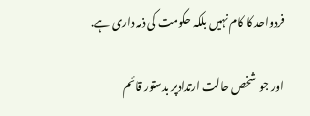فردواحد کا کام نہیں بلکہ حکومت کی ذمہ داری ہے.

اور جو  شخص حالت ارتدادپر بدستور قائم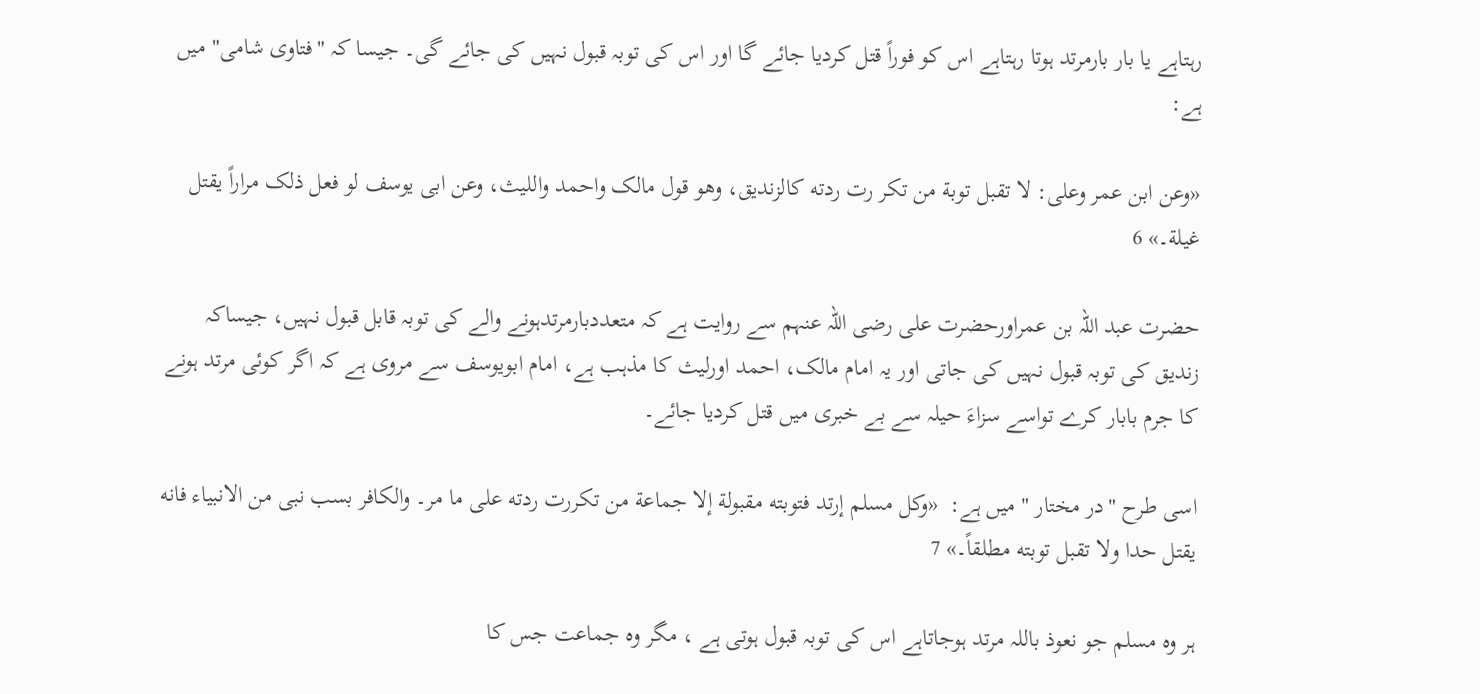رہتاہے یا بار بارمرتد ہوتا رہتاہے اس کو فوراً قتل کردیا جائے گا اور اس کی توبہ قبول نہیں کی جائے گی۔ جیسا کہ "فتاوی شامی" میں ہے:

«وعن ابن عمر وعلی: لا تقبل توبة من تکر رت ردته کالزندیق، وهو قول مالک واحمد واللیث، وعن ابی یوسف لو فعل ذلک مراراً یقتل غیلة۔» 6

حضرت عبد اللہ بن عمراورحضرت علی رضی اللہ عنہم سے روایت ہے کہ متعددبارمرتدہونے والے کی توبہ قابل قبول نہیں، جیساکہ زندیق کی توبہ قبول نہیں کی جاتی اور یہ امام مالک، احمد اورلیث کا مذہب ہے، امام ابویوسف سے مروی ہے کہ اگر کوئی مرتد ہونے کا جرم بابار کرے تواسے سزاءَ حیلہ سے بے خبری میں قتل کردیا جائے۔

اسی طرح "در مختار " میں ہے:  «وکل مسلم إرتد فتوبته مقبولة إلا جماعة من تکررت ردته علی ما مر۔ والکافر بسب نبی من الانبیاء فانه یقتل حدا ولا تقبل توبته مطلقاً۔» 7

ہر وہ مسلم جو نعوذ باللہ مرتد ہوجاتاہے اس کی توبہ قبول ہوتی ہے ، مگر وہ جماعت جس کا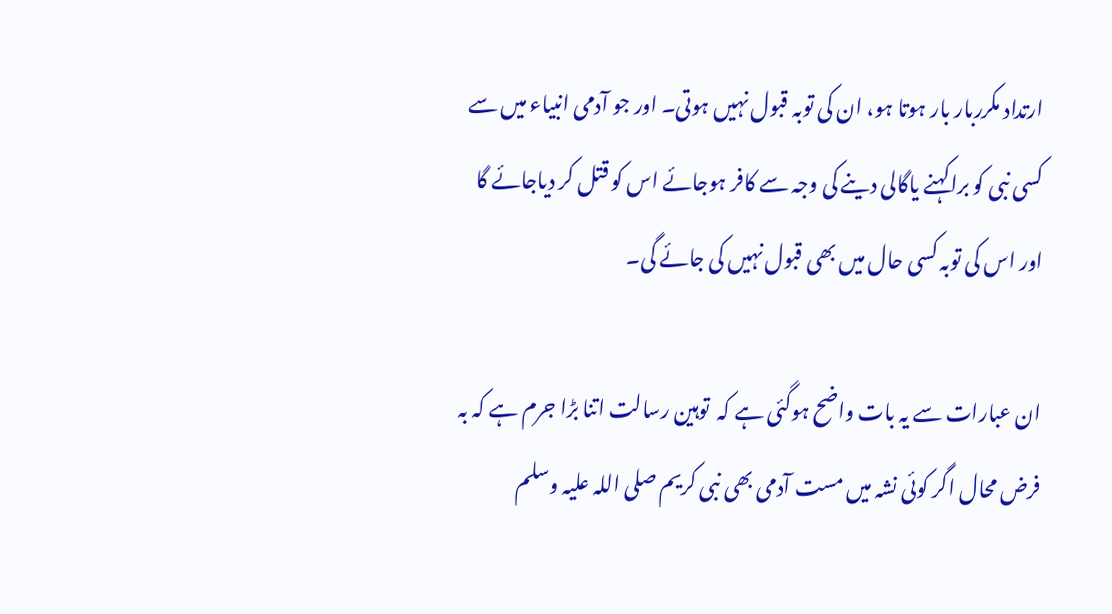ارتداد مکرربار بار ہوتا ہو، ان کی توبہ قبول نہیں ہوتی۔ اور جو آدمی انبیاء میں سے کسی نبی کو براکہنے یاگالی دینے کی وجہ سے کافر ہوجائے اس کو قتل کر دیاجائے گا اور اس کی توبہ کسی حال میں بھی قبول نہیں کی جائے گی۔

ان عبارات سے یہ بات واضح ہوگئی ہے کہ  توہین رسالت اتنا بڑا جرم ہے کہ بہ فرض محال اگر کوئی نشہ میں مست آدمی بھی نبی کریم صلی اللہ علیہ وسلم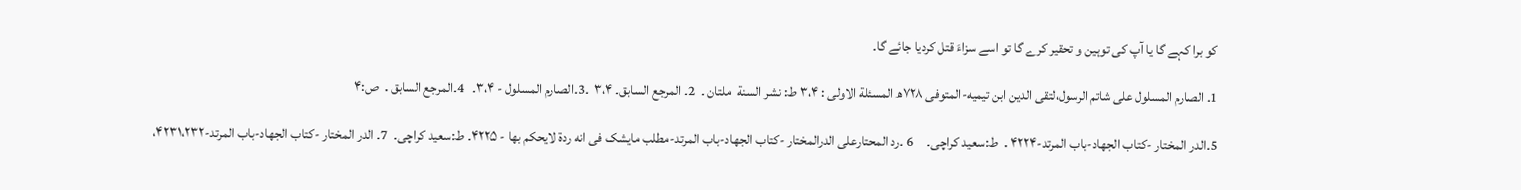کو برا کہے گا یا آپ کی توہین و تحقیر کرے گا تو اسے سزاءَ قتل کردیا جائے گا۔

1۔ الصارم المسلول علی شاتم الرسول،لتقی الدین ابن تیمیه-المتوفی ۷۲۸ھ المسئلة الاولی : ۳،۴ ط: نشر السنة  ملتان ۔  2۔ المرجع السابق۔ ۳،۴  ۔3۔الصارم المسلول - ۳،۴۔   4۔المرجع السابق․ ص:۴

5۔الدر المختار -کتاب الجهاد-باب المرتد-۴۲۲۴․ ط:سعید کراچی۔     6 ۔رد المحتارعلی الدرالمختار -کتاب الجهاد-باب المرتد-مطلب مایشک فی انه ردة لایحکم بها - ۴۲۲۵۔ ط:سعید کراچی۔  7۔ الدر المختار -کتاب الجهاد-باب المرتد-۴۲۳۱،۲۳۲،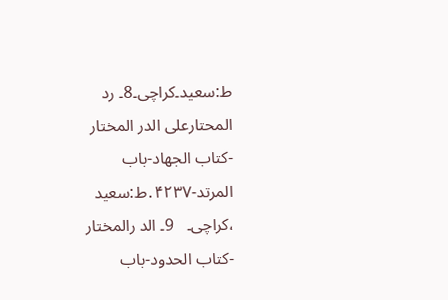ط:سعید۔کراچی۔8۔ رد المحتارعلی الدر المختار -کتاب الجهاد-باب المرتد-۴۲۳۷․ط:سعید ،کراچی۔   9۔ الد رالمختار -کتاب الحدود-باب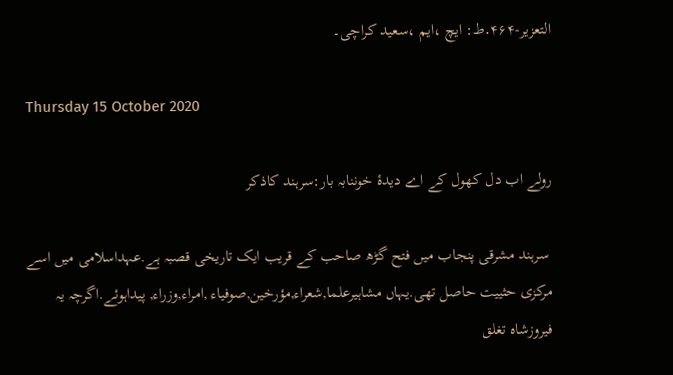التعزیر-۴۶۴․ط: ایچ ،ایم ،سعید کراچی۔

Thursday 15 October 2020

رولے اب دل کھول کے اے دیدۂ خوننابہ بار:سرہند کاذکر

 سرہند مشرقی پنجاب میں فتح گڑھ صاحب کے قریب ایک تاریخی قصبہ ہے.عہداسلامی میں اسے مرکزی حثییت حاصل تھی.یہاں مشاہیرعلما,شعراء,مؤرخین,صوفیاء ,امراء,وزراء, پیداہوئے.اگرچہ یہ فیروزشاہ تغلق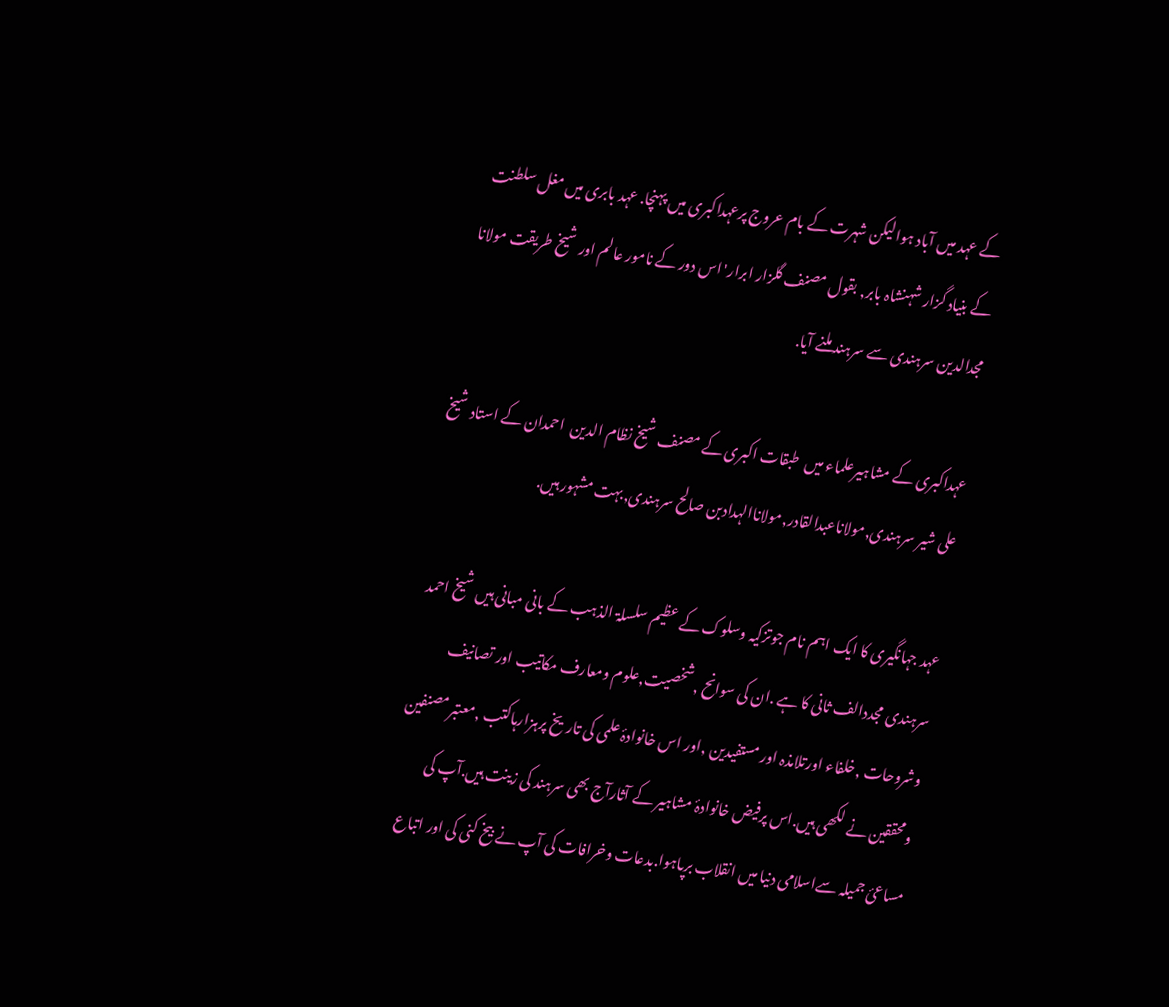کے عہد میں آباد ہوالیکن شہرت کے بام عروج پرعہداکبری میں پہنچا. عہد بابری میں مغل سلطنت کے بنیاد گزار شہنشاہ بابر, بقول مصنف گلزار ابرار'اس دور کے نامور عالم اور شیخ طریقت مولانا مجدالدین سرہندی سے سرہند ملنے آیا.

عہداکبری کے مشاہیرعلماء میں  طبقات اکبری کے مصنف شیخ نظام الدین  احمدان کے استاد شیخ علی شیر سرہندی,مولاناعبدالقادر,مولاناالہدادبن صالح سرہندی,بہت مشہور ہیں.

عہد جہانگیری کا ایک اہم نام جوتزکیہ وسلوک کے عظیم سلسلۃ الذہب کے بانی مبانی ہیں شیخ احمد سرہندی مجددالف ثانی کا ہے .ان کی سوانح ,شخصیت,علوم ومعارف مکاتیب اور تصانیف وشروحات ,خلفاء اورتلامذہ اور مستفیدین ,اور اس خانوادۂ علمی کی تاریخ پرہزارہاکتب ,معتبرمصنفین ومحققین نے لکھی ہیں.اس پرفیض خانوادۂ مشاہیر کے آثارآج بھی سرہند کی زینت ہیں.آپ کی مساعئ جمیلہ سےاسلامی دنیا میں انقلاب برپاہوا.بدعات وخرافات کی آپ نے بیخ کنی کی اور اتباع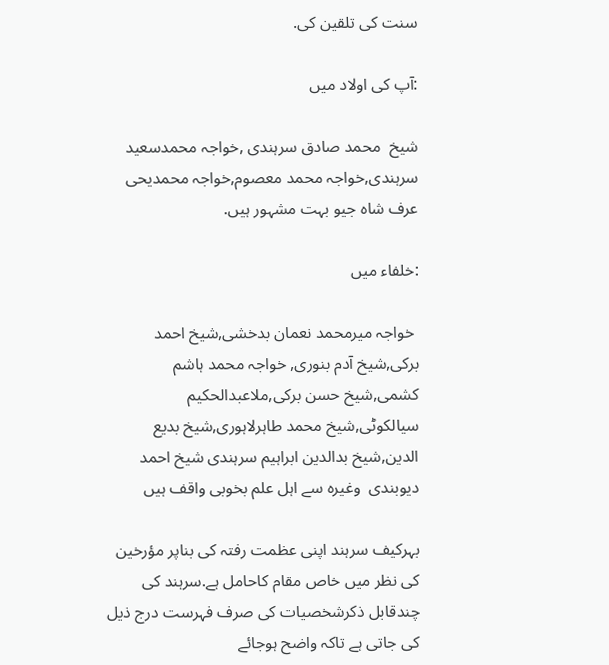سنت کی تلقین کی.

:آپ کی اولاد میں

شیخ  محمد صادق سرہندی ,خواجہ محمدسعید سرہندی,خواجہ محمد معصوم,خواجہ محمدیحی عرف شاہ جیو بہت مشہور ہیں.

:خلفاء میں

 خواجہ میرمحمد نعمان بدخشی,شیخ احمد برکی,شیخ آدم بنوری, خواجہ محمد ہاشم کشمی,شیخ حسن برکی,ملاعبدالحکیم سیالکوٹی,شیخ محمد طاہرلاہوری,شیخ بدیع الدین,شیخ بدالدین ابراہیم سرہندی شیخ احمد دیوبندی  وغیرہ سے اہل علم بخوبی واقف ہیں

بہرکیف سرہند اپنی عظمت رفتہ کی بناپر مؤرخین کی نظر میں خاص مقام کاحامل ہے.سرہند کی چندقابل ذکرشخصیات کی صرف فہرست درج ذیل کی جاتی ہے تاکہ واضح ہوجائے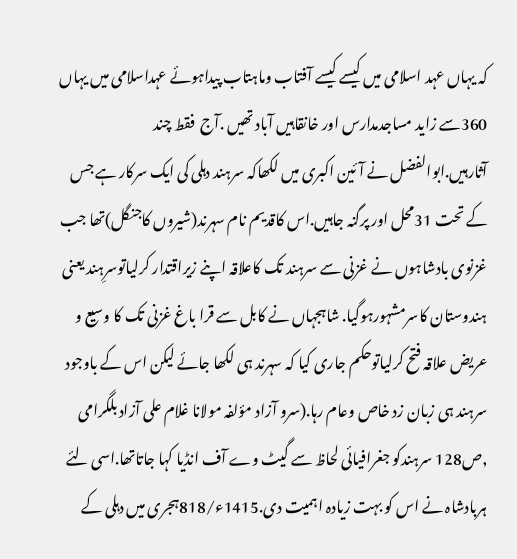کہ یہاں عہد اسلامی میں کیسے کیسے آفتاب وماہتاب پیداہوئے عہداسلامی میں یہاں 360سے زاید مساجدمدارس اور خانقاہیں آباد تھیں .آج  فقط چند آثارہیں.ابوالفضل نے آئین اکبری میں لکھاکہ سرہند دہلی کی ایک سرکار ہے جس کے تحت 31محل اور پرگنہ جاہیں.اس کاقدیم نام سہرند(شیروں کاجنگل)تھا جب غزنوی بادشاہوں نے غزنی سے سرہند تک کاعلاقہ اپنے زیراقتدار کرلیاتوسرِہند یعنی ہندوستان کاسرمشہورہوگیا. شاہجہاں نے کابل سے قرا باغ غزنی تک کا وسیع و عریض علاقہ فتح کرلیاتوحکم جاری کیا کہ سہرند ہی لکھا جائے لیکن اس کے باوجود سرہند ہی زبان زد خاص وعام رہا.(سرو آزاد مؤلفہ مولانا غلام علی آزاد بلگرامی ,ص128 سرہندکو جغرافیائی لحاظ سے گیٹ وے آف انڈیا کہا جاتاتھا.اسی لئے ہربادشاہ نے اس کو بہت زیادہ اہمیت دی.1415ء/818ہجری میں دہلی کے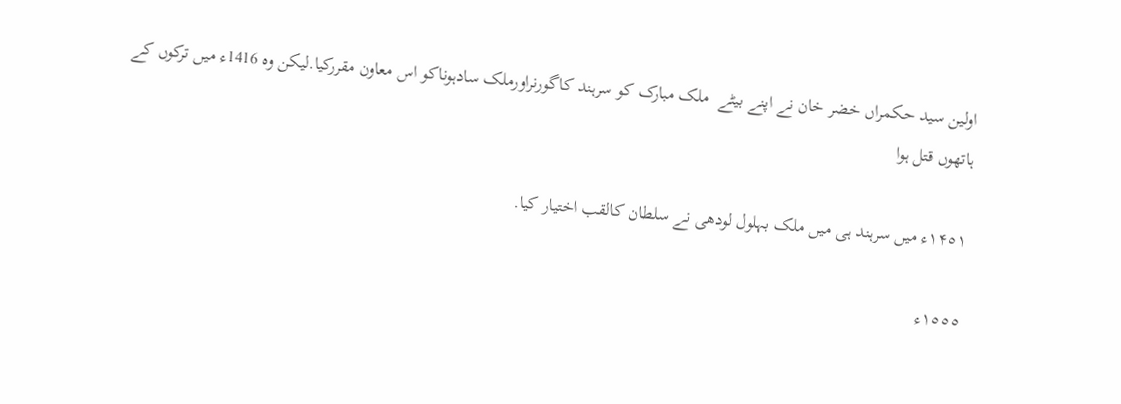اولین سید حکمراں خضر خان نے اپنے بیٹے  ملک مبارک کو سرہند کاگورنراورملک سادہوناکو اس معاون مقررکیا.لیکن وہ 1416ء میں ترکوں کے ہاتھوں قتل ہوا

١۴٥١ء میں سرہند ہی میں ملک بہلول لودھی نے سلطان کالقب اختیار کیا.

١٥٥٥ء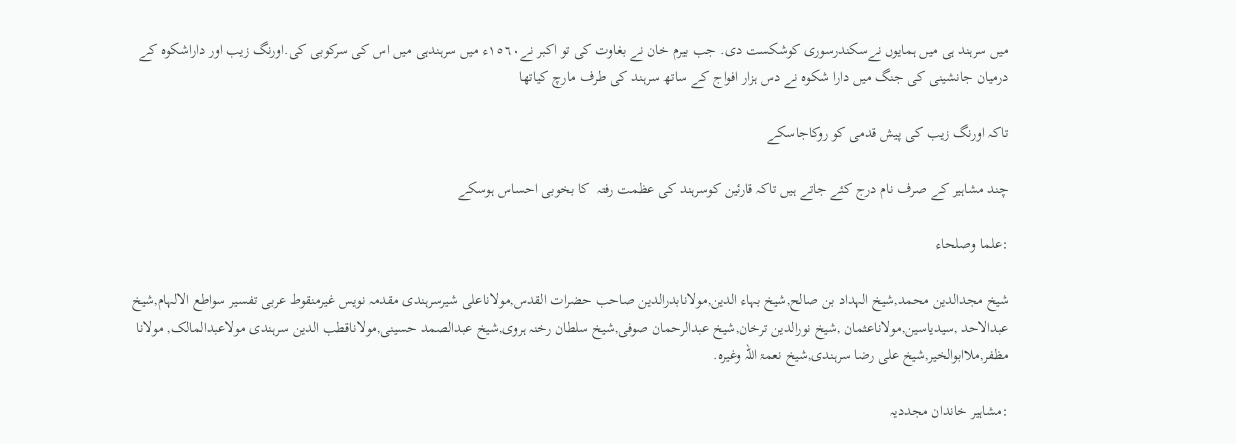میں سرہند ہی میں ہمایوں نےسکندرسوری کوشکست دی. جب بیرم خان نے بغاوت کی تو اکبر نے١٥٦۰ء میں سرہندہی میں اس کی سرکوبی کی.اورنگ زیب اور داراشکوہ کے درمیان جانشینی کی جنگ میں دارا شکوہ نے دس ہزار افواج کے ساتھ سرہند کی طرف مارچ کیاتھا

تاکہ اورنگ زیب کی پیش قدمی کو روکاجاسکے

چند مشاہیر کے صرف نام درج کئے جاتے ہیں تاکہ قارئین کوسرہند کی عظمت رفتہ  کا بخوبی احساس ہوسکے

:علما وصلحاء

شیخ مجدالدین محمد,شیخ الہداد بن صالح,شیخ بہاء الدین,مولانابدرالدین صاحب حضرات القدس,مولاناعلی شیرسرہندی مقدمہ نویس غیرمنقوط عربی تفسیر سواطع الالہام,شیخ عبدالاحد ,سیدیاسین,مولاناعثمان ,شیخ نورالدین ترخان,شیخ عبدالرحمان صوفی,شیخ سلطان رخنہ ہروی,شیخ عبدالصمد حسینی,مولاناقطب الدین سرہندی مولاعبدالمالک, مولانا مظفر,ملاابوالخیر,شیخ علی رضا سرہندی,شیخ نعمۃ اللہ وغیرہ.

:مشاہیر خاندان مجددیہ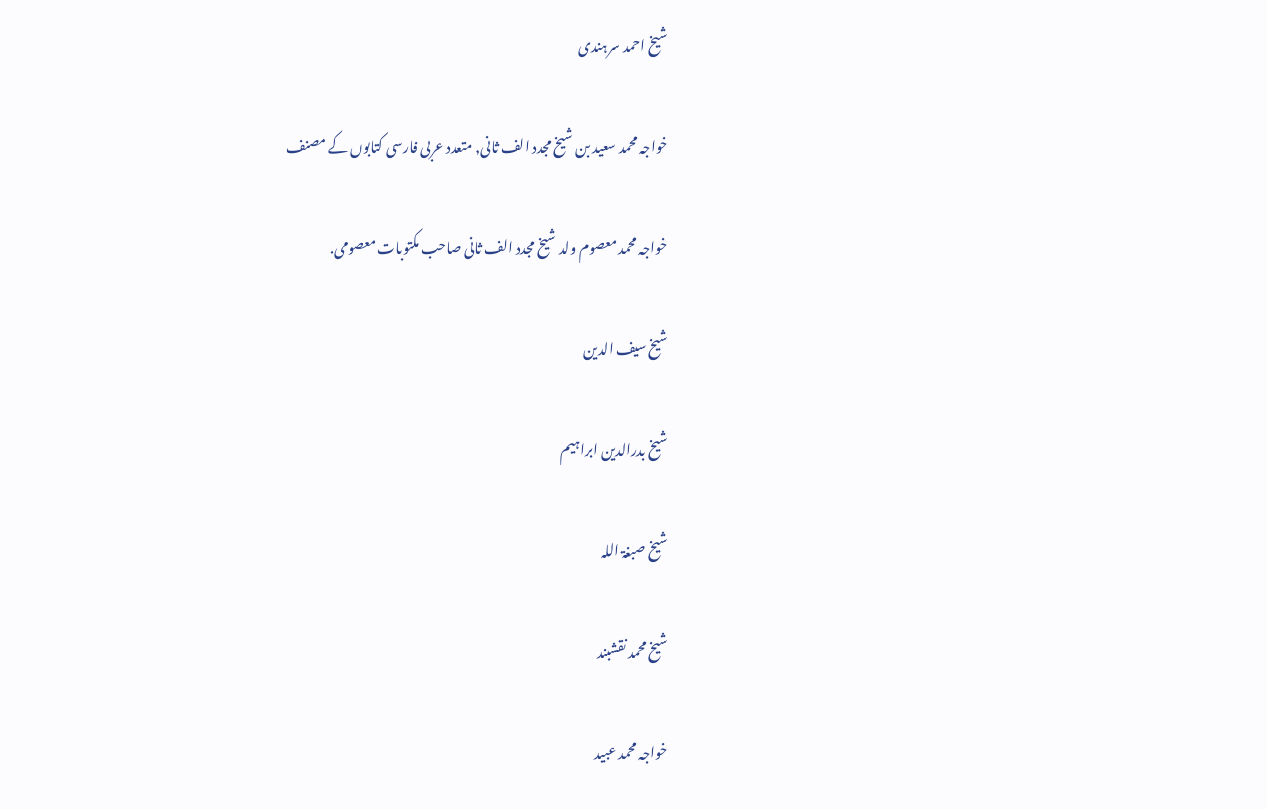شیخ احمد سرہندی

خواجہ محمد سعید بن شیخ مجدد الف ثانی, متعدد عربی فارسی کتابوں کے مصنف

خواجہ محمد معصوم ولد شیخ مجدد الف ثانی صاحب مکتوبات معصومی.

شیخ سیف الدین

شیخ بدرالدین ابراہیم

شیخ صبغۃ اللہ

شیخ محمد نقشبند

خواجہ محمد عبید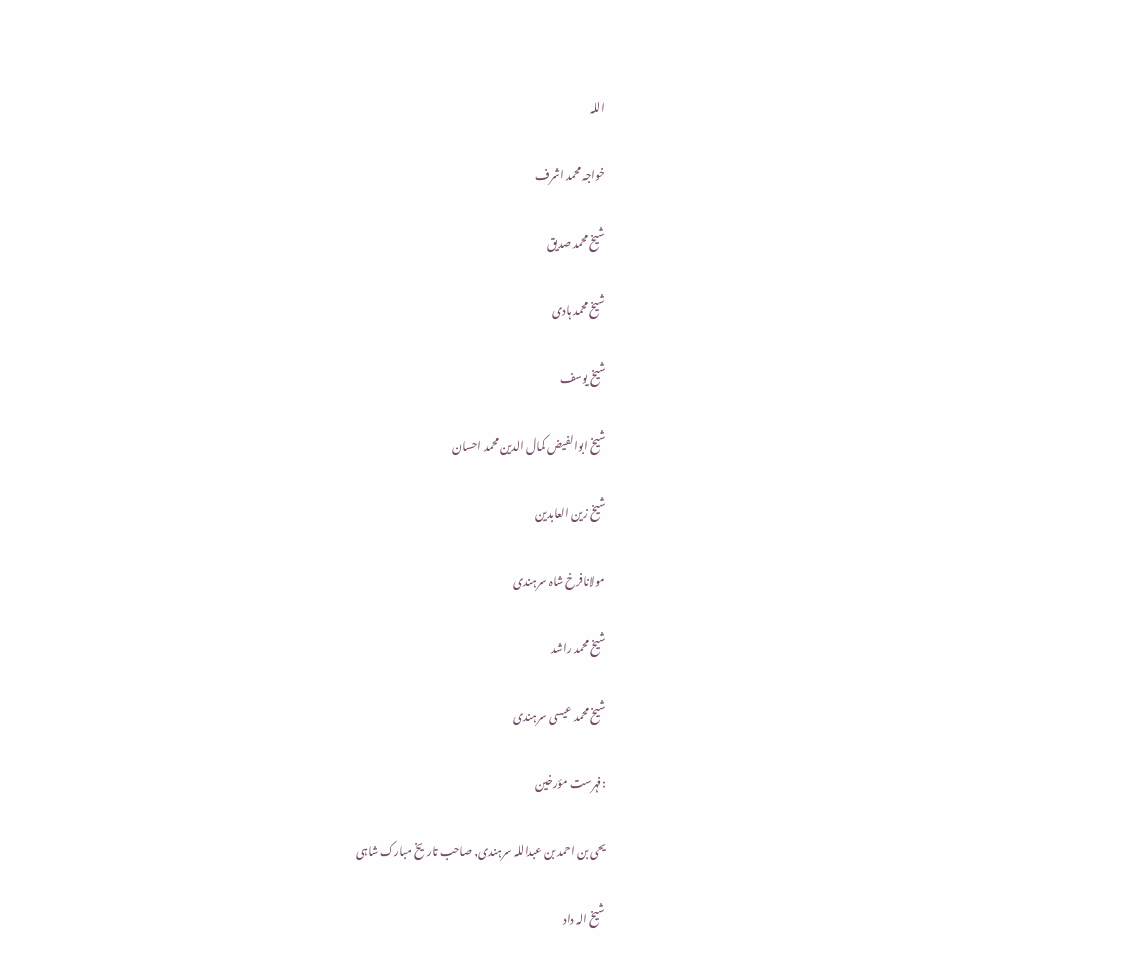اللہ

خواجہ محمد اشرف

شیخ محمد صدیق

شیخ محمد ہادی

شیخ یوسف

شیخ ابوالفیض کمال الدین محمد احسان

شیخ زین العابدین

مولانافرخ شاہ سرہندی

شیخ محمد راشد

شیخ محمد عیسی سرہندی

:فہرست مؤرخین

یحی بن احمد بن عبداللہ سرہندی, صاحب تاریخ مبارک شاہی

شیخ الہ داد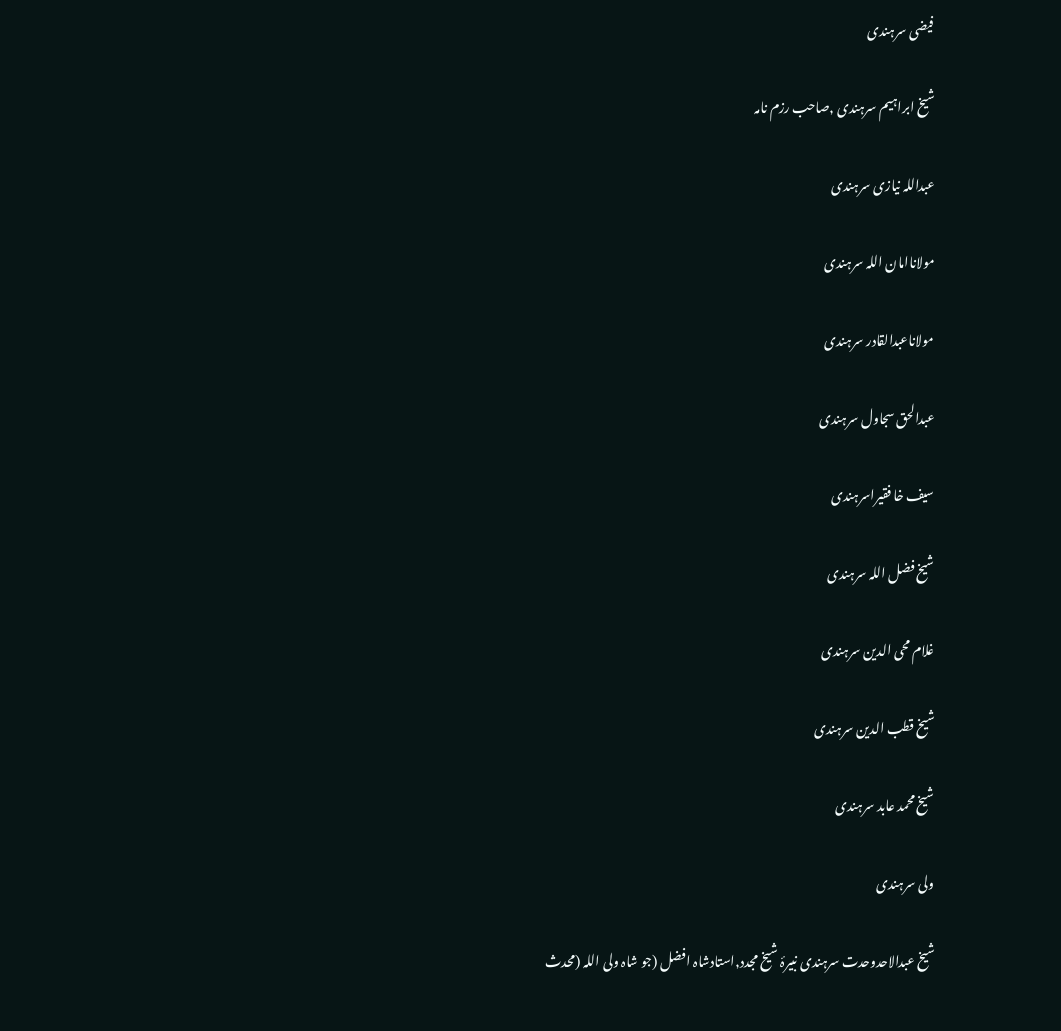فیضی سرہندی

شیخ ابراہیم سرہندی ,صاحب رزم نامہ

عبداللہ نیازی سرہندی

مولاناامان اللہ سرہندی

مولاناعبدالقادر سرہندی

عبدالحق سجاول سرہندی

سیف خا فقیراسرہندی

شیخ فضل اللہ سرہندی

غلام محی الدین سرہندی

شیخ قطب الدین سرہندی

شیخ محمد عابد سرہندی

ولی سرہندی

شیخ عبدالاحدوحدت سرہندی نبیرۂ شیخ مجدد,استادشاہ افضل (جو شاہ ولی اللہ (محدث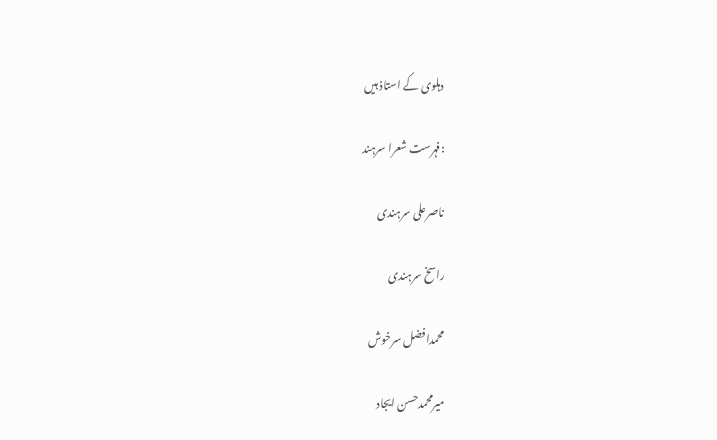دہلوی کے استاذ ہیں

:فہرست شعرا سرہند

ناصرعلی سرہندی

راسخ سرہندی

محمدافضل سرخوش

میرمحمدحسن ایجاد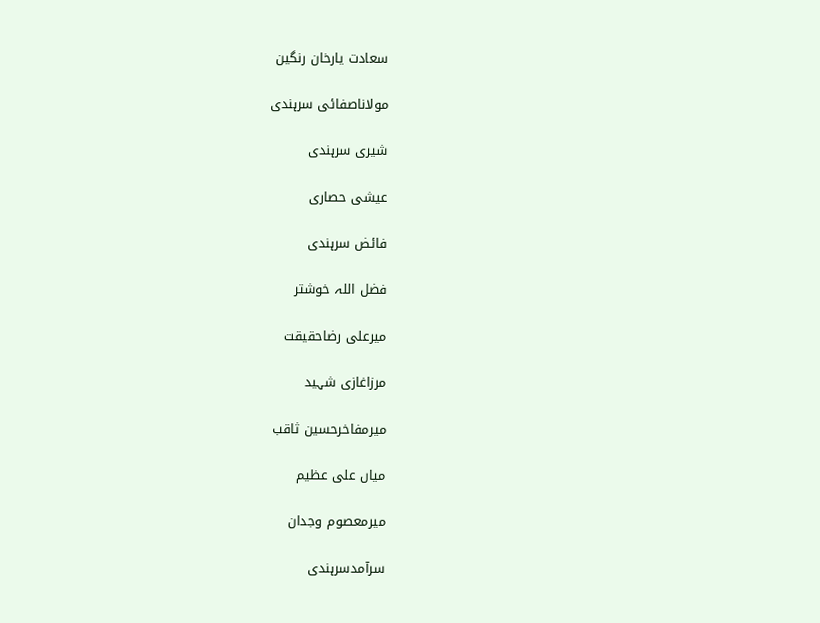سعادت یارخان رنگین

مولاناصفائی سرہندی

شیری سرہندی

عیشی حصاری

فائض سرہندی

فضل اللہ خوشتر

میرعلی رضاحقیقت

مرزاغازی شہید

میرمفاخرحسین ثاقب

میاں علی عظیم

میرمعصوم وجدان

سرآمدسرہندی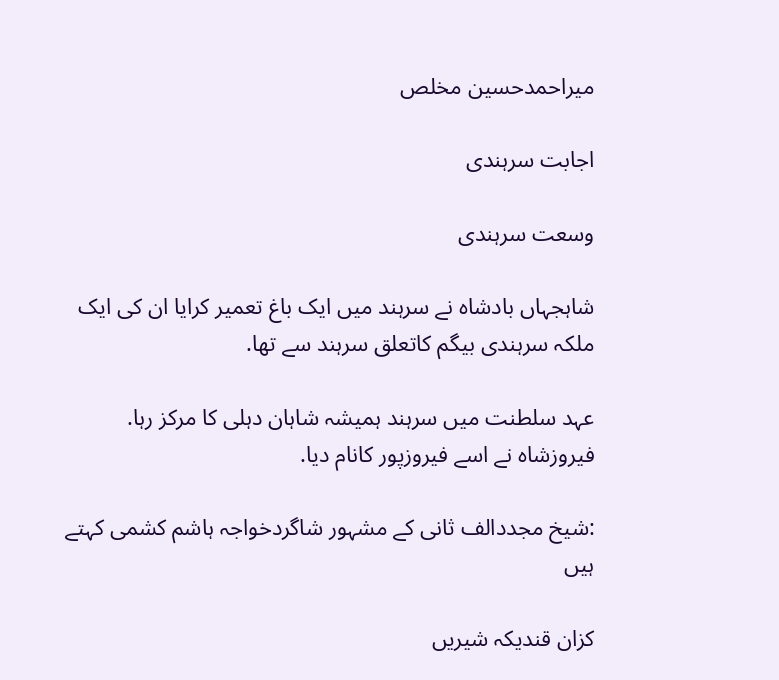میراحمدحسین مخلص

اجابت سرہندی

وسعت سرہندی

شاہجہاں بادشاہ نے سرہند میں ایک باغ تعمیر کرایا ان کی ایک ملکہ سرہندی بیگم کاتعلق سرہند سے تھا.

عہد سلطنت میں سرہند ہمیشہ شاہان دہلی کا مرکز رہا. فیروزشاہ نے اسے فیروزپور کانام دیا.

:شیخ مجددالف ثانی کے مشہور شاگردخواجہ ہاشم کشمی کہتے ہیں

کزان قندیکہ شیریں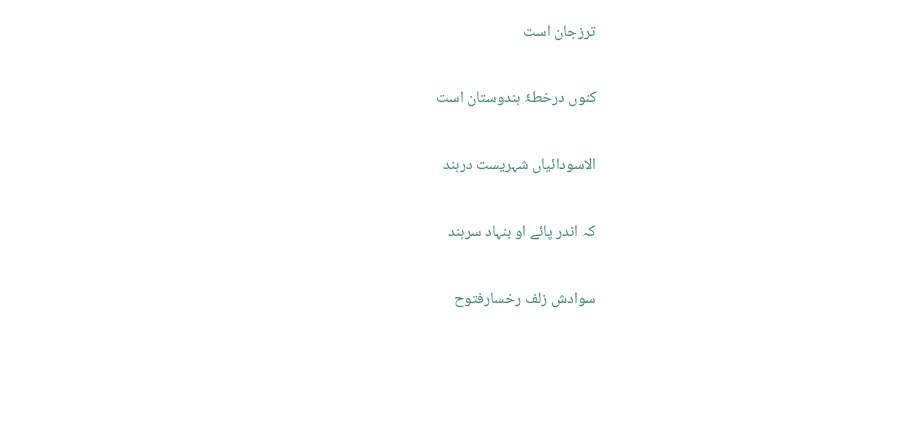ترزجان است

کنوں درخطۂ ہندوستان است

الاسودائیاں شہریست درہند

کہ اندر پائے او بنہاد سرہند

سوادش زلف رخسارفتوح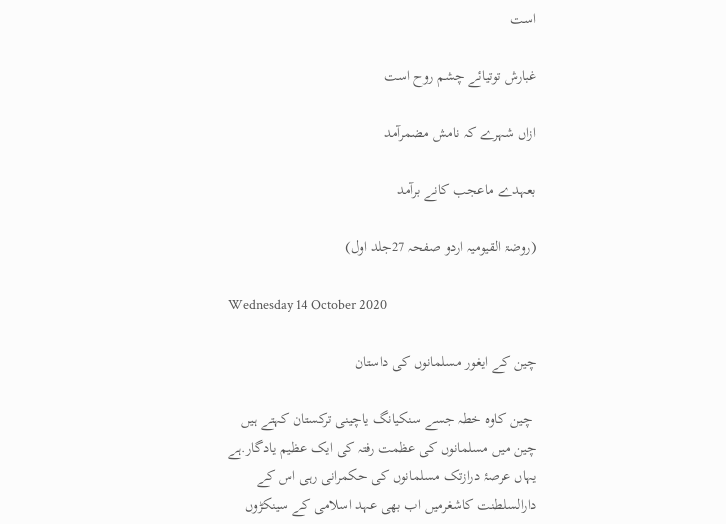است

غبارش توتیائے چشم روح است

ازاں شہرے کہ نامش مضمرآمد

بعہدے ماعجب کانے برآمد

(روضۃ القیومیہ اردو صفحہ 27جلد اول)

Wednesday 14 October 2020

چین کے ایغور مسلمانوں کی داستان

 چین کاوہ خطہ جسے سنکیانگ یاچینی ترکستان کہتے ہیں چین میں مسلمانوں کی عظمت رفتہ کی ایک عظیم یادگار.ہے یہاں عرصۂ درازتک مسلمانوں کی حکمرانی رہی اس کے دارالسلطنت کاشغرمیں اب بھی عہد اسلامی کے سینکڑوں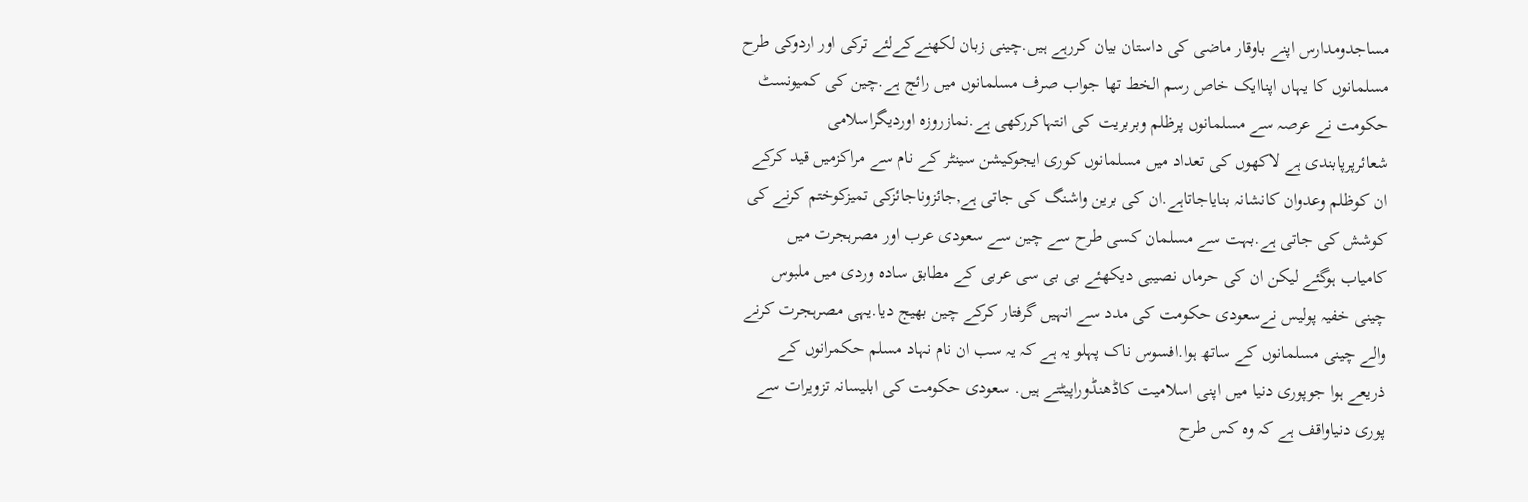مساجدومدارس اپنے باوقار ماضی کی داستان بیان کررہے ہیں.چینی زبان لکھنےکےلئے ترکی اور اردوکی طرح مسلمانوں کا یہاں اپناایک خاص رسم الخط تھا جواب صرف مسلمانوں میں رائج ہے.چین کی کمیونسٹ حکومت نے عرصہ سے مسلمانوں پرظلم وبربریت کی انتہاکررکھی ہے.نمازروزہ اوردیگراسلامی شعائرپرپابندی ہے لاکھوں کی تعداد میں مسلمانوں کوری ایجوکیشن سینٹر کے نام سے مراکزمیں قید کرکے ان کوظلم وعدوان کانشانہ بنایاجاتاہے.ان کی برین واشنگ کی جاتی ہے,جائزوناجائزکی تمیزکوختم کرنے کی کوشش کی جاتی ہے.بہت سے مسلمان کسی طرح سے چین سے سعودی عرب اور مصرہجرت میں کامیاب ہوگئے لیکن ان کی حرماں نصیبی دیکھئے بی بی سی عربی کے مطابق سادہ وردی میں ملبوس چینی خفیہ پولیس نےسعودی حکومت کی مدد سے انہیں گرفتار کرکے چین بھیج دیا.یہی مصرہجرت کرنے والے چینی مسلمانوں کے ساتھ ہوا.افسوس ناک پہلو یہ ہے کہ یہ سب ان نام نہاد مسلم حکمرانوں کے ذریعے ہوا جوپوری دنیا میں اپنی اسلامیت کاڈھنڈوراپیٹتے ہیں. سعودی حکومت کی ابلیسانہ تزویرات سے پوری دنیاواقف ہے کہ وہ کس طرح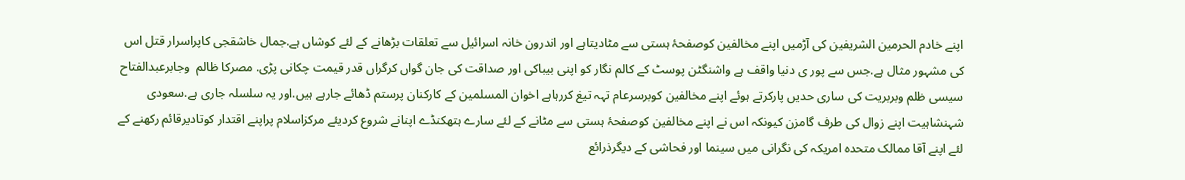اپنے خادم الحرمین الشریفین کی آڑمیں اپنے مخالفین کوصفحۂ ہستی سے مٹادیتاہے اور اندرون خانہ اسرائیل سے تعلقات بڑھانے کے لئے کوشاں ہے.جمال خاشقجی کاپراسرار قتل اس کی مشہور مثال ہے.جس سے پور ی دنیا واقف ہے واشنگٹن پوسٹ کے کالم نگار کو اپنی بیباکی اور صداقت کی جان گواں کرگراں قدر قیمت چکانی پڑی. مصرکا ظالم  وجابرعبدالفتاح سیسی ظلم وبربریت کی ساری حدیں پارکرتے ہوئے اپنے مخالفین کوبرسرعام تہہ تیغ کررہاہے اخوان المسلمین کے کارکنان پرستم ڈھائے جارہے ہیں.اور یہ سلسلہ جاری ہے.سعودی شہنشاہیت اپنے زوال کی طرف گامزن کیونکہ اس نے اپنے مخالفین کوصفحۂ ہستی سے مٹانے کے لئے سارے ہتھکنڈے اپنانے شروع کردیئے مرکزاسلام پراپنے اقتدار کوتادیرقائم رکھنے کے لئے اپنے آقا ممالک متحدہ امریکہ کی نگرانی میں سینما اور فحاشی کے دیگرذرائع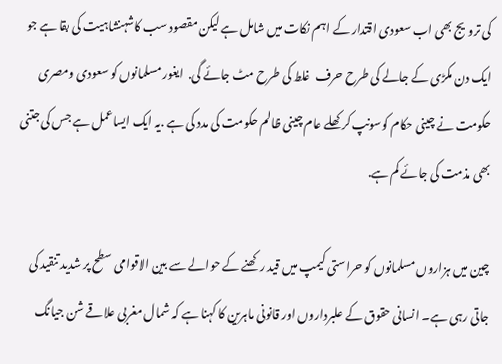کی ترویج بھی اب سعودی اقتدار کے اہم نکات میں شامل ہے لیکن مقصود سب کاشہنشاہیت کی بقا ہے جو ایک دن مکڑی کے جالے کی طرح حرف  غلط کی طرح مٹ جائے گی.  ایغور مسلمانوں کو سعودی ومصری حکومت نے چینی حکام کوسونپ کر کھلے عام چینی ظالم حکومت کی مدد کی ہے .یہ ایک ایساعمل ہے جس کی جتنی بھی مذمت کی جائے کم ہے.

چین میں ہزاروں مسلمانوں کو حراستی کیمپ میں قید رکھنے کے حوالے سے بین الاقوامی سطح پر شدید تنقید کی جاتی رہی ہے۔ انسانی حقوق کے علبرداروں اور قانونی ماہرین کا کہنا ہے کہ شمال مغربی علاقے شن جیانگ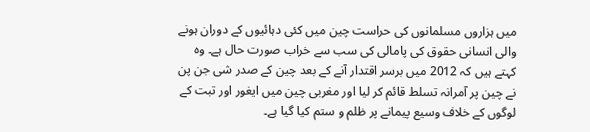میں ہزاروں مسلمانوں کی حراست چین میں کئی دہائیوں کے دوران ہونے والی انسانی حقوق کی پامالی کی سب سے خراب صورت حال ہے۔ وہ کہتے ہیں کہ 2012 میں برسر اقتدار آنے کے بعد چین کے صدر شی جن پن نے چین پر آمرانہ تسلط قائم کر لیا اور مغربی چین میں ایغور اور تبت کے لوگوں کے خلاف وسیع پیمانے پر ظلم و ستم کیا گیا ہے۔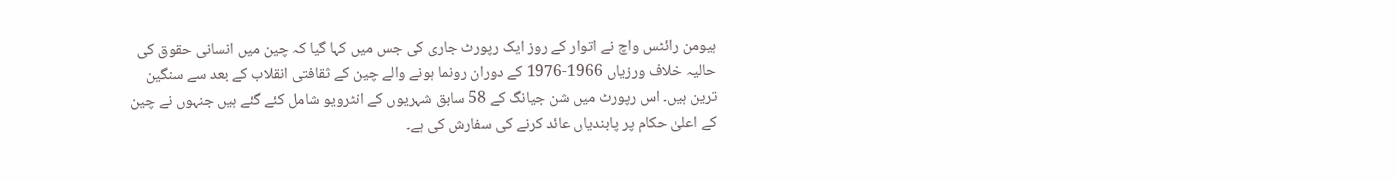ہیومن رائٹس واچ نے اتوار کے روز ایک رپورٹ جاری کی جس میں کہا گیا کہ چین میں انسانی حقوق کی حالیہ خلاف ورزیاں 1966-1976 کے دوران رونما ہونے والے چین کے ثقافتی انقلاب کے بعد سے سنگین ترین ہیں۔ اس رپورٹ میں شن جیانگ کے 58 سابق شہریوں کے انٹرویو شامل کئے گئے ہیں جنہوں نے چین کے اعلیٰ حکام پر پابندیاں عائد کرنے کی سفارش کی ہے۔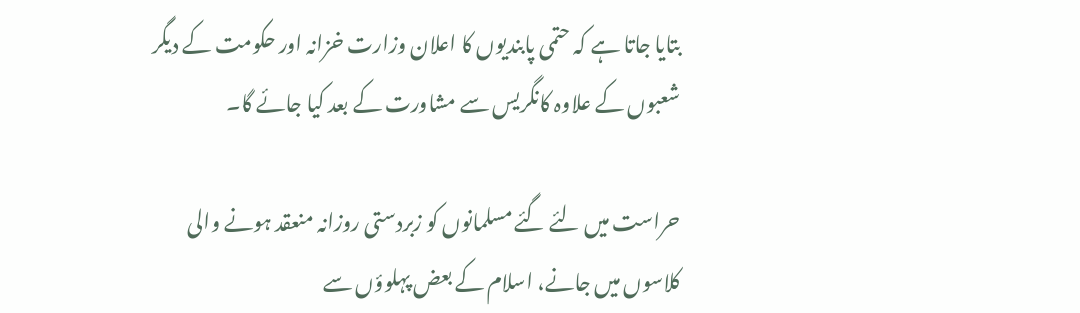بتایا جاتا ہے کہ حتمی پابندیوں کا اعلان وزارت خزانہ اور حکومت کے دیگر شعبوں کے علاوہ کانگریس سے مشاورت کے بعد کیا جائے گا۔

حراست میں لئے گئے مسلمانوں کو زبردستی روزانہ منعقد ہونے والی کلاسوں میں جانے، اسلام کے بعض پہلوؤں سے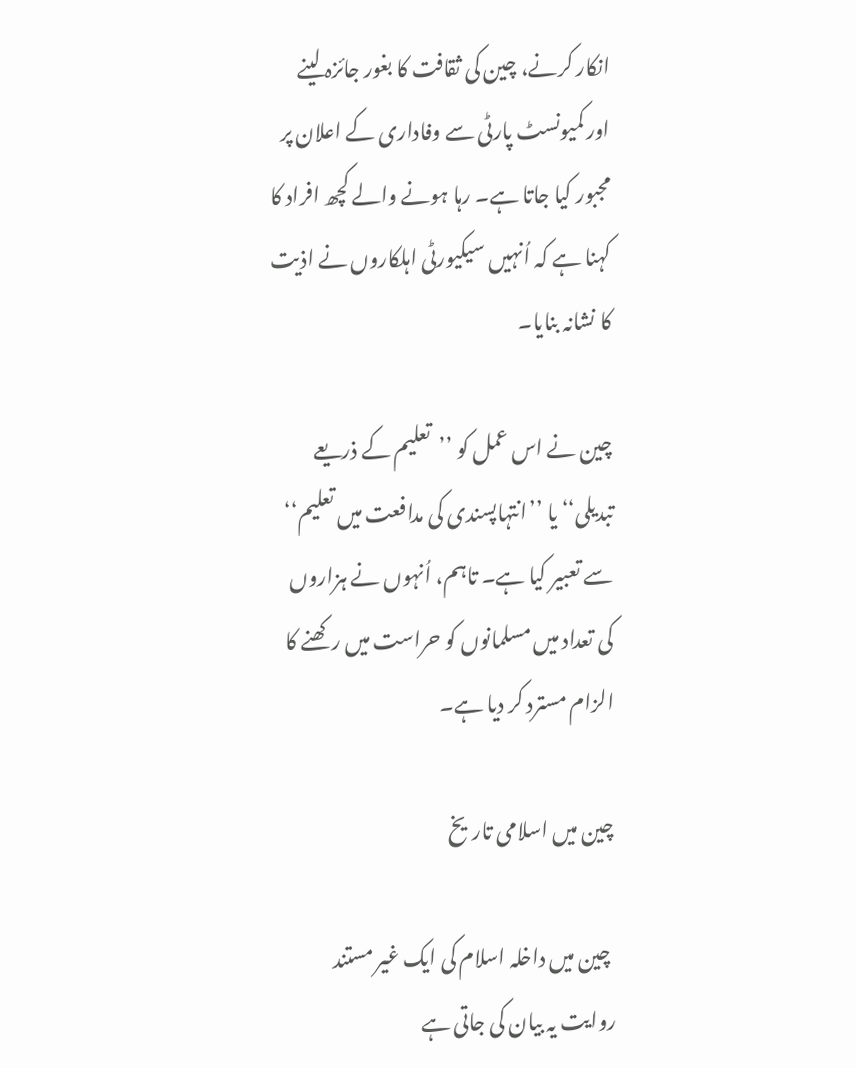انکار کرنے، چین کی ثقافت کا بغور جائزہ لینے اور کمیونسٹ پارٹی سے وفاداری کے اعلان پر مجبور کیا جاتا ہے۔ رہا ہونے والے کچھ افراد کا کہنا ہے کہ اُنہیں سیکیورٹی اہلکاروں نے اذیت کا نشانہ بنایا۔

چین نے اس عمل کو ’’تعلیم کے ذریعے تبدیلی‘‘ یا ’’انتہاپسندی کی مدافعت میں تعلیم‘‘ سے تعبیر کیا ہے۔ تاہم، اُنہوں نے ہزاروں کی تعداد میں مسلمانوں کو حراست میں رکھنے کا الزام مسترد کر دیا ہے۔

چین میں اسلامی تاریخ

 چین میں داخلہ اسلام کی ایک غیر مستند روایت یہ بیان کی جاتی ہے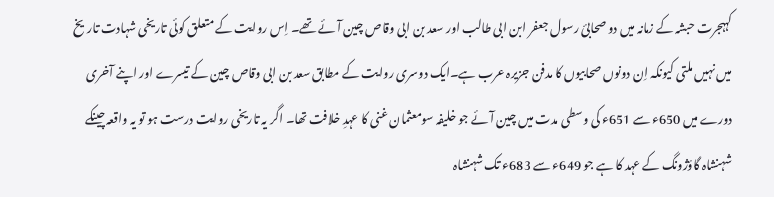کہہجرت حبشہ کے زمانہ میں دو صحابیٔ رسول جعفر ابن ابی طالب اور سعد بن ابی وقاص چین آئے تھے۔ اِس روایت کے متعلق کوئی تاریخی شہادت تاریخ میں نہیں ملتی کیونکہ اِن دونوں صحابیوں کا مدفن جزیرہ عرب ہے۔ایک دوسری روایت کے مطابق سعد بن ابی وقاص چین کے تیسرے اور اپنے آخری دورے میں 650ء سے 651ء کی وسطی مدت میں چین آئے جو خلیفہ سومعثمان غنی کا عہدِ خلافت تھا۔ اگر یہ تاریخی روایت درست ہو تو یہ واقعہ چینکے شہنشاہ گاؤژونگ کے عہد کا ہے جو 649ء سے 683ء تک شہنشاہ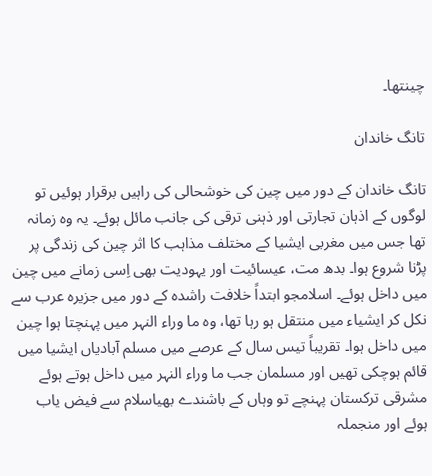چینتھا۔

تانگ خاندان

تانگ خاندان کے دور میں چین کی خوشحالی کی راہیں برقرار ہوئیں تو لوگوں کے اذہان تجارتی اور ذہنی ترقی کی جانب مائل ہوئے۔ یہ وہ زمانہ تھا جس میں مغربی ایشیا کے مختلف مذاہب کا اثر چین کی زندگی پر پڑنا شروع ہوا۔ بدھ مت، عیسائیت اور یہودیت بھی اِسی زمانے میں چین میں داخل ہوئے۔ اسلامجو ابتداً خلافت راشدہ کے دور میں جزیرہ عرب سے نکل کر ایشیاء میں منتقل ہو رہا تھا، وہ ما وراء النہر میں پہنچتا ہوا چین میں داخل ہوا۔ تقریباً تیس سال کے عرصے میں مسلم آبادیاں ایشیا میں قائم ہوچکی تھیں اور مسلمان جب ما وراء النہر میں داخل ہوتے ہوئے مشرقی ترکستان پہنچے تو وہاں کے باشندے بھیاسلام سے فیض یاب ہوئے اور منجملہ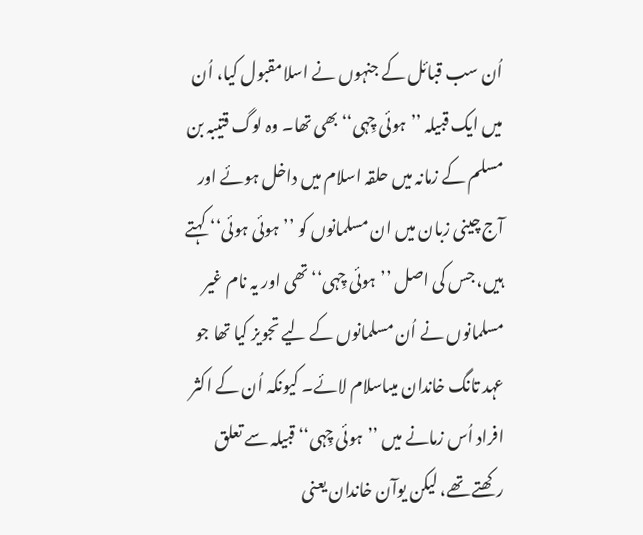اُن سب قبائل کے جنہوں نے اسلامقبول کیا، اُن میں ایک قبیلہ ’’ہوئی چِہی‘‘ بھی تھا۔ وہ لوگ قتیبہ بن مسلم کے زمانہ میں حلقہ اسلام میں داخل ہوئے اور آج چینی زبان میں ان مسلمانوں کو ’’ہوئی ہوئی‘‘ کہتے ہیں، جس کی اصل ’’ہوئی چِہی‘‘ تھی اور یہ نام غیر مسلمانوں نے اُن مسلمانوں کے لیے تجویز کیا تھا جو عہد تانگ خاندان میںاسلام لائے۔ کیونکہ اُن کے اکثر افراد اُس زمانے میں ’’ہوئی چِہی‘‘ قبیلہ سے تعلق رکھتے تھے، لیکن یوآن خاندان یعنی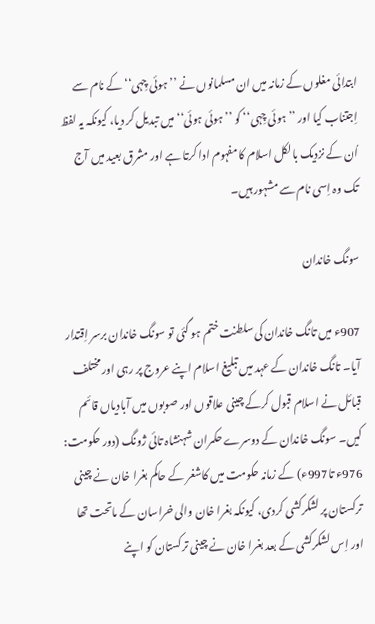ابتدائی مغلوں کے زمانہ میں ان مسلمانوں نے ’’ہوئی چِہی‘‘ کے نام سے اِجتناب کیا اور ’’ہوئی چِہی‘‘ کو ’’ہوئی ہوئی‘‘ میں تبدیل کر دیا، کیونکہ یہ لفظ اُن کے نزدیک بالکل اسلام کا مفہوم ادا کرتا ہے اور مشرق بعید میں آج تک وہ اِسی نام سے مشہور ہیں۔

سونگ خاندان

907ء میں تانگ خاندان کی سلطنت ختم ہو گئی تو سونگ خاندان برسر اِقتدار آیا۔ تانگ خاندان کے عہد میں تبلیغ اسلام اپنے عروج پر رہی اور مختلف قبائل نے اسلام قبول کرکے چینی علاقوں اور صوبوں میں آبادیاں قائم کیں۔ سونگ خاندان کے دوسرے حکمران شہنشاہ تائی ژونگ (دور حکومت: 976ء تا997ء) کے زمانہ حکومت میں کاشغر کے حاکم بغرا خان نے چینی ترکستان پر لشکرکشی کردی، کیونکہ بغرا خان والی خراسان کے ماتحت تھا اور اِس لشکرکشی کے بعد بغرا خان نے چینی ترکستان کو اپنے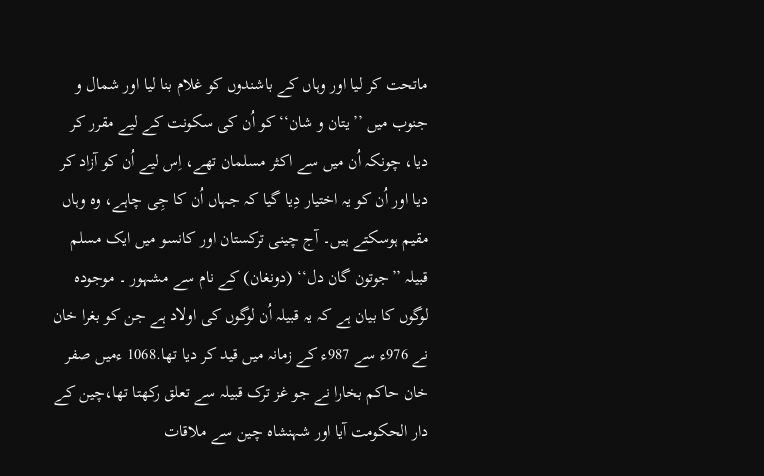ماتحت کر لیا اور وہاں کے باشندوں کو غلام بنا لیا اور شمال و جنوب میں ’’یتان و شان‘‘ کو اُن کی سکونت کے لیے مقرر کر دیا، چونکہ اُن میں سے اکثر مسلمان تھے، اِس لیے اُن کو آزاد کر دیا اور اُن کو یہ اختیار دِیا گیا کہ جہاں اُن کا جِی چاہے، وہ وہاں مقیم ہوسکتے ہیں۔ آج چینی ترکستان اور کانسو میں ایک مسلم قبیلہ ’’جوتون گان دل‘‘ (دونغان) کے نام سے مشہور ۔ موجودہ لوگوں کا بیان ہے کہ یہ قبیلہ اُن لوگوں کی اولاد ہے جن کو بغرا خان نے 976ء سے 987ء کے زمانہ میں قید کر دیا تھا.1068 ءمیں صفر خان حاکم بخارا نے جو غز ترک قبیلہ سے تعلق رکھتا تھا،چین کے دار الحکومت آیا اور شہنشاہ چین سے ملاقات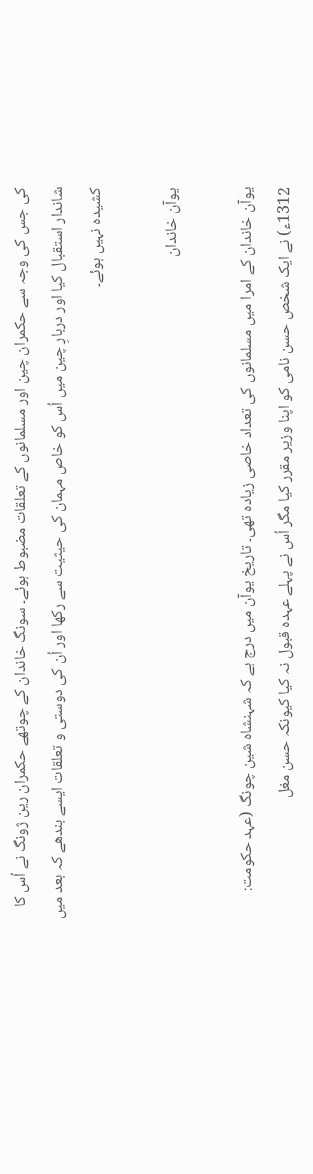کی جس کی وجہ سے حکمران چین اور مسلمانوں کے تعلقات مضبوط ہوئے۔ سونگ خاندان کے چوتھے حکمران رین ژونگ نے اُس کا شاندار استقبال کیا اور دربارِ چین میں اُس کو خاص مہمان کی حیثیت سے رکھا اور اُن کی دوستی و تعلقات ایسے بندھے کہ بعد میں کشیدہ نہیں ہوئے۔

یوآن خاندان

یوآن خاندان کے امرا میں مسلمانوں کی تعداد خاصی زیادہ تھی۔ تاریخ یوآن میں درج ہے کہ شہنشاہ شین چونگ (عہد حکومت: 1312ء) نے ایک شخص حسن نامی کو اپنا وزیر مقرر کیا مگر اُس نے پہلے عہدہ قبول نہ کیا کیونکہ حسن مغل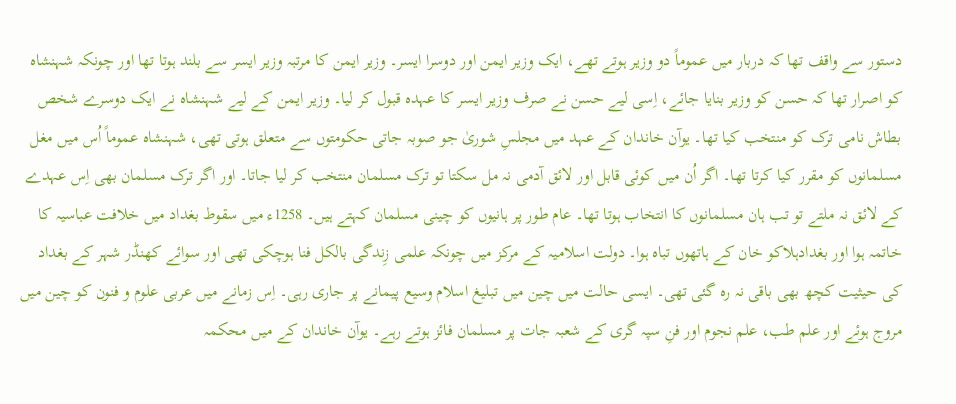دستور سے واقف تھا کہ دربار میں عموماً دو وزیر ہوتے تھے، ایک وزیر ایمن اور دوسرا ایسر۔ وزیر ایمن کا مرتبہ وزیر ایسر سے بلند ہوتا تھا اور چونکہ شہنشاہ کو اصرار تھا کہ حسن کو وزیر بنایا جائے، اِسی لیے حسن نے صرف وزیر ایسر کا عہدہ قبول کر لیا۔ وزیر ایمن کے لیے شہنشاہ نے ایک دوسرے شخص بطاش نامی ترک کو منتخب کیا تھا۔ یوآن خاندان کے عہد میں مجلسِ شوریٰ جو صوبہ جاتی حکومتوں سے متعلق ہوتی تھی، شہنشاہ عموماً اُس میں مغل مسلمانوں کو مقرر کیا کرتا تھا۔ اگر اُن میں کوئی قابل اور لائق آدمی نہ مل سکتا تو ترک مسلمان منتخب کر لیا جاتا۔ اور اگر ترک مسلمان بھی اِس عہدے کے لائق نہ ملتے تو تب ہان مسلمانوں کا انتخاب ہوتا تھا۔ عام طور پر ہانیوں کو چینی مسلمان کہتے ہیں۔ 1258ء میں سقوط بغداد میں خلافت عباسیہ کا خاتمہ ہوا اور بغدادہلاکو خان کے ہاتھوں تباہ ہوا۔ دولت اسلامیہ کے مرکز میں چونکہ علمی زِندگی بالکل فنا ہوچکی تھی اور سوائے کھنڈر شہر کے بغداد کی حیثیت کچھ بھی باقی نہ رہ گئی تھی۔ ایسی حالت میں چین میں تبلیغ اسلام وسیع پیمانے پر جاری رہی۔ اِس زمانے میں عربی علوم و فنون کو چین میں مروج ہوئے اور علم طب، علم نجوم اور فنِ سپہ گری کے شعبہ جات پر مسلمان فائز ہوتے رہے۔ یوآن خاندان کے میں محکمہ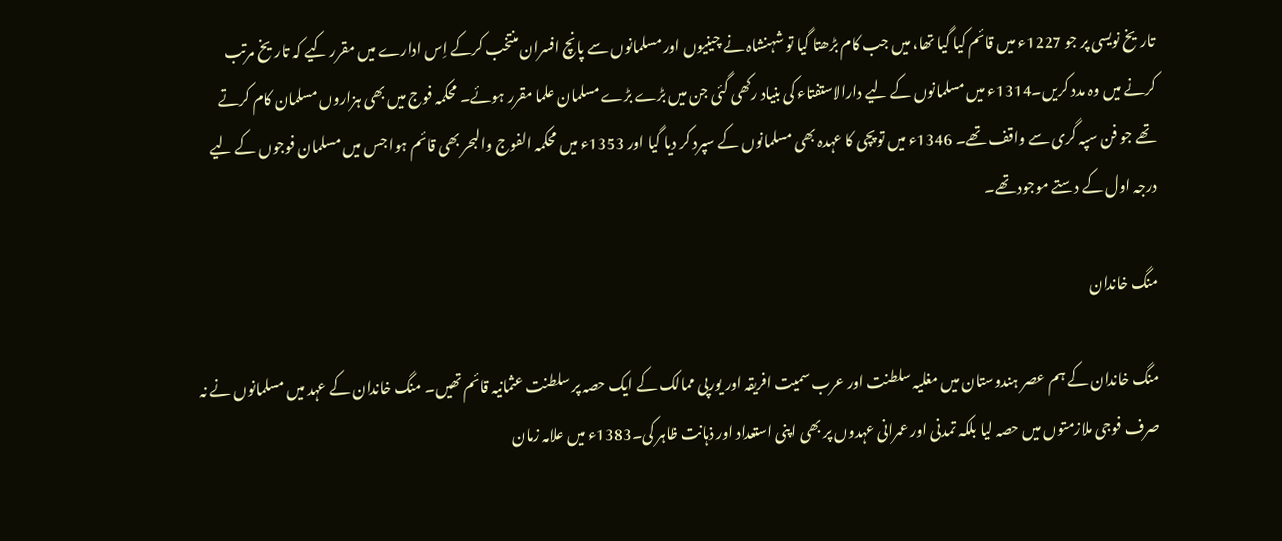تاریخ نویسی پر جو 1227ء میں قائم کیا گیا تھا، میں جب کام بڑھتا گیا تو شہنشاہ نے چینیوں اور مسلمانوں سے پانچ افسران منتخب کرکے اِس ادارے میں مقرر کیے کہ تاریخ مرتب کرنے میں وہ مدد کریں۔1314ء میں مسلمانوں کے لیے دارالاستفتاء کی بنیاد رکھی گئی جن میں بڑے بڑے مسلمان علما مقرر ہوئے۔ محکمہ فوج میں بھی ہزاروں مسلمان کام کرتے تھے جو فن سپہ گری سے واقف تھے۔ 1346ء میں توپچی کا عہدہ بھی مسلمانوں کے سپرد کر دیا گیا اور 1353ء میں محکمہ الفوج والبحر بھی قائم ہوا جس میں مسلمان فوجوں کے لیے درجہ اول کے دستے موجود تھے۔

منگ خاندان

منگ خاندان کے ہم عصر ہندوستان میں مغلیہ سلطنت اور عرب سمیت افریقہ اور یورپی ممالک کے ایک حصہ پر سلطنت عثمانیہ قائم تھیں۔ منگ خاندان کے عہد میں مسلمانوں نے نہ صرف فوجی ملازمتوں میں حصہ لیا بلکہ تمدنی اور عمرانی عہدوں پر بھی اپنی استعداد اور ذہانت ظاہر کی۔1383ء میں علامہ زمان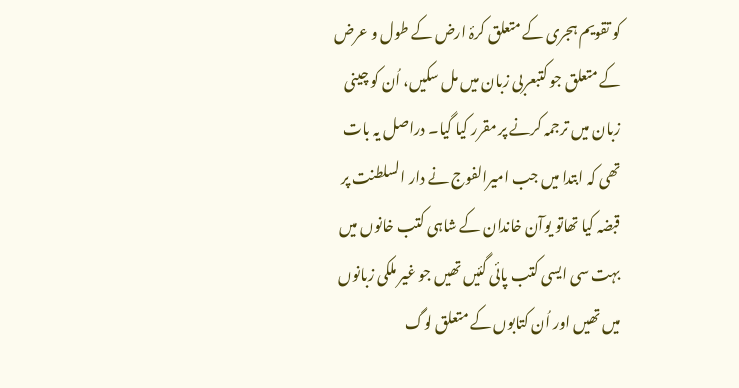کو تقویم ہجری کے متعلق کرۂ ارض کے طول و عرض کے متعلق جو کتبعربی زبان میں مل سکیں، اُن کو چینی زبان میں ترجمہ کرنے پر مقرر کیا گیا۔ دراصل یہ بات تھی کہ ابتدا میں جب امیرالفوج نے دار السلطنت پر قبضہ کیا تھاتو یوآن خاندان کے شاہی کتب خانوں میں بہت سی ایسی کتب پائی گئیں تھیں جو غیر ملکی زبانوں میں تھیں اور اُن کتابوں کے متعلق لوگ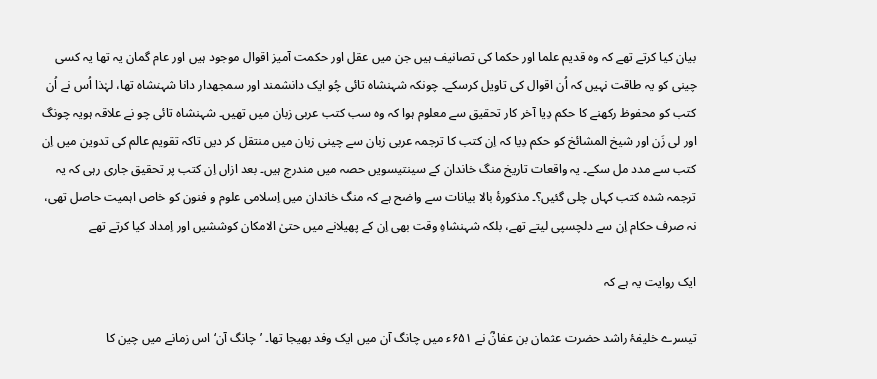بیان کیا کرتے تھے کہ وہ قدیم علما اور حکما کی تصانیف ہیں جن میں عقل اور حکمت آمیز اقوال موجود ہیں اور عام گمان یہ تھا یہ کسی چینی کو یہ طاقت نہیں کہ اُن اقوال کی تاویل کرسکے۔ چونکہ شہنشاہ تائی چُو ایک دانشمند اور سمجھدار دانا شہنشاہ تھا، لہٰذا اُس نے اُن کتب کو محفوظ رکھنے کا حکم دِیا آخر کار تحقیق سے معلوم ہوا کہ وہ سب کتب عربی زبان میں تھیں۔ شہنشاہ تائی چو نے علاقہ ہویہ چونگ اور لی زَن اور شیخ المشائخ کو حکم دِیا کہ اِن کتب کا ترجمہ عربی زبان سے چینی زبان میں منتقل کر دیں تاکہ تقویم عالم کی تدوین میں اِن کتب سے مدد مل سکے۔ یہ واقعات تاریخ منگ خاندان کے سینتیسویں حصہ میں مندرج ہیں۔ بعد ازاں اِن کتب پر تحقیق جاری رہی کہ یہ ترجمہ شدہ کتب کہاں چلی گئیں؟۔ مذکورۂ بالا بیانات سے واضح ہے کہ منگ خاندان میں اِسلامی علوم و فنون کو خاص اہمیت حاصل تھی، نہ صرف حکام اِن سے دلچسپی لیتے تھے، بلکہ شہنشاہِ وقت بھی اِن کے پھیلانے میں حتیٰ الامکان کوششیں اور اِمداد کیا کرتے تھے

ایک روایت یہ ہے کہ

تیسرے خلیفۂ راشد حضرت عثمان بن عفانؓ نے ۶۵۱ء میں چانگ آن میں ایک وفد بھیجا تھا۔ ’چانگ آن‘ اس زمانے میں چین کا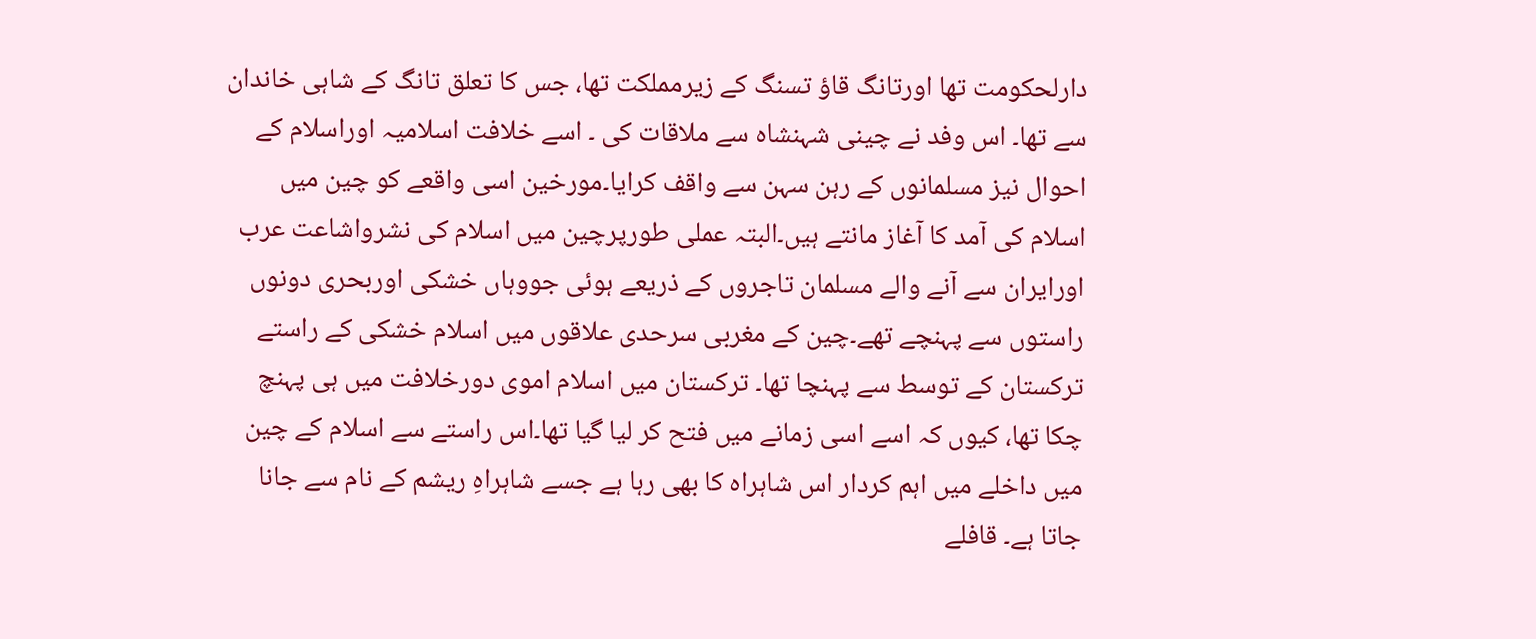دارلحکومت تھا اورتانگ قاؤ تسنگ کے زیرمملکت تھا، جس کا تعلق تانگ کے شاہی خاندان سے تھا۔ اس وفد نے چینی شہنشاہ سے ملاقات کی ۔ اسے خلافت اسلامیہ اوراسلام کے احوال نیز مسلمانوں کے رہن سہن سے واقف کرایا۔مورخین اسی واقعے کو چین میں اسلام کی آمد کا آغاز مانتے ہیں۔البتہ عملی طورپرچین میں اسلام کی نشرواشاعت عرب اورایران سے آنے والے مسلمان تاجروں کے ذریعے ہوئی جووہاں خشکی اوربحری دونوں راستوں سے پہنچے تھے۔چین کے مغربی سرحدی علاقوں میں اسلام خشکی کے راستے ترکستان کے توسط سے پہنچا تھا۔ ترکستان میں اسلام اموی دورخلافت میں ہی پہنچ چکا تھا، کیوں کہ اسے اسی زمانے میں فتح کر لیا گیا تھا۔اس راستے سے اسلام کے چین میں داخلے میں اہم کردار اس شاہراہ کا بھی رہا ہے جسے شاہراہِ ریشم کے نام سے جانا جاتا ہے۔ قافلے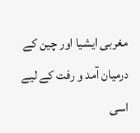مغربی ایشیا اور چین کے درمیان آمد و رفت کے لیے اسی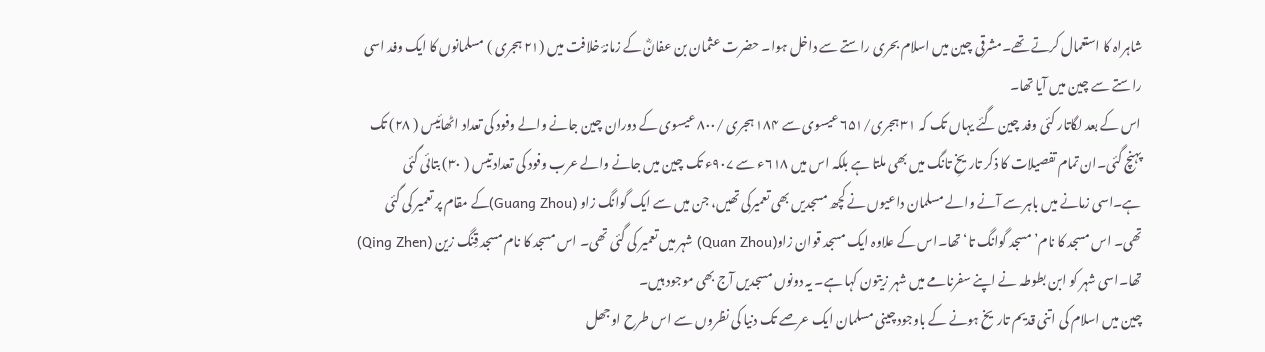شاہراہ کا استعمال کرتے تھے۔مشرقی چین میں اسلام بحری راستے سے داخل ہوا۔ حضرت عثمان بن عفانؓ کے زمانۂ خلافت میں (۲۱ ہجری ) مسلمانوں کا ایک وفد اسی راستے سے چین میں آیا تھا۔
اس کے بعد لگاتار کئی وفد چین گئے یہاں تک کہ ۳۱ ہجری/۶۵۱ عیسوی سے ۱۸۴ ہجری /۸۰۰ عیسوی کے دوران چین جانے والے وفود کی تعداد اٹھائیس ( ۲۸) تک پہنچ گئی۔ان تمام تفصیلات کا ذکر تاریخِ تانگ میں بھی ملتا ہے بلکہ اس میں ۶۱۸ء سے ۹۰۷ء تک چین میں جانے والے عرب وفود کی تعداد تیس ( ۳۰) بتائی گئی ہے۔اسی زمانے میں باہر سے آنے والے مسلمان داعیوں نے کچھ مسجدیں بھی تعمیرکی تھیں، جن میں سے ایک گوانگ زاو (Guang Zhou)کے مقام پر تعمیر کی گئی تھی۔ اس مسجد کا نام’ مسجد گوانگ تا‘ تھا۔اس کے علاوہ ایک مسجد قوان زاو(Quan Zhou) شہر میں تعمیر کی گئی تھی۔ اس مسجد کا نام مسجد قِنگ زین (Qing Zhen) تھا۔اسی شہر کو ابن بطوطہ نے اپنے سفرنامے میں شہر زیتون کہا ہے۔ یہ دونوں مسجدیں آج بھی موجود ہیں۔
چین میں اسلام کی اتنی قدیم تاریخ ہونے کے باوجود چینی مسلمان ایک عرصے تک دنیا کی نظروں سے اس طرح اوجھل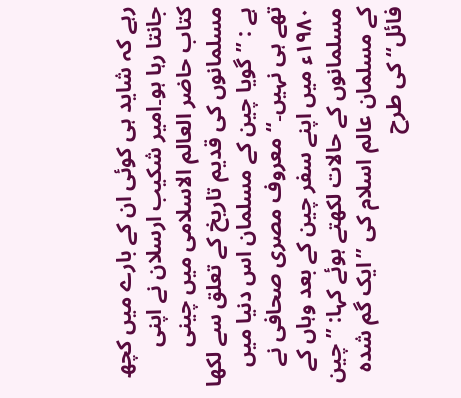رہے کہ شاید ہی کوئی ان کے بارے میں کچھ جانتا رہا ہو۔امیر شکیب ارسلان نے اپنی کتاب حاضر العالم الاسلامی میں چینی مسلمانوں کی قدیم تاریخ کے تعلق سے لکھا ہے : ’’گویا چین کے مسلمان اس دنیا میں تھے ہی نہیں۔‘‘ معروف مصری صحافی نے ۱۹۸۰ء میں اپنے سفر چین کے بعد وہاں کے مسلمانوں کے حالات لکھتے ہوئے کہا: ’’چین کے مسلمان عالم اسلام کی ’’ایک گم شدہ فائل‘‘ کی طرح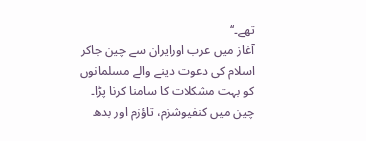تھے۔‘‘
آغاز میں عرب اورایران سے چین جاکر اسلام کی دعوت دینے والے مسلمانوں کو بہت مشکلات کا سامنا کرنا پڑا۔ چین میں کنفیوشزم، تاؤزم اور بدھ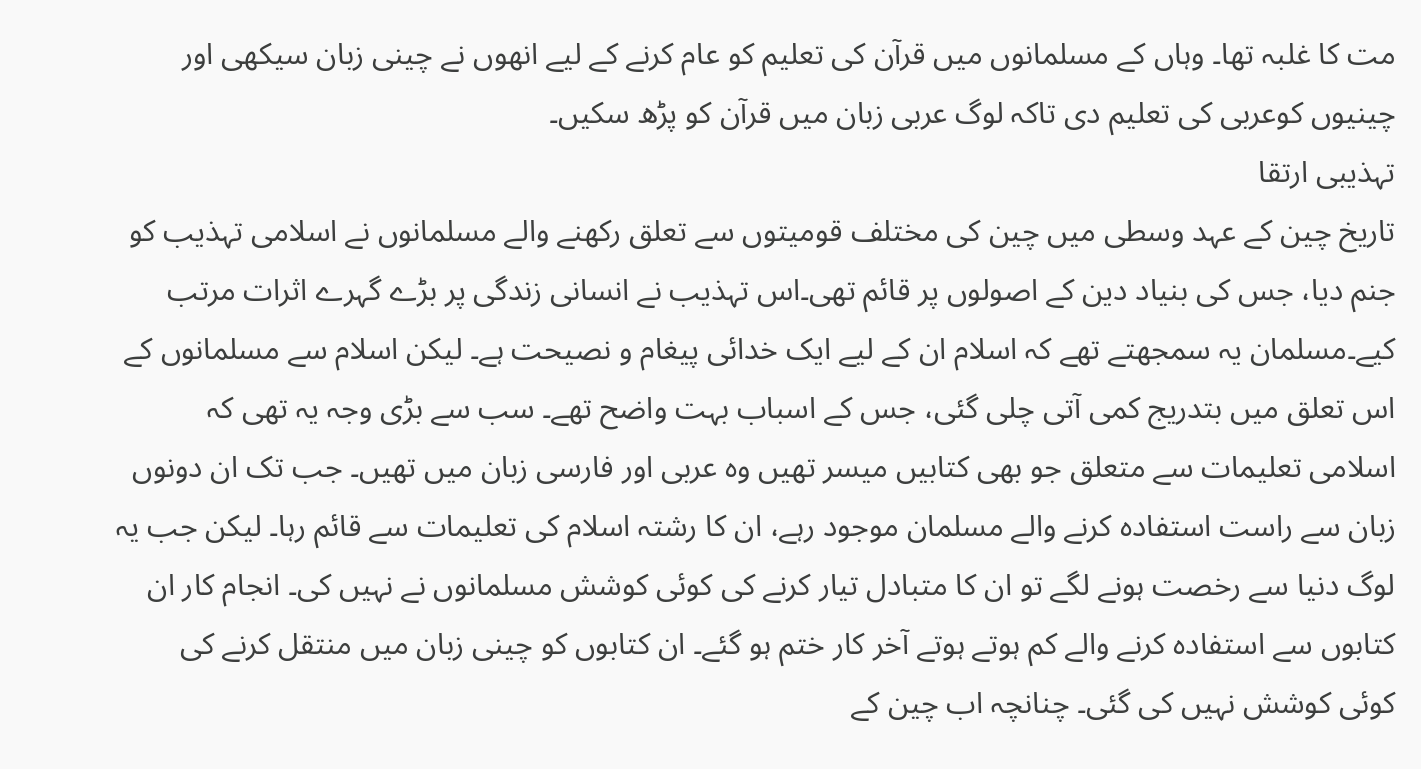مت کا غلبہ تھا۔ وہاں کے مسلمانوں میں قرآن کی تعلیم کو عام کرنے کے لیے انھوں نے چینی زبان سیکھی اور چینیوں کوعربی کی تعلیم دی تاکہ لوگ عربی زبان میں قرآن کو پڑھ سکیں۔
تہذیبی ارتقا
تاریخ چین کے عہد وسطی میں چین کی مختلف قومیتوں سے تعلق رکھنے والے مسلمانوں نے اسلامی تہذیب کو جنم دیا، جس کی بنیاد دین کے اصولوں پر قائم تھی۔اس تہذیب نے انسانی زندگی پر بڑے گہرے اثرات مرتب کیے۔مسلمان یہ سمجھتے تھے کہ اسلام ان کے لیے ایک خدائی پیغام و نصیحت ہے۔ لیکن اسلام سے مسلمانوں کے اس تعلق میں بتدریج کمی آتی چلی گئی، جس کے اسباب بہت واضح تھے۔ سب سے بڑی وجہ یہ تھی کہ اسلامی تعلیمات سے متعلق جو بھی کتابیں میسر تھیں وہ عربی اور فارسی زبان میں تھیں۔ جب تک ان دونوں زبان سے راست استفادہ کرنے والے مسلمان موجود رہے، ان کا رشتہ اسلام کی تعلیمات سے قائم رہا۔ لیکن جب یہ لوگ دنیا سے رخصت ہونے لگے تو ان کا متبادل تیار کرنے کی کوئی کوشش مسلمانوں نے نہیں کی۔ انجام کار ان کتابوں سے استفادہ کرنے والے کم ہوتے ہوتے آخر کار ختم ہو گئے۔ ان کتابوں کو چینی زبان میں منتقل کرنے کی کوئی کوشش نہیں کی گئی۔ چنانچہ اب چین کے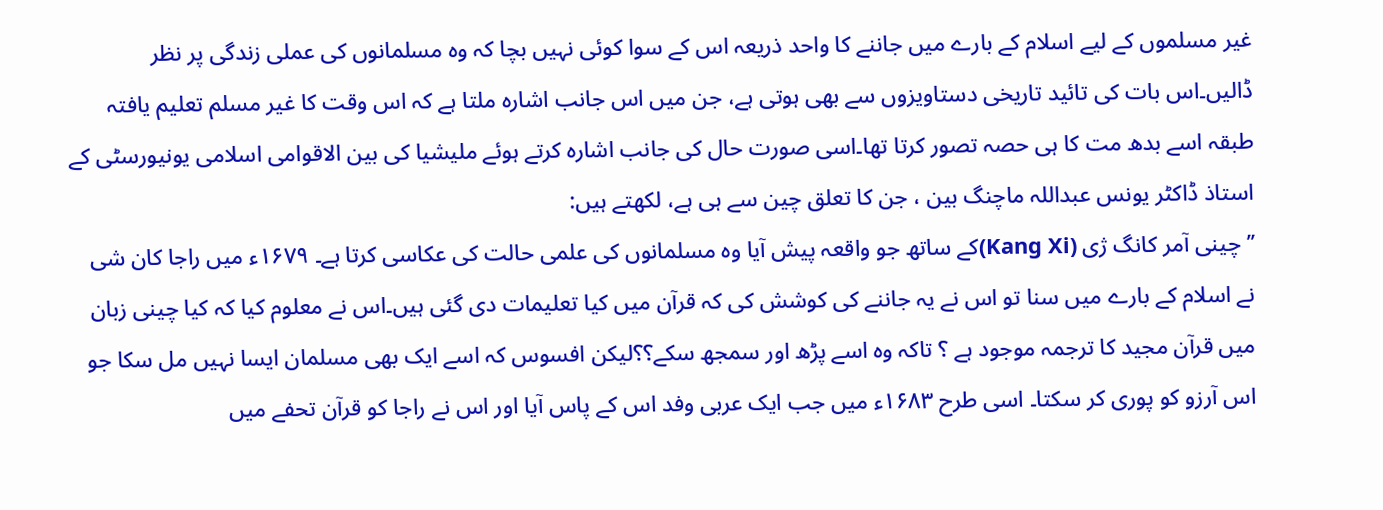غیر مسلموں کے لیے اسلام کے بارے میں جاننے کا واحد ذریعہ اس کے سوا کوئی نہیں بچا کہ وہ مسلمانوں کی عملی زندگی پر نظر ڈالیں۔اس بات کی تائید تاریخی دستاویزوں سے بھی ہوتی ہے، جن میں اس جانب اشارہ ملتا ہے کہ اس وقت کا غیر مسلم تعلیم یافتہ طبقہ اسے بدھ مت کا ہی حصہ تصور کرتا تھا۔اسی صورت حال کی جانب اشارہ کرتے ہوئے ملیشیا کی بین الاقوامی اسلامی یونیورسٹی کے استاذ ڈاکٹر یونس عبداللہ ماچنگ بین ، جن کا تعلق چین سے ہی ہے، لکھتے ہیں:
’’چینی آمر کانگ ژی (Kang Xi)کے ساتھ جو واقعہ پیش آیا وہ مسلمانوں کی علمی حالت کی عکاسی کرتا ہے۔ ۱۶۷۹ء میں راجا کان شی نے اسلام کے بارے میں سنا تو اس نے یہ جاننے کی کوشش کی کہ قرآن میں کیا تعلیمات دی گئی ہیں۔اس نے معلوم کیا کہ کیا چینی زبان میں قرآن مجید کا ترجمہ موجود ہے ؟ تاکہ وہ اسے پڑھ اور سمجھ سکے؟؟لیکن افسوس کہ اسے ایک بھی مسلمان ایسا نہیں مل سکا جو اس آرزو کو پوری کر سکتا۔ اسی طرح ۱۶۸۳ء میں جب ایک عربی وفد اس کے پاس آیا اور اس نے راجا کو قرآن تحفے میں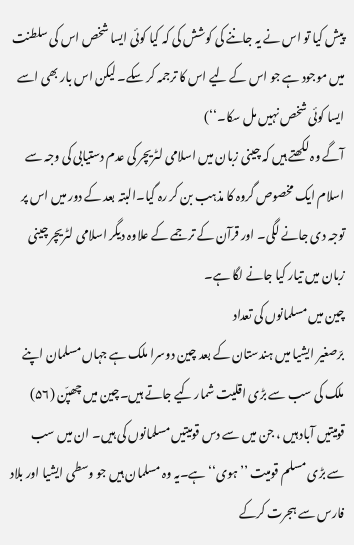پیش کیا تو اس نے یہ جاننے کی کوشش کی کہ کیا کوئی ایسا شخص اس کی سلطنت میں موجود ہے جو اس کے لیے اس کا ترجمہ کر سکے۔ لیکن اس بار بھی اسے ایسا کوئی شخص نہیں مل سکا۔‘‘)
آگے وہ لکھتے ہیں کہ چینی زبان میں اسلامی لٹریچر کی عدم دستیابی کی وجہ سے اسلام ایک مخصوص گروہ کا مذہب بن کر رہ گیا۔البتہ بعد کے دور میں اس پر توجہ دی جانے لگی۔ اور قرآن کے ترجمے کے علاوہ دیگر اسلامی لٹریچر چینی زبان میں تیار کیا جانے لگا ہے۔
چین میں مسلمانوں کی تعداد
برّصغیر ایشیا میں ہندستان کے بعد چین دوسرا ملک ہے جہاں مسلمان اپنے ملک کی سب سے بڑی اقلیت شمار کیے جاتے ہیں۔چین میں چھپّن (۵۶) قومیتیں آباد ہیں ، جن میں سے دس قومیتیں مسلمانوں کی ہیں۔ ان میں سب سے بڑی مسلم قومیت ’’ہوی‘‘ ہے۔یہ وہ مسلمان ہیں جو وسطی ایشیا اور بلاد فارس سے ہجرت کرکے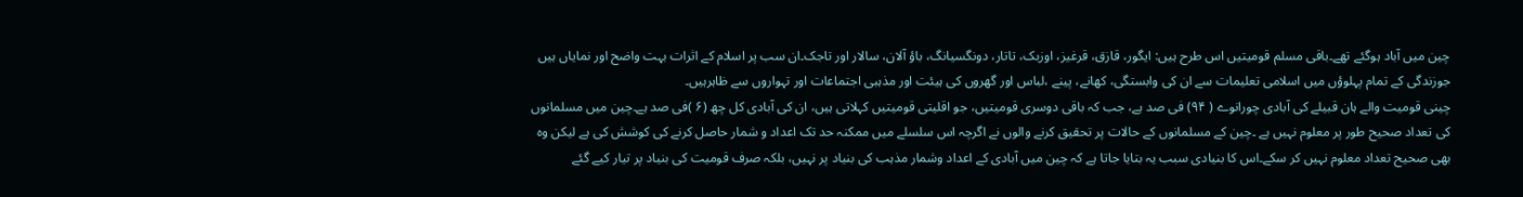چین میں آباد ہوگئے تھے۔باقی مسلم قومیتیں اس طرح ہیں: ایگور، قازق، قرغیز، اوزبک، تاتار، دونگسیانگ، باؤ آلان، سالار اور تاجک۔ان سب پر اسلام کے اثرات بہت واضح اور نمایاں ہیں جوزندگی کے تمام پہلوؤں میں اسلامی تعلیمات سے ان کی وابستگی، کھانے، پینے ،لباس اور گھروں کی ہیئت اور مذہبی اجتماعات اور تہواروں سے ظاہرہیں۔
چینی قومیت والے ہان قبیلے کی آبادی چورانوے ( ۹۴) فی صد ہے، جب کہ باقی دوسری قومیتیں، جو اقلیتی قومیتیں کہلاتی ہیں، ان کی آبادی کل چھ (۶ )فی صد ہے۔چین میں مسلمانوں کی تعداد صحیح طور پر معلوم نہیں ہے ۔چین کے مسلمانوں کے حالات پر تحقیق کرنے والوں نے اگرچہ اس سلسلے میں ممکنہ حد تک اعداد و شمار حاصل کرنے کی کوشش کی ہے لیکن وہ بھی صحیح تعداد معلوم نہیں کر سکے۔اس کا بنیادی سبب یہ بتایا جاتا ہے کہ چین میں آبادی کے اعداد وشمار مذہب کی بنیاد پر نہیں، بلکہ صرف قومیت کی بنیاد پر تیار کیے گئے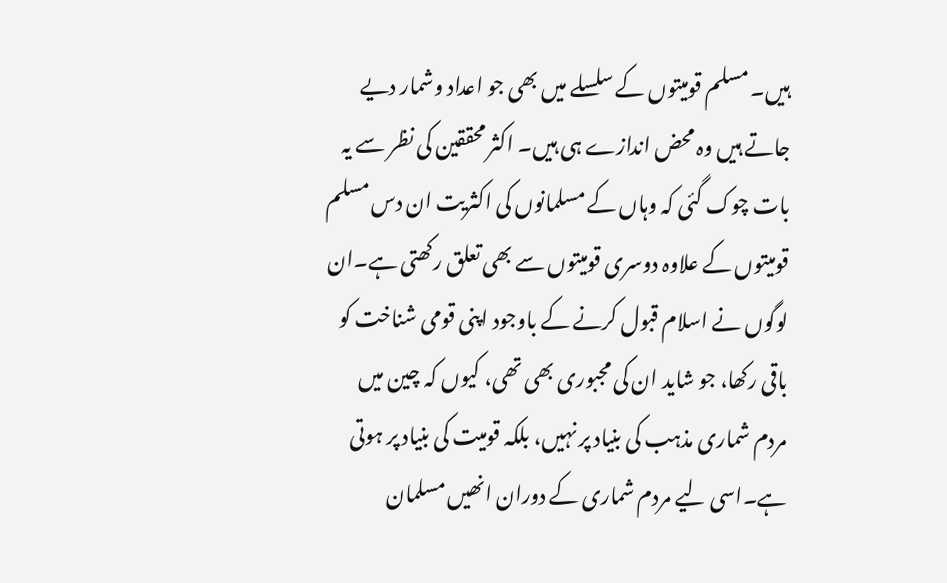ہیں۔ مسلم قومیتوں کے سلسلے میں بھی جو اعداد وشمار دیے جاتے ہیں وہ محض اندازے ہی ہیں۔ اکثر محققین کی نظر سے یہ بات چوک گئی کہ وہاں کے مسلمانوں کی اکثریت ان دس مسلم قومیتوں کے علاوہ دوسری قومیتوں سے بھی تعلق رکھتی ہے۔ان لوگوں نے اسلام قبول کرنے کے باوجود اپنی قومی شناخت کو باقی رکھا، جو شاید ان کی مجبوری بھی تھی، کیوں کہ چین میں مردم شماری مذہب کی بنیاد پر نہیں، بلکہ قومیت کی بنیاد پر ہوتی ہے۔اسی لیے مردم شماری کے دوران انھیں مسلمان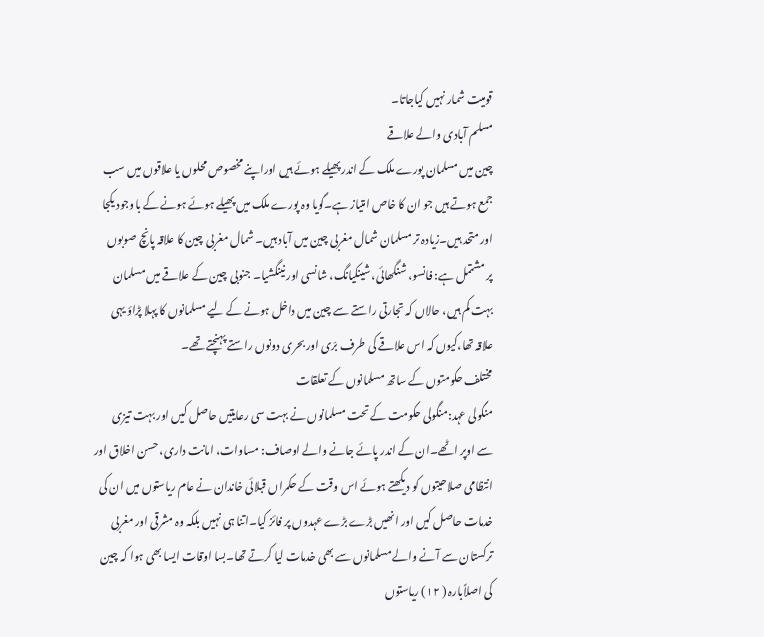قومیت شمار نہیں کیاجاتا۔
مسلم آبادی والے علاقے
چین میں مسلمان پورے ملک کے اندر پھیلے ہوئے ہیں اوراپنے مخصوص محلوں یا علاقوں میں سب جمع ہوتے ہیں جو ان کا خاص امتیاز ہے۔گویا وہ پورے ملک میں پھیلے ہوئے ہونے کے باوجود یکجا اور متحد ہیں۔زیادہ تر مسلمان شمال مغربی چین میں آباد ہیں۔ شمال مغربی چین کا علاقہ پانچ صوبوں پر مشتمل ہے: فانسو، شنگھائی، شینکیانگ، شانسی اور نینگشیا۔ جنوبی چین کے علاقے میں مسلمان بہت کم ہیں، حالاں کہ تجارتی راستے سے چین میں داخل ہونے کے لیے مسلمانوں کا پہلا پڑاؤ یہی علاقہ تھا،کیوں کہ اس علاقے کی طرف برّی اور بحری دونوں راستے پہنچتے تھے۔
مختلف حکومتوں کے ساتھ مسلمانوں کے تعلقات
منگولی عہد:منگولی حکومت کے تحت مسلمانوں نے بہت سی رعایتیں حاصل کیں اور بہت تیزی سے اوپر اٹھے۔ان کے اندر پائے جانے والے اوصاف: مساوات، امانت داری، حسن اخلاق اور انتظامی صلاحیتوں کو دیکھتے ہوئے اس وقت کے حکمراں قبلائی خاندان نے عام ریاستوں میں ان کی خدمات حاصل کیں اور انھیں بڑے بڑے عہدوں پر فائز کیا۔اتنا ہی نہیں بلکہ وہ مشرقی اور مغربی ترکستان سے آنے والے مسلمانوں سے بھی خدمات لیا کرتے تھا۔بسا اوقات ایسا بھی ہوا کہ چین کی اصلاًبارہ ( ۱۲) ریاستوں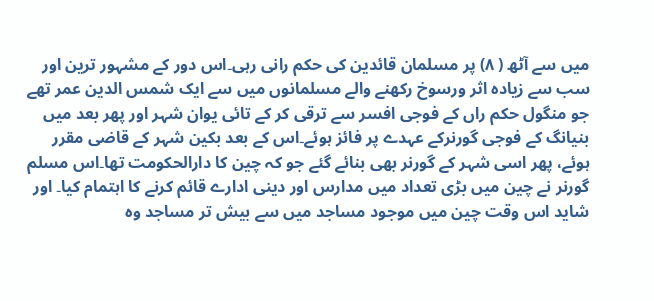میں سے آٹھ ( ۸) پر مسلمان قائدین کی حکم رانی رہی۔اس دور کے مشہور ترین اور سب سے زیادہ اثر ورسوخ رکھنے والے مسلمانوں میں سے ایک شمس الدین عمر تھے جو منگول حکم راں کے فوجی افسر سے ترقی کر کے تائی یوان شہر اور پھر بعد میں بنیانگ کے فوجی گورنرکے عہدے پر فائز ہوئے۔اس کے بعد بکین شہر کے قاضی مقرر ہوئے، پھر اسی شہر کے گورنر بھی بنائے گئے جو کہ چین کا دارالحکومت تھا۔اس مسلم گورنر نے چین میں بڑی تعداد میں مدارس اور دینی ادارے قائم کرنے کا اہتمام کیا۔ اور شاید اس وقت چین میں موجود مساجد میں سے بیش تر مساجد وہ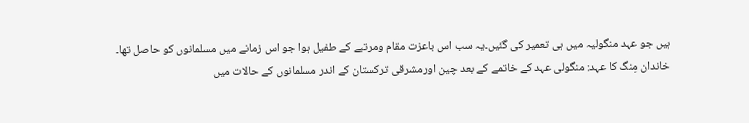ہیں جو عہد منگولیہ میں ہی تعمیر کی گئیں۔یہ سب اس باعزت مقام ومرتبے کے طفیل ہوا جو اس زمانے میں مسلمانوں کو حاصل تھا۔
خاندان مِنگ کا عہد: منگولی عہد کے خاتمے کے بعد چین اورمشرقی ترکستان کے اندر مسلمانوں کے حالات میں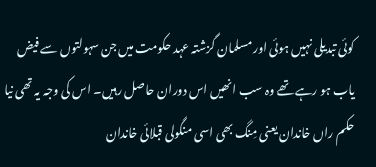کوئی تبدیلی نہیں ہوئی اور مسلمان گزشتہ عہد حکومت میں جن سہولتوں سے فیض یاب ہو رہے تھے وہ سب انھیں اس دوران حاصل رہیں۔ اس کی وجہ یہ تھی نیا حکم راں خاندان یعنی مِنگ بھی اسی منگولی قبلائی خاندان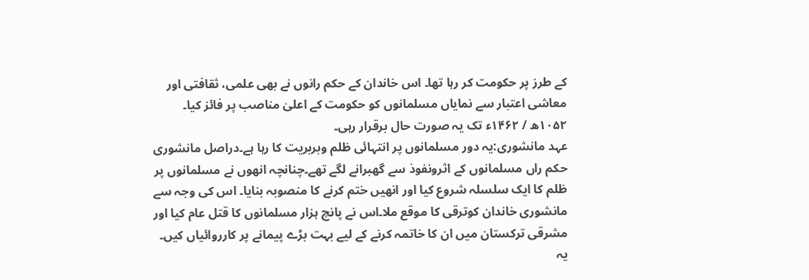کے طرز پر حکومت کر رہا تھا۔ اس خاندان کے حکم رانوں نے بھی علمی، ثقافتی اور معاشی اعتبار سے نمایاں مسلمانوں کو حکومت کے اعلیٰ مناصب پر فائز کیا۔ ۱۰۵۲ھ / ۱۴۶۲ء تک یہ صورت حال برقرار رہی۔
عہد مانشوری:یہ دور مسلمانوں پر انتہائی ظلم وبربریت کا رہا ہے۔دراصل مانشوری حکم راں مسلمانوں کے اثرونفوذ سے گھبرانے لگے تھے۔چنانچہ انھوں نے مسلمانوں پر ظلم کا ایک سلسلہ شروع کیا اور انھیں ختم کرنے کا منصوبہ بنایا۔ اس کی وجہ سے مانشوری خاندان کوترقی کا موقع ملا۔اس نے پانچ ہزار مسلمانوں کا قتل عام کیا اور مشرقی ترکستان میں ان کا خاتمہ کرنے کے لیے بہت بڑے پیمانے پر کارروائیاں کیں۔ یہ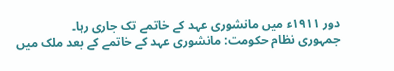دور ۱۹۱۱ء میں مانشوری عہد کے خاتمے تک جاری رہا۔
جمہوری نظام حکومت: مانشوری عہد کے خاتمے کے بعد ملک میں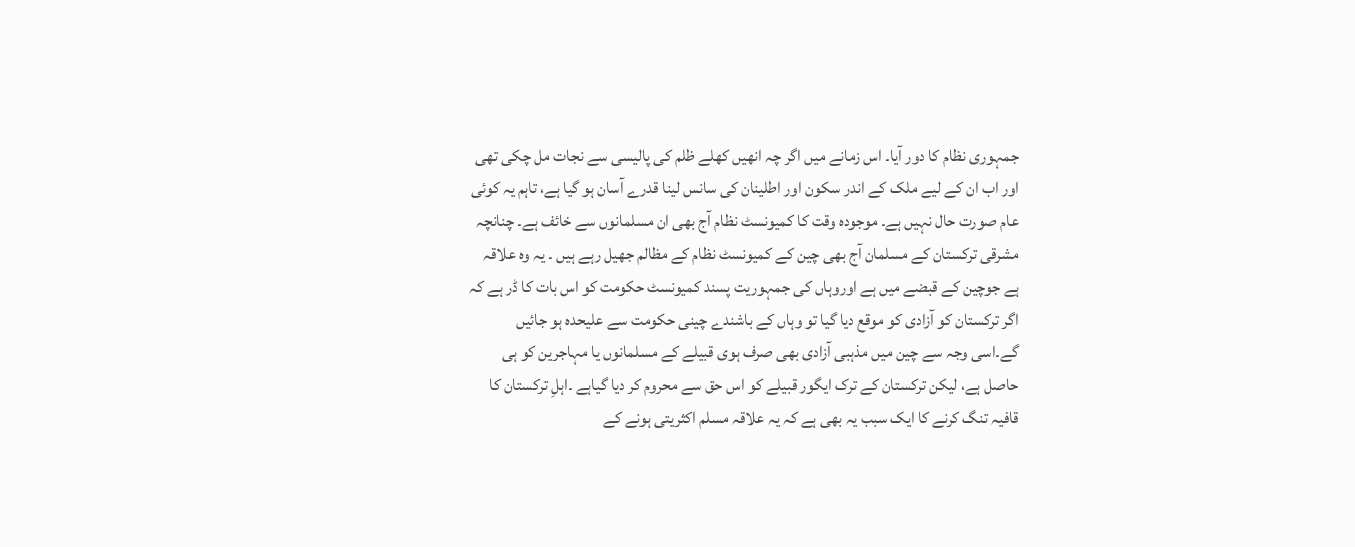جمہوری نظام کا دور آیا۔ اس زمانے میں اگر چہ انھیں کھلے ظلم کی پالیسی سے نجات مل چکی تھی اور اب ان کے لیے ملک کے اندر سکون اور اطلینان کی سانس لینا قدرے آسان ہو گیا ہے، تاہم یہ کوئی عام صورت حال نہیں ہے۔ موجودہ وقت کا کمیونسٹ نظام آج بھی ان مسلمانوں سے خائف ہے۔ چنانچہ مشرقی ترکستان کے مسلمان آج بھی چین کے کمیونسٹ نظام کے مظالم جھیل رہے ہیں ۔ یہ وہ علاقہ ہے جوچین کے قبضے میں ہے اوروہاں کی جمہوریت پسند کمیونسٹ حکومت کو اس بات کا ڈر ہے کہ اگر ترکستان کو آزادی کو موقع دیا گیا تو وہاں کے باشندے چینی حکومت سے علیحدہ ہو جائیں گے۔اسی وجہ سے چین میں مذہبی آزادی بھی صرف ہوی قبیلے کے مسلمانوں یا مہاجرین کو ہی حاصل ہے، لیکن ترکستان کے ترک ایگور قبیلے کو اس حق سے محروم کر دیا گیاہے ۔اہلِ ترکستان کا قافیہ تنگ کرنے کا ایک سبب یہ بھی ہے کہ یہ علاقہ مسلم اکثریتی ہونے کے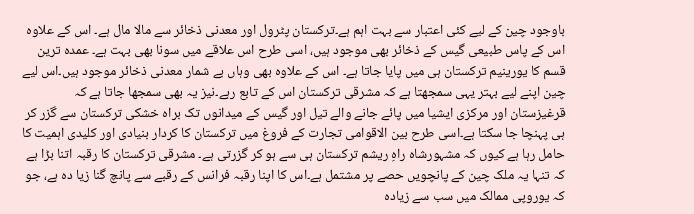باوجود چین کے لیے کئی اعتبار سے بہت اہم ہے۔ترکستان پٹرول اور معدنی ذخائر سے مالا مال ہے۔ اس کے علاوہ اس کے پاس طبیعی گیس کے ذخائر بھی موجود ہیں، اسی طرح اس علاقے میں سونا بھی بہت ہے۔ عمدہ ترین قسم کا یورینیم ترکستان ہی میں پایا جاتا ہے۔ اس کے علاوہ بھی وہاں بے شمار معدنی ذخائر موجود ہیں۔اس لیے چین اپنے لیے بہتر یہی سمجھتا ہے کہ مشرقی ترکستان اس کے تابع رہے۔نیز یہ بھی سمجھا جاتا ہے کہ قرغیزستان اور مرکزی ایشیا میں پائے جانے والے تیل اور گیس کے میدانوں تک براہ خشکی ترکستان سے گزر کر ہی پہنچا جا سکتا ہے۔اسی طرح بین الاقوامی تجارت کے فروغ میں ترکستان کا کردار بنیادی اور کلیدی اہمیت کا حامل رہا ہے کیوں کہ مشہورشاہ راہِ ریشم ترکستان ہی سے ہو کر گزرتی ہے۔ مشرقی ترکستان کا رقبہ اتنا بڑا ہے کہ تنہا یہ ملک چین کے پانچویں حصے پر مشتمل ہے۔اس کا اپنا رقبہ فرانس کے رقبے سے پانچ گنا زیا دہ ہے، جو کہ یوروپی ممالک میں سب سے زیادہ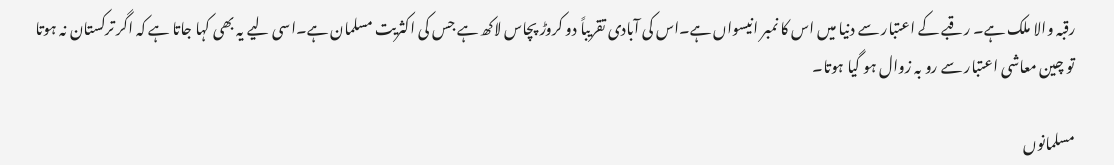رقبہ والا ملک ہے۔ رقبے کے اعتبار سے دنیا میں اس کا نمبر انیسواں ہے۔اس کی آبادی تقریباً دو کروڑ پچاس لاکھ ہے جس کی اکثریت مسلمان ہے۔اسی لیے یہ بھی کہا جاتا ہے کہ اگر ترکستان نہ ہوتا تو چین معاشی اعتبار سے رو بہ زوال ہو گیا ہوتا۔

مسلمانوں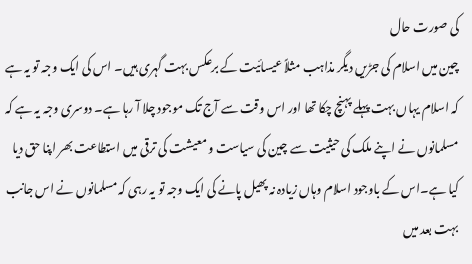کی صورت حال
چین میں اسلام کی جڑیں دیگر مذاہب مثلاً عیسائیت کے برعکس بہت گہری ہیں۔ اس کی ایک وجہ تو یہ ہے کہ اسلام یہاں بہت پہلے پہنچ چکا تھا اور اس وقت سے آج تک موجود چلا آ رہا ہے۔ دوسری وجہ یہ ہے کہ مسلمانوں نے اپنے ملک کی حیثیت سے چین کی سیاست و معیشت کی ترقی میں استطاعت بھر اپنا حق دیا کیا ہے۔اس کے باوجود اسلام وہاں زیادہ نہ پھیل پانے کی ایک وجہ تو یہ رہی کہ مسلمانوں نے اس جانب بہت بعد میں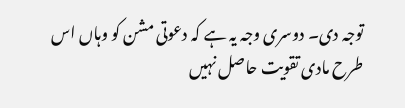توجہ دی۔ دوسری وجہ یہ ہے کہ دعوتی مشن کو وہاں اس طرح مادی تقویت حاصل نہیں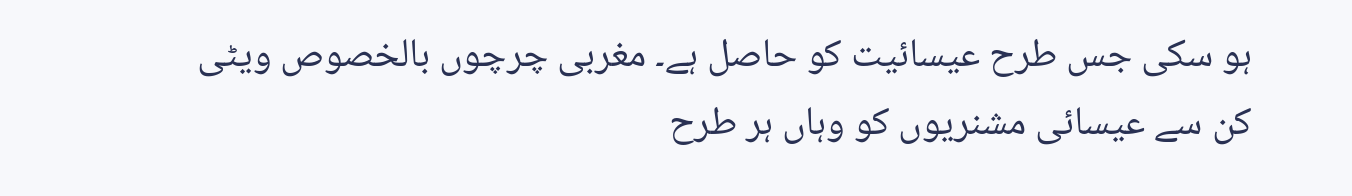ہو سکی جس طرح عیسائیت کو حاصل ہے۔ مغربی چرچوں بالخصوص ویٹی کن سے عیسائی مشنریوں کو وہاں ہر طرح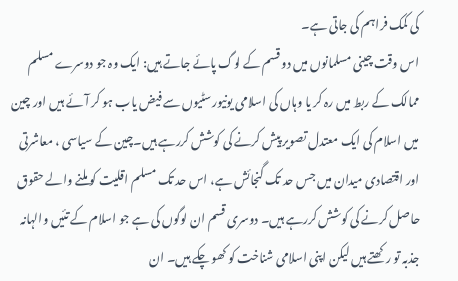کی کمک فراہم کی جاتی ہے۔
اس وقت چینی مسلمانوں میں دو قسم کے لوگ پائے جاتے ہیں: ایک وہ جو دوسرے مسلم ممالک کے ربط میں رہ کر یا وہاں کی اسلامی یونیورسٹیوں سے فیض یاب ہو کر آئے ہیں اور چین میں اسلام کی ایک معتدل تصویر پیش کرنے کی کوشش کررہے ہیں۔چین کے سیاسی ، معاشرتی اور اقتصادی میدان میں جس حد تک گنجائش ہے، اس حد تک مسلم اقلیت کو ملنے والے حقوق حاصل کرنے کی کوشش کررہے ہیں۔ دوسری قسم ان لوگوں کی ہے جو اسلام کے تئیں والہانہ جذبہ تو رکھتے ہیں لیکن اپنی اسلامی شناخت کو کھو چکے ہیں۔ ان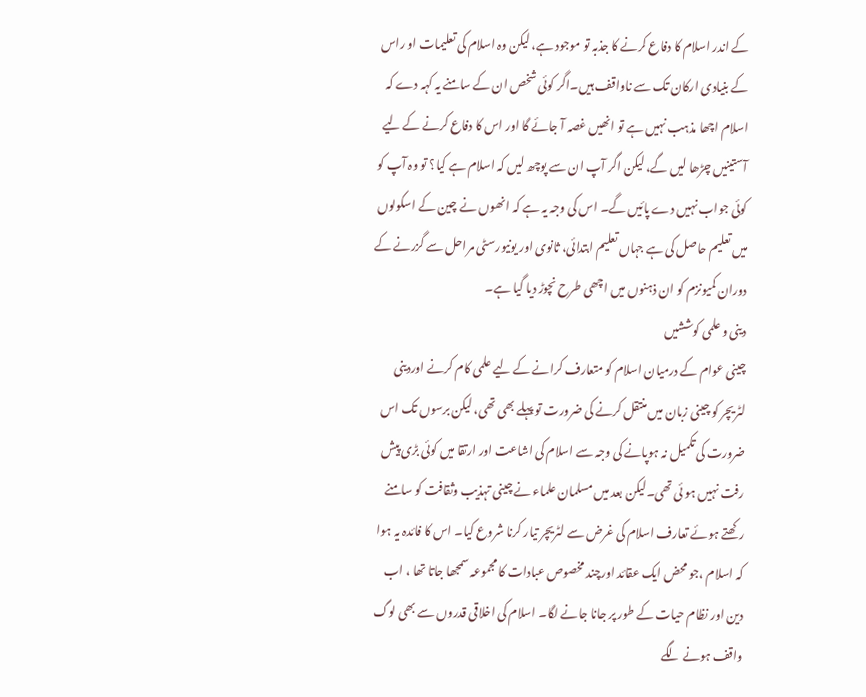کے اندر اسلام کا دفاع کرنے کا جذبہ تو موجود ہے، لیکن وہ اسلام کی تعلیمات او راس کے بنیادی ارکان تک سے ناواقف ہیں۔اگر کوئی شخص ان کے سامنے یہ کہہ دے کہ اسلام اچھا مذہب نہیں ہے تو انھیں غصہ آ جائے گا اور اس کا دفاع کرنے کے لیے آستینیں چڑھا لیں گے، لیکن اگر آپ ان سے پوچھ لیں کہ اسلام ہے کیا؟ تو وہ آپ کو کوئی جواب نہیں دے پائیں گے۔ اس کی وجہ یہ ہے کہ انھوں نے چین کے اسکولوں میں تعلیم حاصل کی ہے جہاں تعلیم ابتدائی، ثانوی اور یونیورسٹی مراحل سے گزرنے کے دوران کمیونزم کو ان ذہنوں میں اچھی طرح نچوڑ دیا گیا ہے۔
دینی و علمی کوششیں
چینی عوام کے درمیان اسلام کو متعارف کرانے کے لیے علمی کام کرنے اوردینی لٹریچر کو چینی زبان میں منتقل کرنے کی ضرورت تو پہلے بھی تھی، لیکن برسوں تک اس ضرورت کی تکمیل نہ ہوپانے کی وجہ سے اسلام کی اشاعت اور ارتقا میں کوئی بڑی پیش رفت نہیں ہو ئی تھی۔لیکن بعد میں مسلمان علماء نے چینی تہذیب وثقافت کو سامنے رکھتے ہوئے تعارف اسلام کی غرض سے لٹریچر تیار کرنا شروع کیا۔ اس کا فائدہ یہ ہوا کہ اسلام ،جو محض ایک عقائد اورچند مخصوص عبادات کا مجموعہ سمجھا جاتا تھا ، اب دین اور نظام حیات کے طور پر جانا جانے لگا۔ اسلام کی اخلاقی قدروں سے بھی لوگ واقف ہونے لگے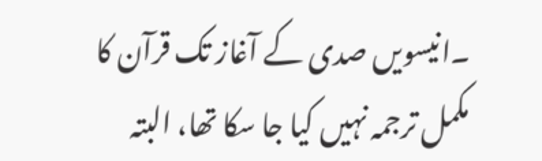۔انیسویں صدی کے آغاز تک قرآن کا مکمل ترجمہ نہیں کیا جا سکا تھا، البتہ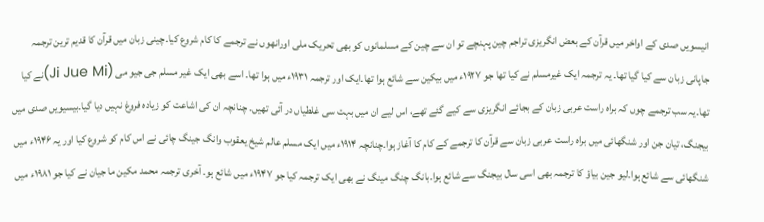انیسویں صدی کے اواخر میں قرآن کے بعض انگریزی تراجم چین پہنچے تو ان سے چین کے مسلمانوں کو بھی تحریک ملی اورانھوں نے ترجمے کا کام شروع کیا۔چینی زبان میں قرآن کا قدیم ترین ترجمہ جاپانی زبان سے کیا گیا تھا۔ یہ ترجمہ ایک غیرمسلم نے کیا تھا جو ۱۹۲۷ء میں بیکین سے شائع ہوا تھا۔ایک اور ترجمہ ۱۹۳۱ء میں ہوا تھا۔ اسے بھی ایک غیر مسلم جی جیو می (Ji Jue Mi)نے کیا تھا۔یہ سب ترجمے چوں کہ براہ راست عربی زبان کے بجائے انگریزی سے کیے گئے تھے، اس لیے ان میں بہت سی غلطیاں در آئی تھیں۔ چنانچہ ان کی اشاعت کو زیادہ فروغ نہیں دیا گیا۔بیسیویں صدی میں بیجنگ، تیان جن اور شنگھائی میں براہ راست عربی زبان سے قرآن کا ترجمے کے کام کا آغاز ہوا۔چنانچہ ۱۹۱۴ء میں ایک مسلم عالم شیخ یعقوب وانگ جینگ چائی نے اس کام کو شروع کیا اور یہ ۱۹۴۶ء میں شنگھائی سے شائع ہوا۔لیو جین بیاؤ کا ترجمہ بھی اسی سال بیجنگ سے شائع ہوا۔بانگ چنگ مینگ نے بھی ایک ترجمہ کیا جو ۱۹۴۷ء میں شائع ہو۔ آخری ترجمہ محمد مکین ما جیان نے کیا جو ۱۹۸۱ء میں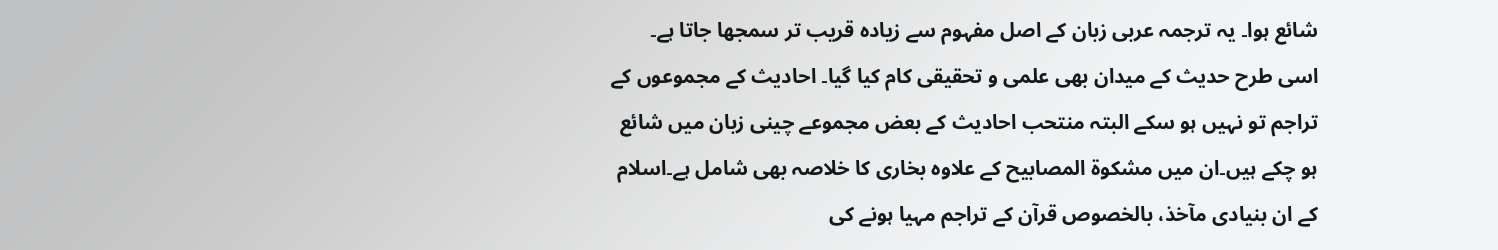شائع ہوا۔ یہ ترجمہ عربی زبان کے اصل مفہوم سے زیادہ قریب تر سمجھا جاتا ہے۔
اسی طرح حدیث کے میدان بھی علمی و تحقیقی کام کیا گیا۔ احادیث کے مجموعوں کے تراجم تو نہیں ہو سکے البتہ منتحب احادیث کے بعض مجموعے چینی زبان میں شائع ہو چکے ہیں۔ان میں مشکوۃ المصابیح کے علاوہ بخاری کا خلاصہ بھی شامل ہے۔اسلام کے ان بنیادی مآخذ، بالخصوص قرآن کے تراجم مہیا ہونے کی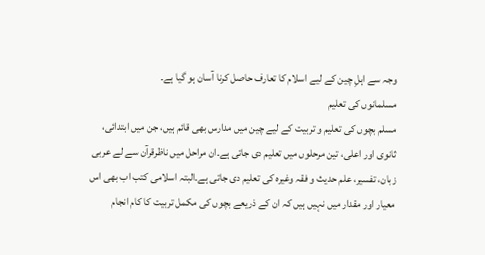وجہ سے اہلِ چین کے لیے اسلام کا تعارف حاصل کرنا آسان ہو گیا ہے۔
مسلمانوں کی تعلیم
مسلم بچوں کی تعلیم و تربیت کے لیے چین میں مدارس بھی قائم ہیں، جن میں ابتدائی، ثانوی اور اعلی، تین مرحلوں میں تعلیم دی جاتی ہے۔ان مراحل میں ناظرقرآن سے لے عربی زبان، تفسیر، علم حدیث و فقہ وغیرہ کی تعلیم دی جاتی ہے۔البتہ اسلامی کتب اب بھی اس معیار اور مقدار میں نہیں ہیں کہ ان کے ذریعے بچوں کی مکمل تربیت کا کام انجام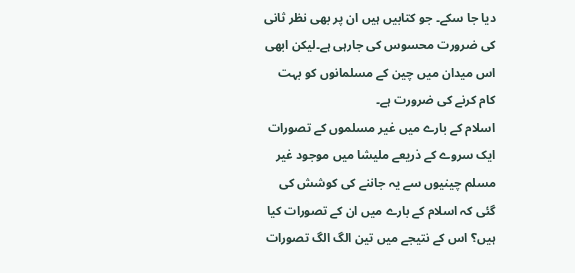دیا جا سکے۔ جو کتابیں ہیں ان پر بھی نظر ثانی کی ضرورت محسوس کی جارہی ہے۔لیکن ابھی اس میدان میں چین کے مسلمانوں کو بہت کام کرنے کی ضرورت ہے۔
اسلام کے بارے میں غیر مسلموں کے تصورات
ایک سروے کے ذریعے ملیشا میں موجود غیر مسلم چینیوں سے یہ جاننے کی کوشش کی گئی کہ اسلام کے بارے میں ان کے تصورات کیا ہیں؟ اس کے نتیجے میں تین الگ الگ تصورات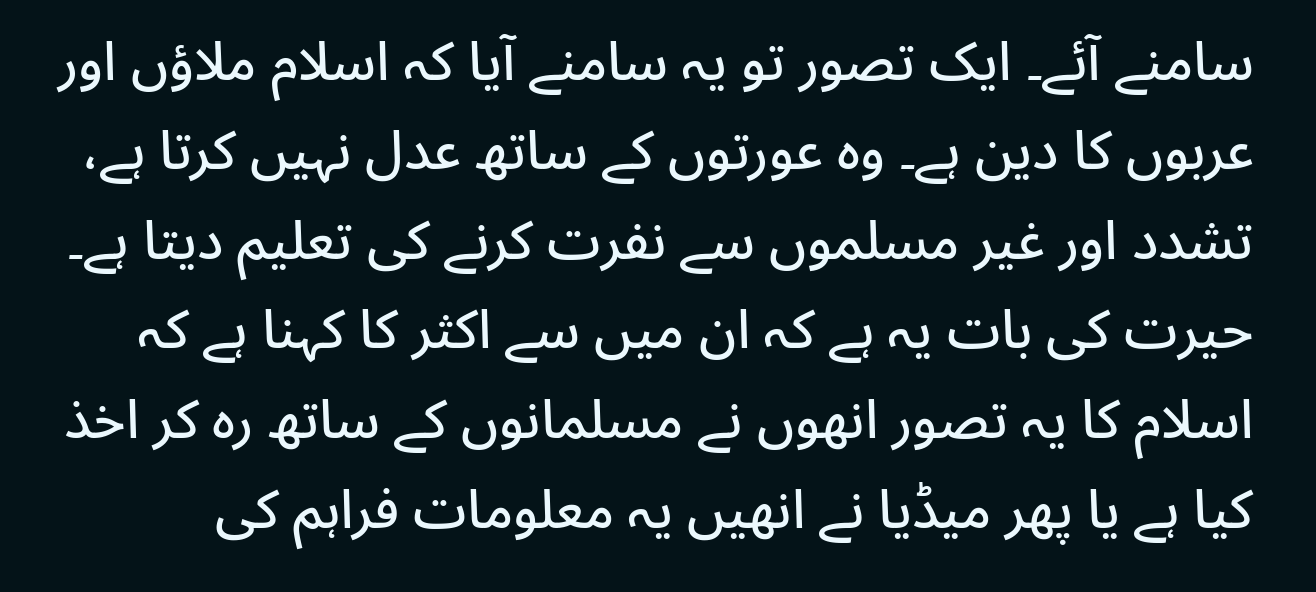سامنے آئے۔ ایک تصور تو یہ سامنے آیا کہ اسلام ملاؤں اور عربوں کا دین ہے۔ وہ عورتوں کے ساتھ عدل نہیں کرتا ہے، تشدد اور غیر مسلموں سے نفرت کرنے کی تعلیم دیتا ہے۔ حیرت کی بات یہ ہے کہ ان میں سے اکثر کا کہنا ہے کہ اسلام کا یہ تصور انھوں نے مسلمانوں کے ساتھ رہ کر اخذ کیا ہے یا پھر میڈیا نے انھیں یہ معلومات فراہم کی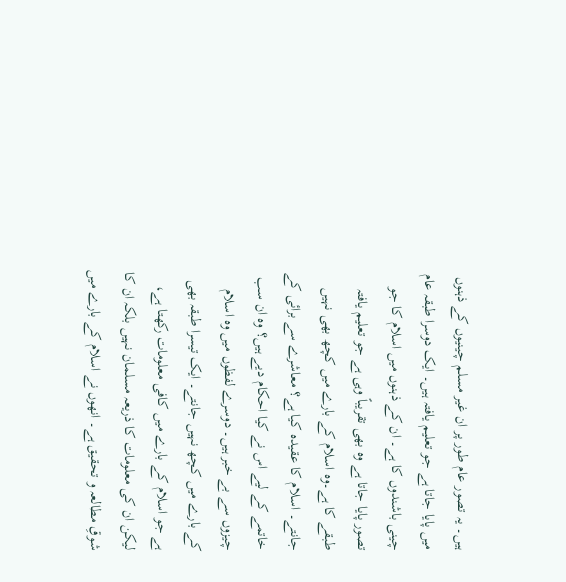ہیں۔ یہ تصور عام طور پر ان غیر مسلم چینیوں کے ذہنوں میں پایا جاتا ہے جو تعلیم یافتہ ہیں۔ ایک دوسرا طبقہ عام چینی باشندوں کا ہے۔ ان کے ذہنوں میں اسلام کا جو تصور پایا جاتا ہے وہ بھی تقریباً وہی ہے جو تعلیم یافتہ طبقے کا ہے۔وہ اسلام کے بارے میں کچھ بھی نہیں جانتے۔ اسلام کا عقیدہ کیا ہے؟ معاشرے سے برائی کے خاتمے کے لیے اس نے کیا احکام دیے ہیں؟ وہ ان سب چیزوں سے بے خبر ہیں۔ دوسرے لفظوں میں وہ اسلام کے بارے میں کچھ نہیں جانتے۔ ایک تیسرا طبقہ بھی ہے جو اسلام کے بارے میں کافی معلومات رکھتا ہے، لیکن ان کی معلومات کا ذریعہ مسلمان نہیں بلکہ ان کا شوقِ مطالعہ و تحقیق ہے۔ انھوں نے اسلام کے بارے میں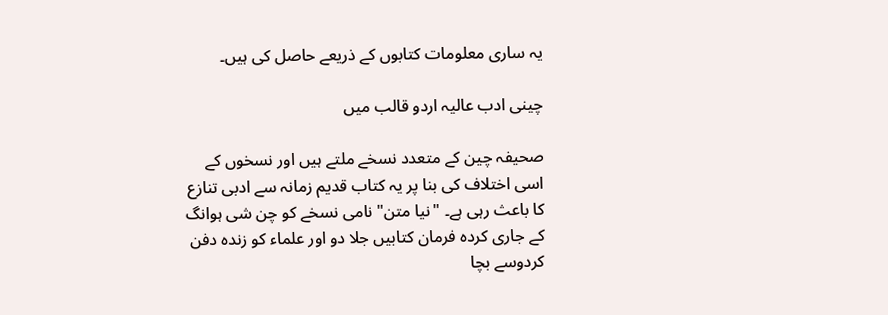یہ ساری معلومات کتابوں کے ذریعے حاصل کی ہیں۔

چینی ادب عالیہ اردو قالب میں

صحیفہ چین کے متعدد نسخے ملتے ہیں اور نسخوں کے اسی اختلاف کی بنا پر یہ کتاب قدیم زمانہ سے ادبی تنازع کا باعث رہی ہے۔ "نیا متن" نامی نسخے کو چن شی ہوانگ کے جاری کردہ فرمان کتابیں جلا دو اور علماء کو زندہ دفن کردوسے بچا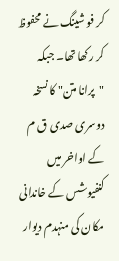کر فو شینگ نے محفوظ کر رکھا تھا۔ جبکہ "پرانا متن" کا نسخہ دوسری صدی ق م کے اواخر میں کنفیوشس کے خاندانی مکان کی منہدم دیوار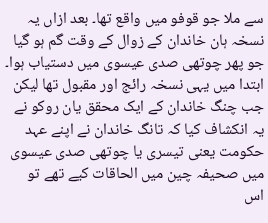سے ملا جو قوفو میں واقع تھا۔ بعد ازاں یہ نسخہ ہان خاندان کے زوال کے وقت گم ہو گیا جو پھر چوتھی صدی عیسوی میں دستیاب ہوا۔ ابتدا میں یہی نسخہ رائج اور مقبول تھا لیکن جب چنگ خاندان کے ایک محقق یان روکو نے یہ انکشاف کیا کہ تانگ خاندان نے اپنے عہد حکومت یعنی تیسری یا چوتھی صدی عیسوی میں صحیفہ چین میں الحاقات کیے تھے تو اس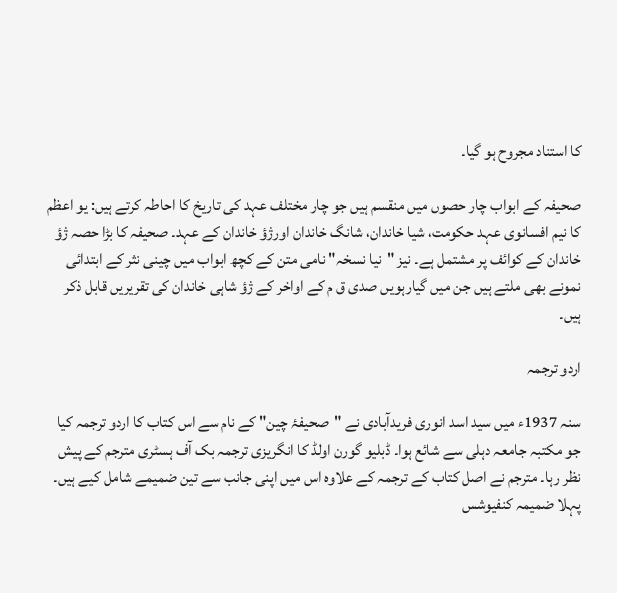کا استناد مجروح ہو گیا۔

صحیفہ کے ابواب چار حصوں میں منقسم ہیں جو چار مختلف عہد کی تاریخ کا احاطہ کرتے ہیں: یو اعظم کا نیم افسانوی عہد حکومت، شیا خاندان، شانگ خاندان اورژؤ خاندان کے عہد۔ صحیفہ کا بڑا حصہ ژؤ خاندان کے کوائف پر مشتمل ہے۔ نیز "نیا نسخہ" نامی متن کے کچھ ابواب میں چینی نثر کے ابتدائی نمونے بھی ملتے ہیں جن میں گیارہویں صدی ق م کے اواخر کے ژؤ شاہی خاندان کی تقریریں قابل ذکر ہیں۔

اردو ترجمہ

سنہ 1937ء میں سید اسد انوری فریدآبادی نے "صحیفۂ چین" کے نام سے اس کتاب کا اردو ترجمہ کیا جو مکتبہ جامعہ دہلی سے شائع ہوا۔ ڈبلیو گورن اولڈ کا انگریزی ترجمہ بک آف ہسٹری مترجم کے پیش نظر رہا۔ مترجم نے اصل کتاب کے ترجمہ کے علاوہ اس میں اپنی جانب سے تین ضمیمے شامل کیے ہیں۔ پہلا ضمیمہ کنفیوشس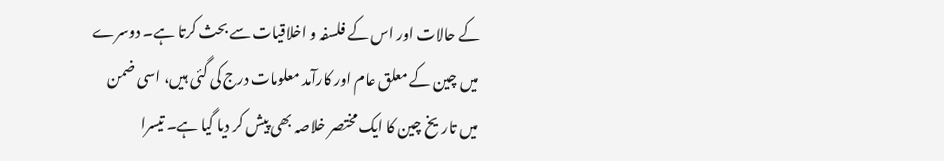کے حالات اور اس کے فلسفہ و اخلاقیات سے بحث کرتا ہے۔ دوسرے میں چین کے معلق عام اور کارآمد معلومات درج کی گئی ہیں، اسی ضمن میں تاریخ چین کا ایک مختصر خلاصہ بھی پیش کر دیا گیا ہے۔ تیسرا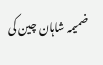ضمیمہ شاہان چین کی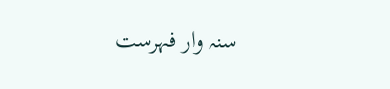سنہ وار فہرست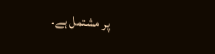پر مشتمل ہے۔